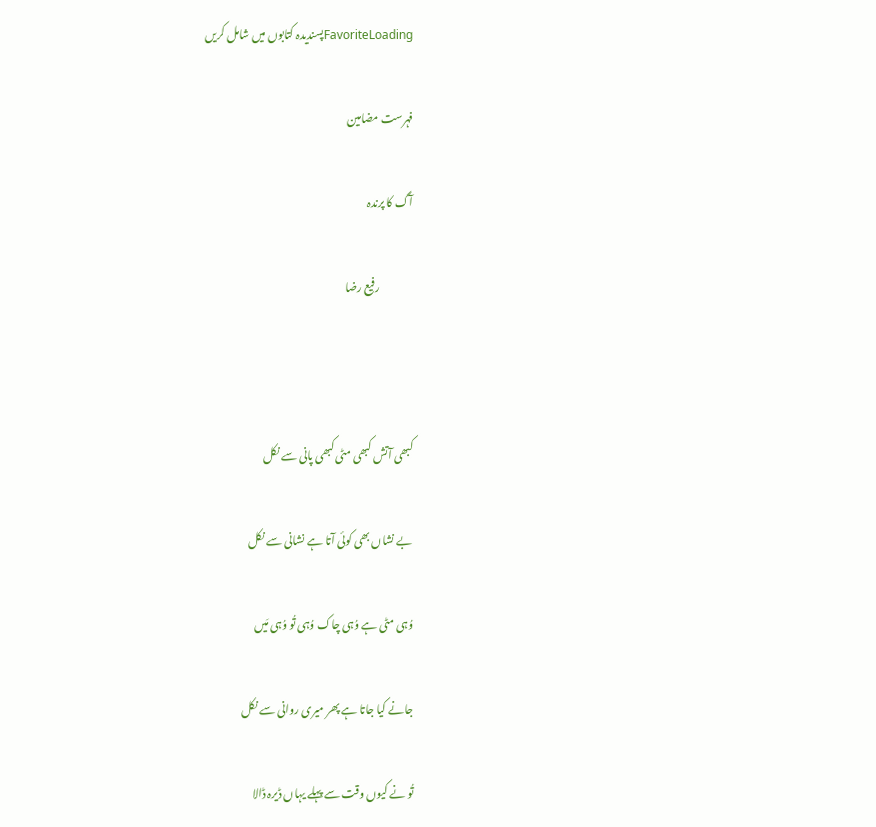FavoriteLoadingپسندیدہ کتابوں میں شامل کریں

فہرست مضامین

آگ کا پرندہ

               رفیع رضا



کبھی آتش کبھی مٹی کبھی پانی سے نکل

بے نشاں بھی کوئی آتا ہے نشانی سے نکل

وُہی مٹی ہے وُہی چاک وُہی تُو وُہی مَیں

جانے کیا جاتا ہے پھر میری روانی سے نکل

تُو نے کیوں وقت سے پہلے یہاں ڈیرہ ڈالا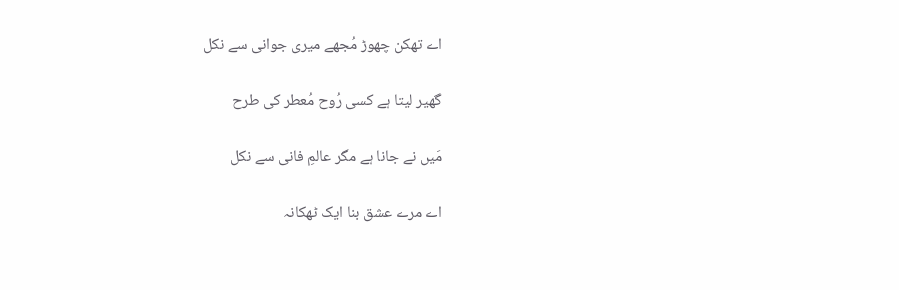اے تھکن چھوڑ مُجھے میری جوانی سے نکل

گھیر لیتا ہے کسی رُوح مُعطر کی طرح

مَیں نے جانا ہے مگر عالمِ فانی سے نکل

اے مرے عشق بنا ایک ٹھکانہ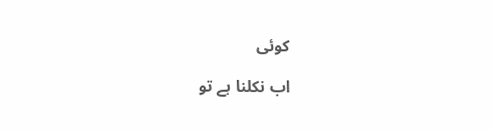کوئی

اب نکلنا ہے تو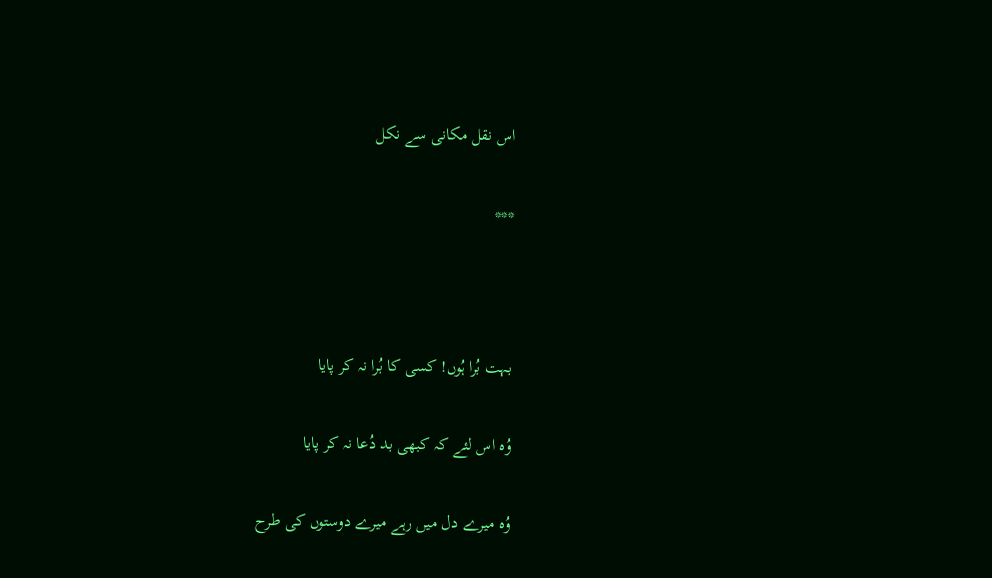اس نقل مکانی سے نکل

***



بہت بُرا ہُوں! کسی کا بُرا نہ کر پایا

وُہ اس لئے کہ کبھی بد دُعا نہ کر پایا

وُہ میرے دل میں رہے میرے دوستوں کی طرح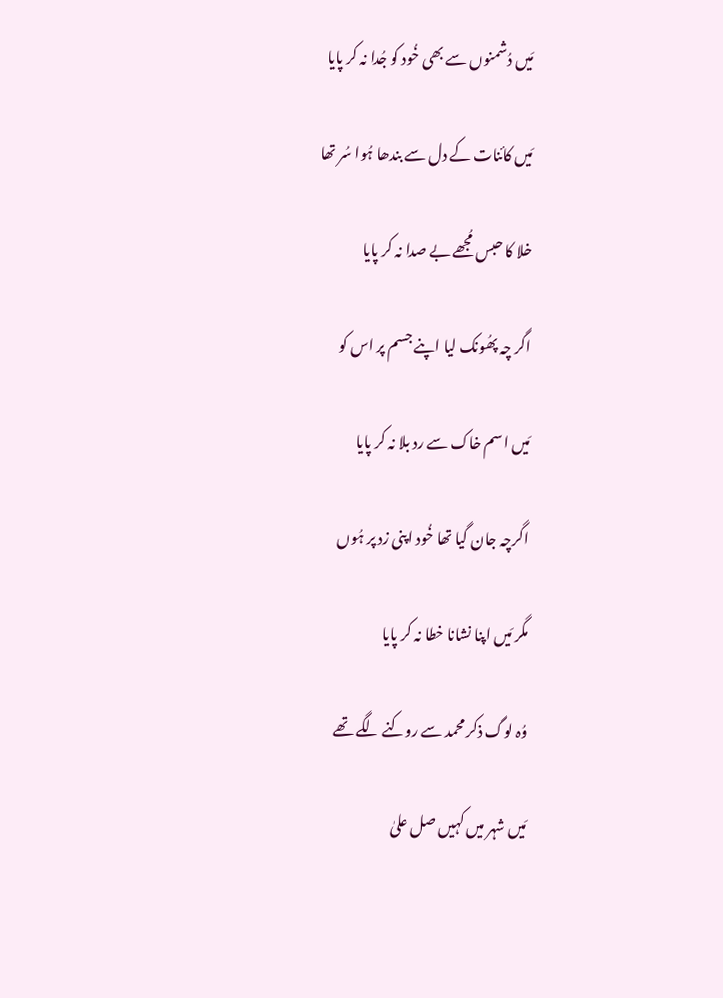مَیں دُشمنوں سے بھی خُود کو جُدا نہ کر پایا

مَیں کائنات کے دل سے بندھا ہُوا سُر تھا

خلا کا حبس مُجھے بے صدا نہ کر پایا

اگر چہ پھُونک لیا اپنے جسم پر اس کو

مَیں اسم خاک سے رد بلا نہ کر پایا

اگرچہ جان گیا تھا خُود اپنی زد پر ہُوں

مگر مَیں اپنا نشانا خطا نہ کر پایا

وُہ لوگ ذکر محمد سے روکنے لگے تھے

مَیں شہر میں کہیں صل علیٰ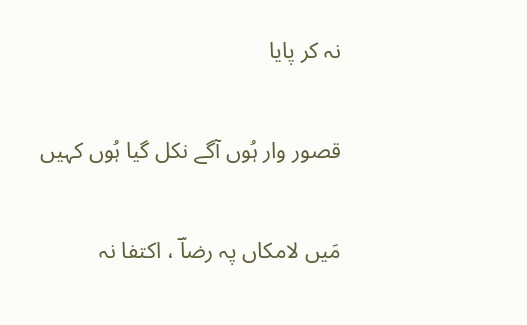نہ کر پایا

قصور وار ہُوں آگے نکل گیا ہُوں کہیں

مَیں لامکاں پہ رضاؔ ، اکتفا نہ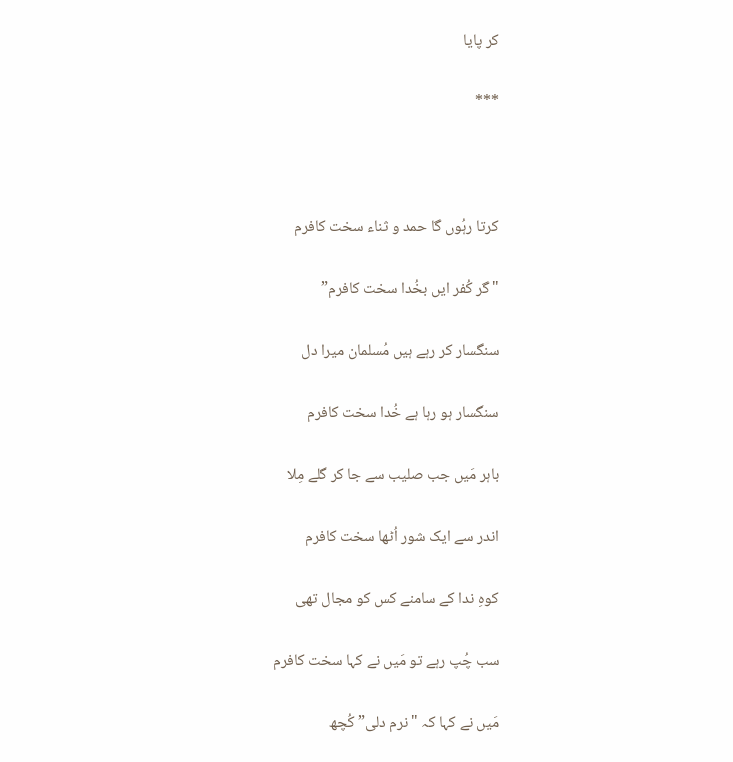کر پایا

***



کرتا رہُوں گا حمد و ثناء سخت کافرم

"گر کُفر ایں بخُدا سخت کافرم”

سنگسار کر رہے ہیں مُسلمان میرا دل

سنگسار ہو رہا ہے خُدا سخت کافرم

باہر مَیں جب صلیب سے جا کر گلے مِلا

اندر سے ایک شور اُٹھا سخت کافرم

کوہِ ندا کے سامنے کس کو مجال تھی

سب چُپ رہے تو مَیں نے کہا سخت کافرم

مَیں نے کہا کہ "نرم دلی” کُچھ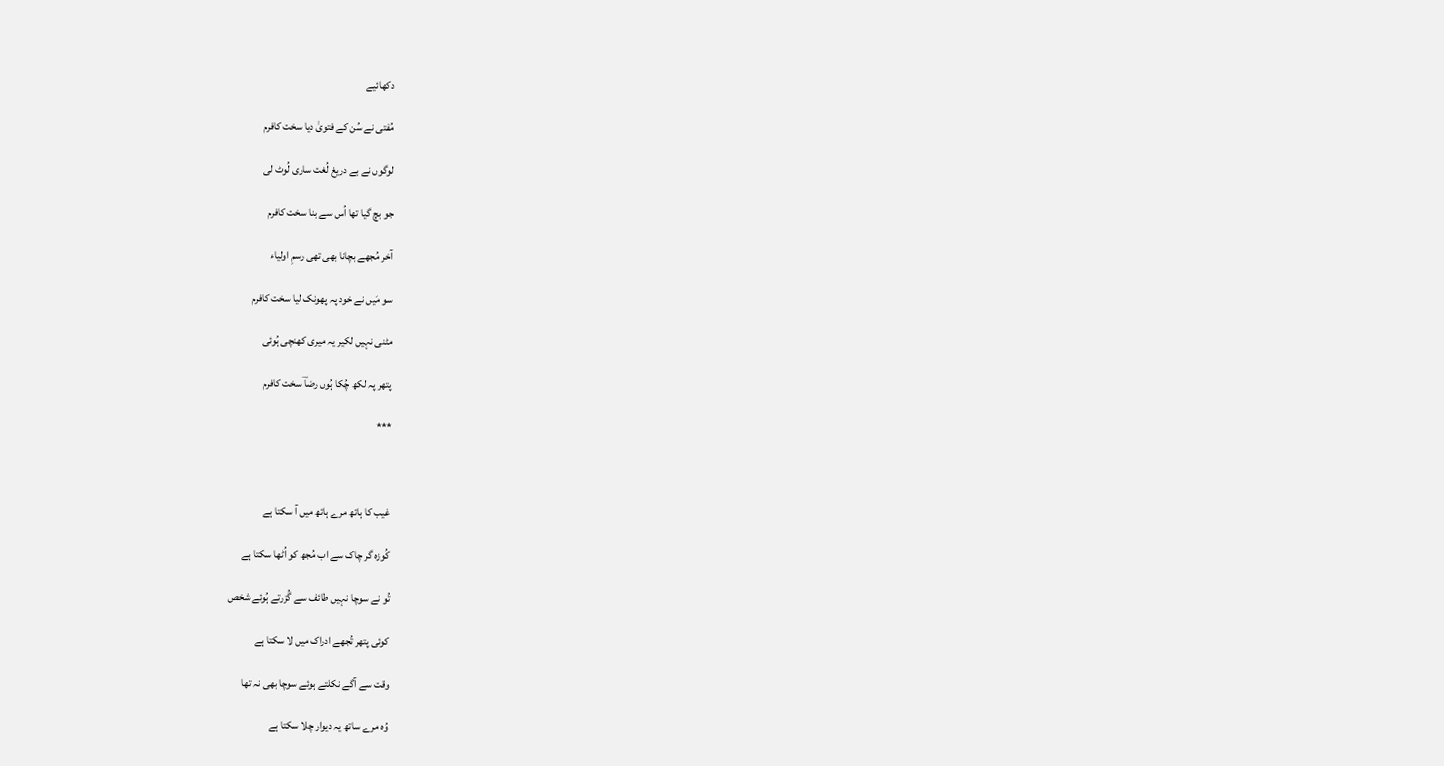دکھائیے

مُفتی نے سُن کے فتویٰ دیا سخت کافرم

لوگوں نے بے دریغ لُغت ساری لُوٹ لی

جو بچ گیا تھا اُس سے بنا سخت کافرم

آخر مُجھے بچانا بھی تھی رسمِ اولیاء

سو مَیں نے خود پہ پھونک لیا سخت کافرم

مٹنی نہیں لکیر یہ میری کھنچی ہُوئی

پتھر پہ لکھ چُکا ہُوں رضاؔ سخت کافرم

***



غیب کا ہاتھ مرے ہاتھ میں آ سکتا ہے

کُوزہ گر چاک سے اب مُجھ کو اُٹھا سکتا ہے

تُو نے سوچا نہیں طائف سے گُزرتے ہُوئے شخص

کوئی پتھر تُجھے ادراک میں لا سکتا ہے

وقت سے آگے نکلتے ہوئے سوچا بھی نہ تھا

وُہ مرے ساتھ یہ دیوار چلا سکتا ہے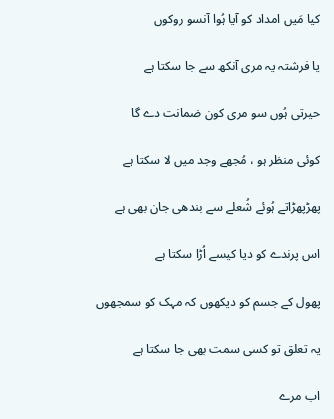کیا مَیں امداد کو آیا ہُوا آنسو روکوں

یا فرشتہ یہ مری آنکھ سے جا سکتا ہے

حیرتی ہُوں سو مری کون ضمانت دے گا

کوئی منظر ہو ، مُجھے وجد میں لا سکتا ہے

پھڑپھڑاتے ہُوئے شُعلے سے بندھی جان بھی ہے

اس پرندے کو دیا کیسے اُڑا سکتا ہے

پھول کے جسم کو دیکھوں کہ مہک کو سمجھوں

یہ تعلق تو کسی سمت بھی جا سکتا ہے

اب مرے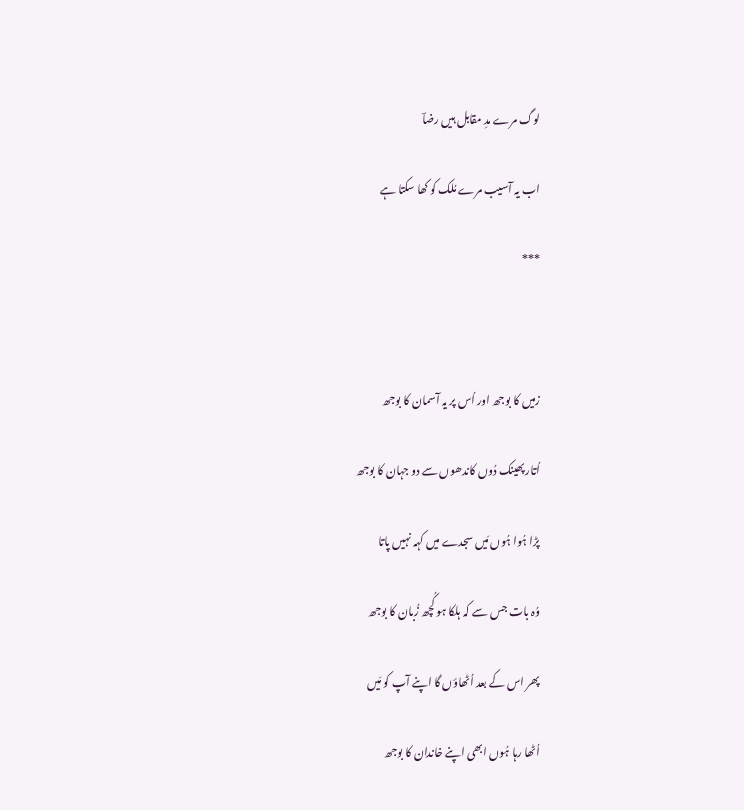لوگ مرے مدِ مقابل ہیں رضاؔ

اب یہ آسیب مرے مُلک کو کھا سکتا ہے

***



زمیں کا بوجھ اور اُس پر یہ آسمان کا بوجھ

اُتار پھینک دُوں کاندھوں سے دو جہان کا بوجھ

پڑا ہُوا ہُوں مَیں سجدے میں کہہ نہیں پاتا

وُہ بات جس سے کہ ہلکا ہو کُچھ زُبان کا بوجھ

پھر اس کے بعد اُٹھاؤں گا اپنے آپ کو مَیں

اُٹھا رہا ہُوں ابھی اپنے خاندان کا بوجھ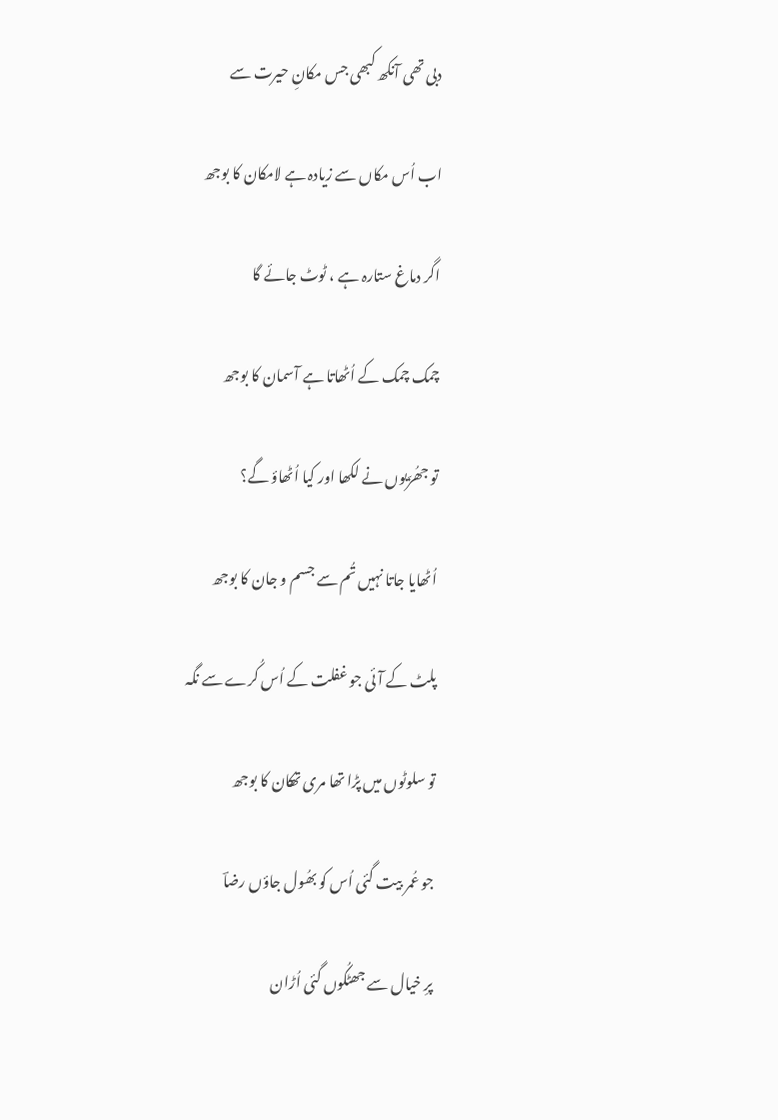دبی تھی آنکھ کبھی جس مکانِ حیرت سے

اب اُس مکاں سے زیادہ ہے لامکان کا بوجھ

اگر دماغ ستارہ ہے ، ٹوٹ جائے گا

چمک چمک کے اُٹھاتا ہے آسمان کا بوجھ

تو جھُرّیوں نے لکھا اور کیا اُٹھاؤ گے؟

اُٹھایا جاتا نہیں تُم سے جسم و جان کا بوجھ

پلٹ کے آئی جو غفلت کے اُس کُرے سے نگہ

تو سلوٹوں میں پڑا تھا مری تھکان کا بوجھ

جو عُمر بیت گئی اُس کو بھُول جاؤں رضاؔ

پرِ خیال سے جھٹکُوں گئی اُڑان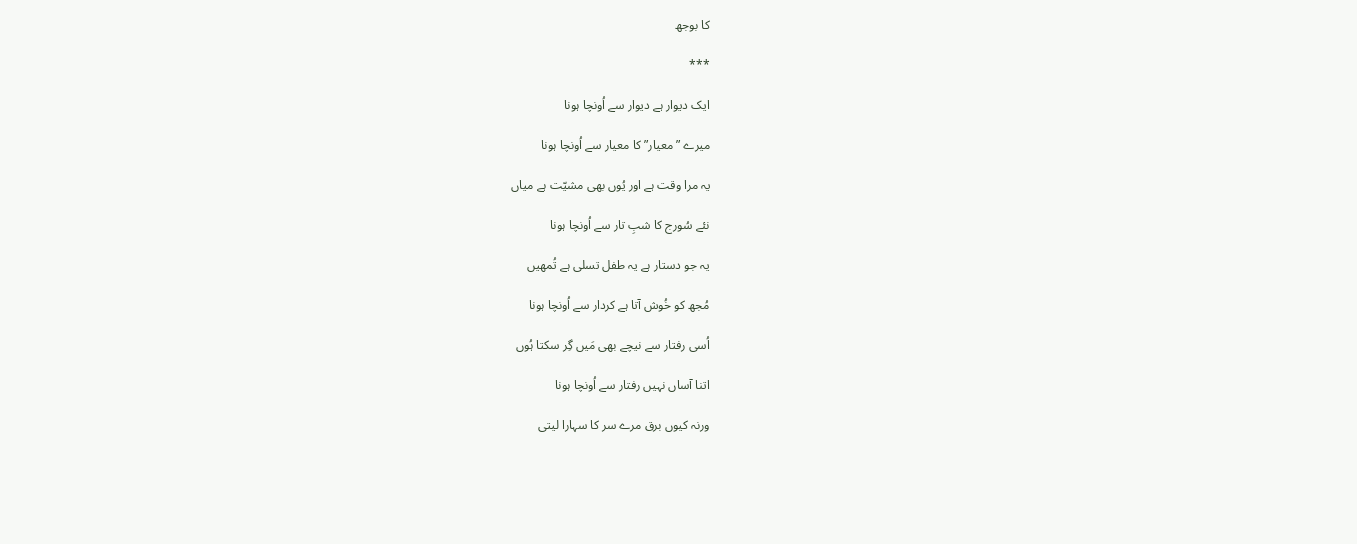کا بوجھ

***

ایک دیوار ہے دیوار سے اُونچا ہونا

میرے ” معیار” کا معیار سے اُونچا ہونا

یہ مرا وقت ہے اور یُوں بھی مشیّت ہے میاں

نئے سُورج کا شبِ تار سے اُونچا ہونا

یہ جو دستار ہے یہ طفل تسلی ہے تُمھیں

مُجھ کو خُوش آتا ہے کردار سے اُونچا ہونا

اُسی رفتار سے نیچے بھی مَیں گِر سکتا ہُوں

اتنا آساں نہیں رفتار سے اُونچا ہونا

ورنہ کیوں برق مرے سر کا سہارا لیتی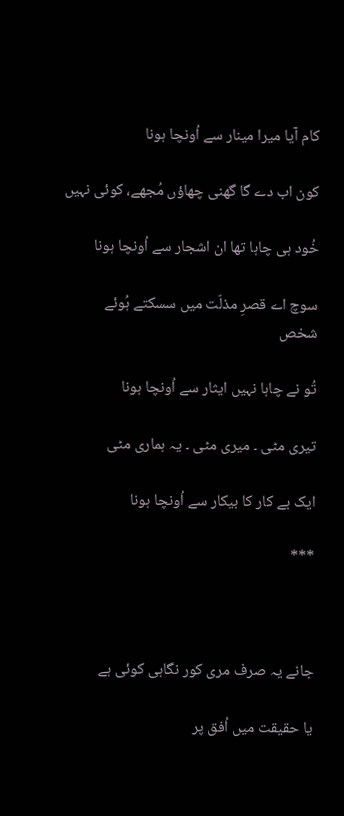کام آیا میرا مینار سے اُونچا ہونا

کون اب دے گا گھنی چھاؤں مُجھے، کوئی نہیں

خُود ہی چاہا تھا ان اشجار سے اُونچا ہونا

سوچ اے قصرِ مذلّت میں سسکتے ہُوئے شخص

تُو نے چاہا نہیں ایثار سے اُونچا ہونا

تیری مٹی ۔ میری مٹی ۔ یہ ہماری مٹی

ایک بے کار کا بیکار سے اُونچا ہونا

***



جانے یہ صرف مری کور نگاہی کوئی ہے

یا حقیقت میں اُفق پر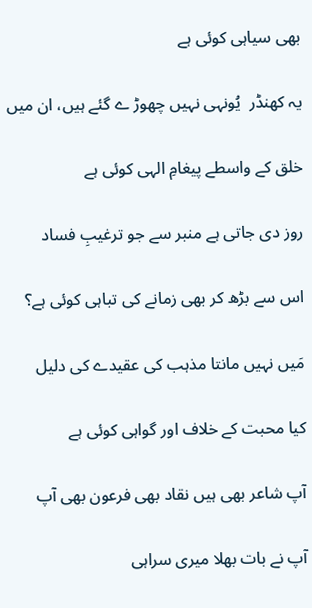بھی سیاہی کوئی ہے

یہ کھنڈر  یُونہی نہیں چھوڑ ے گئے ہیں، ان میں

خلق کے واسطے پیغامِ الہی کوئی ہے

روز دی جاتی ہے منبر سے جو ترغیبِ فساد

اس سے بڑھ کر بھی زمانے کی تباہی کوئی ہے؟

مَیں نہیں مانتا مذہب کی عقیدے کی دلیل

کیا محبت کے خلاف اور گواہی کوئی ہے

آپ شاعر بھی ہیں نقاد بھی فرعون بھی آپ

آپ نے بات بھلا میری سراہی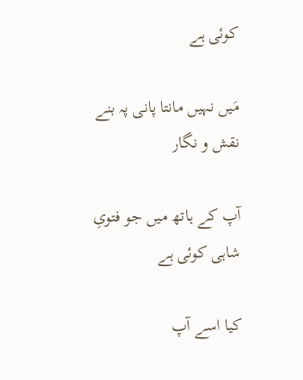کوئی ہے

مَیں نہیں مانتا پانی پہ بنے نقش و نگار

آپ کے ہاتھ میں جو فتویِ شاہی کوئی ہے

کیا اسے آپ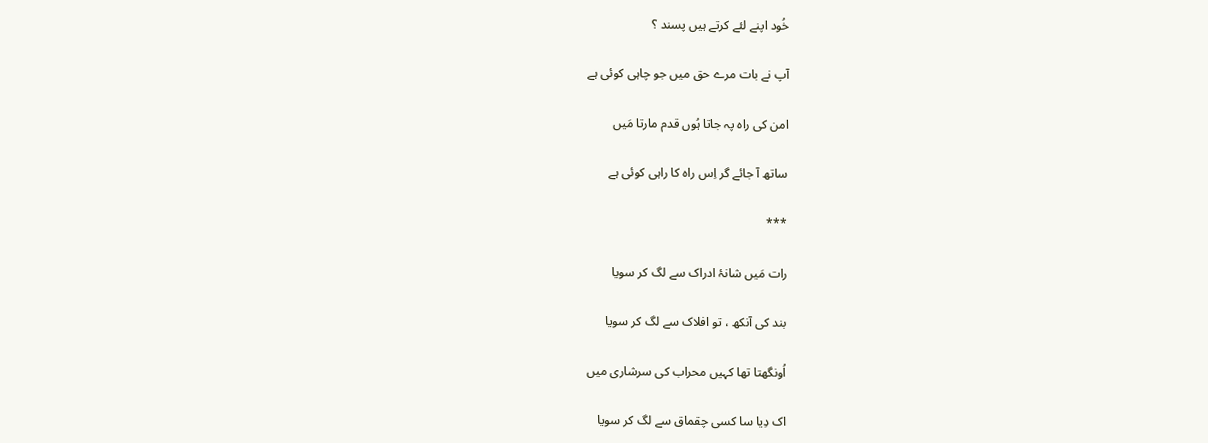خُود اپنے لئے کرتے ہیں پسند ؟

آپ نے بات مرے حق میں جو چاہی کوئی ہے

امن کی راہ پہ جاتا ہُوں قدم مارتا مَیں

ساتھ آ جائے گر اِس راہ کا راہی کوئی ہے

***

رات مَیں شانۂ ادراک سے لگ کر سویا

بند کی آنکھ ، تو افلاک سے لگ کر سویا

اُونگھتا تھا کہیں محراب کی سرشاری میں

اک دِیا سا کسی چقماق سے لگ کر سویا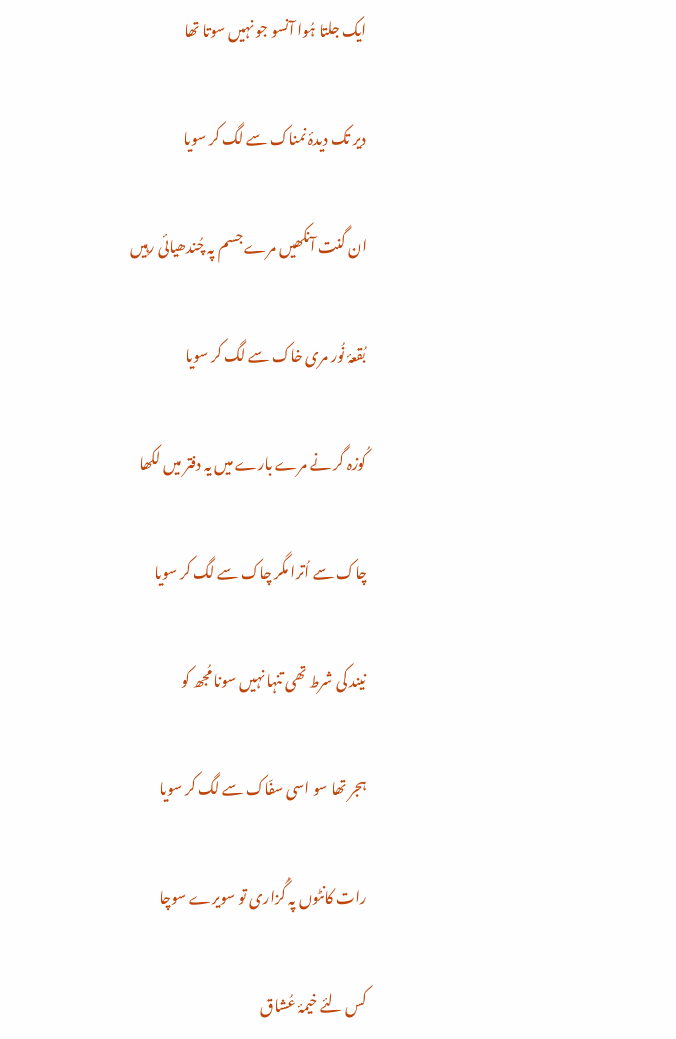ایک جلتا ہُوا آنسو جو نہیں سوتا تھا

دیر تک دیدۂ نمناک سے لگ کر سویا

ان گنت آنکھیں مرے جسم پہ چُندھیائی رہِیں

بُقعۂ نُور مری خاک سے لگ کر سویا

کُوزہ گر نے مرے بارے میں یہ دفتر میں لکھا

چاک سے اُترا مگر چاک سے لگ کر سویا

نیند کی شرط تھی تنہا نہیں سونا مُجھ کو

ہجر تھا سو اسی سفّاک سے لگ کر سویا

رات کانٹوں پہ گُزاری تو سویرے سوچا

کس لئے خیمۂ عُشاق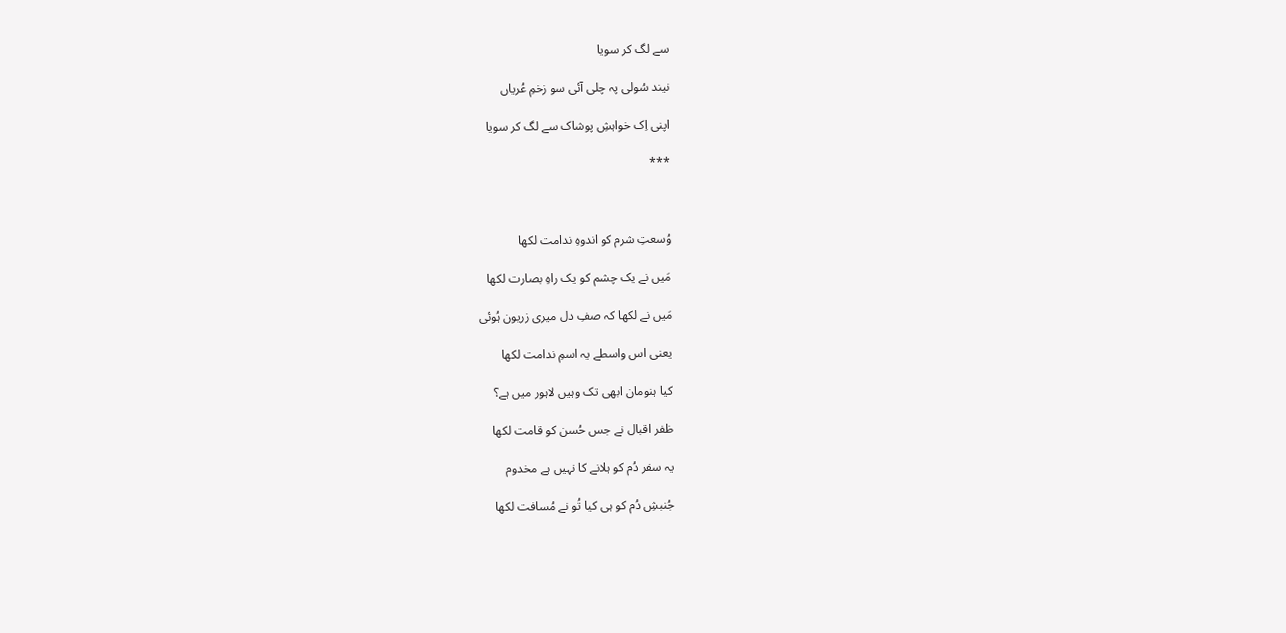سے لگ کر سویا

نیند سُولی پہ چلی آئی سو زخمِ عُریاں

اپنی اِک خواہشِ پوشاک سے لگ کر سویا

***



وُسعتِ شرم کو اندوہِ ندامت لکھا

مَیں نے یک چشم کو یک راہِ بصارت لکھا

مَیں نے لکھا کہ صفِ دل میری زریون ہُوئی

یعنی اس واسطے یہ اسمِ ندامت لکھا

کیا ہنومان ابھی تک وہیں لاہور میں ہے؟

ظفر اقبال نے جس حُسن کو قامت لکھا

یہ سفر دُم کو ہلانے کا نہیں ہے مخدوم

جُنبشِ دُم کو ہی کیا تُو نے مُسافت لکھا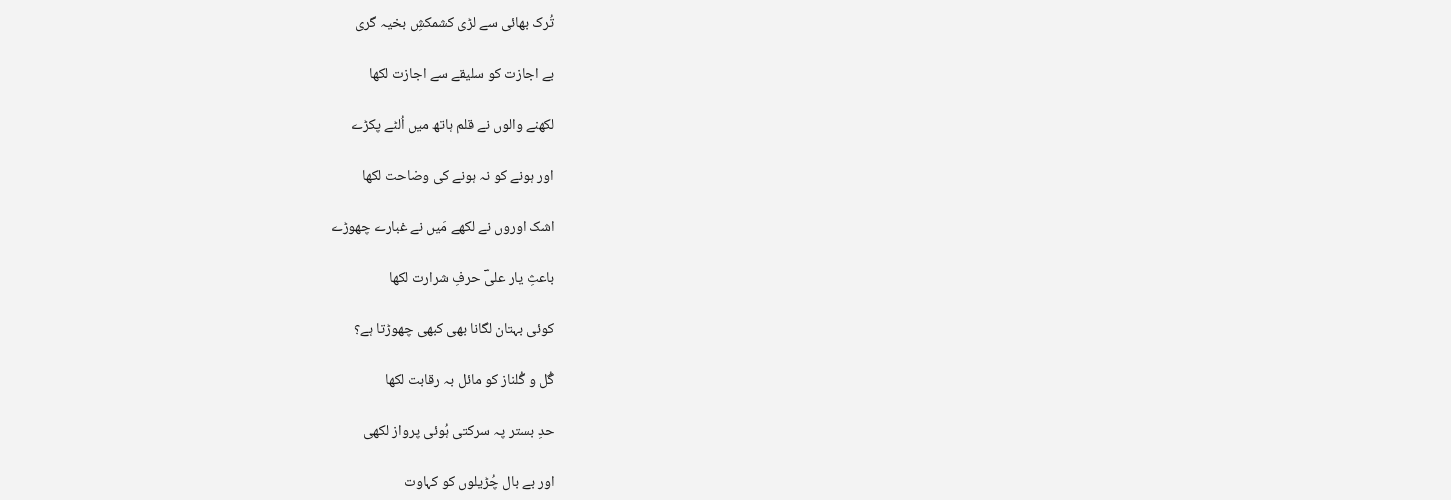تُرک بھائی سے لڑی کشمکشِ بخیہ گری

بے اجازت کو سلیقے سے اجازت لکھا

لکھنے والوں نے قلم ہاتھ میں اُلٹے پکڑے

اور ہونے کو نہ ہونے کی وضاحت لکھا

اشک اوروں نے لکھے مَیں نے غبارے چھوڑے

باعثِ یار علیؔ حرفِ شرارت لکھا

کوئی بہتان لگانا بھی کبھی چھوڑتا ہے؟

گُل و گُلناز کو مائل بہ رقابت لکھا

حدِ بستر پہ سرکتی ہُوئی پرواز لکھی

اور بے بال چُڑیلوں کو کہاوت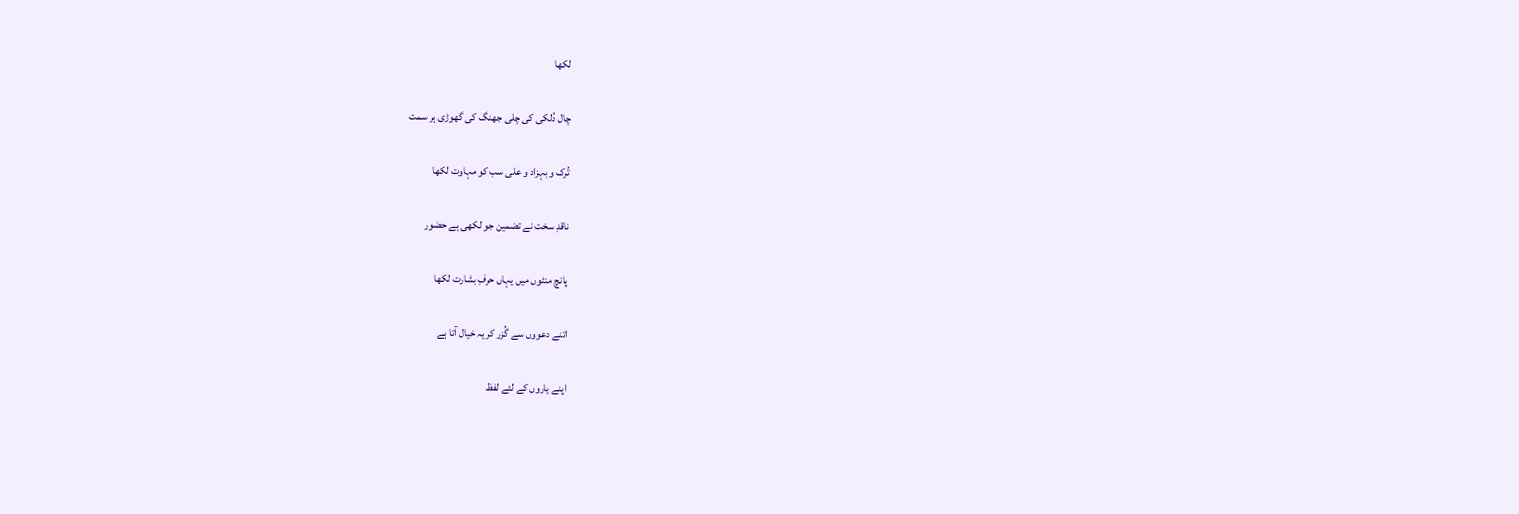لکھا

چال دُلکی کی چلی جھنگ کی گھوڑی ہر سمت

تُرک و بہزاد و علی سب کو مہاوت لکھا

ناقدِ سخت نے تضمین جو لکھی ہے حضور

پانچ منٹوں میں یہاں حرفِ بشارت لکھا

اتنے دعووں سے گُزر کر یہ خیال آتا ہے

اپنے یاروں کے لئے لفظ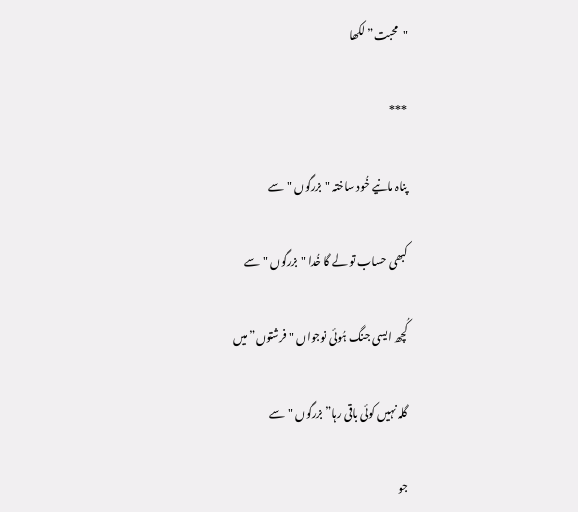"محبت” لکھا

***

پناہ مانیے خُود ساختہ "بزرگوں "سے

کبھی حساب تو لے گا خُدا "بزرگوں "سے

کُچھ ایسی جنگ ہُوئی نوجواں "فرشتوں” میں

گلہ نہیں کوئی باقی رہا”بزرگوں "سے

جو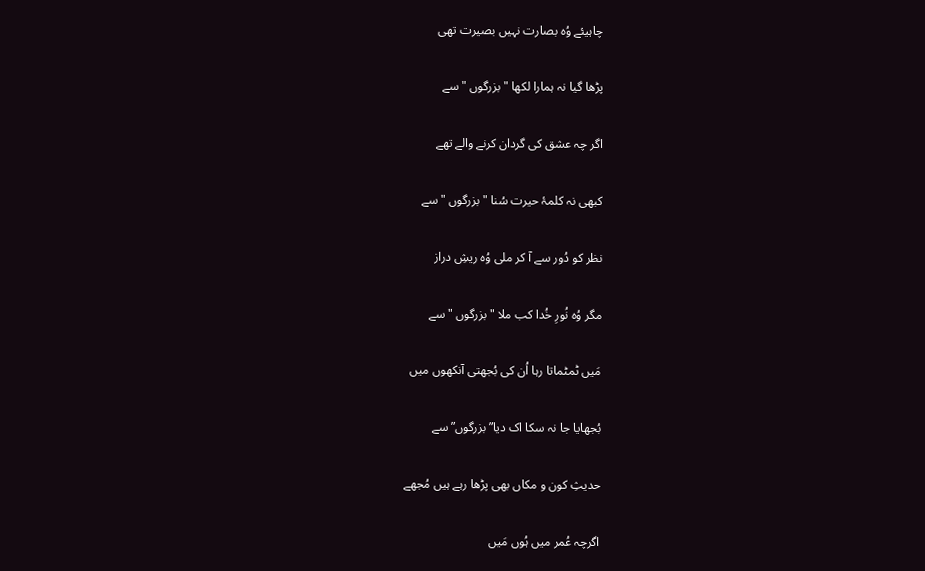چاہیئے وُہ بصارت نہیں بصیرت تھی

پڑھا گیا نہ ہمارا لکھا "بزرگوں "سے

اگر چہ عشق کی گردان کرنے والے تھے

کبھی نہ کلمۂ حیرت سُنا "بزرگوں "سے

نظر کو دُور سے آ کر ملی وُہ ریشِ دراز

مگر وُہ نُورِ خُدا کب ملا "بزرگوں "سے

مَیں ٹمٹماتا رہا اُن کی بُجھتی آنکھوں میں

بُجھایا جا نہ سکا اک دیا” بزرگوں” سے

حدیثِ کون و مکاں بھی پڑھا رہے ہیں مُجھے

اگرچہ عُمر میں ہُوں مَیں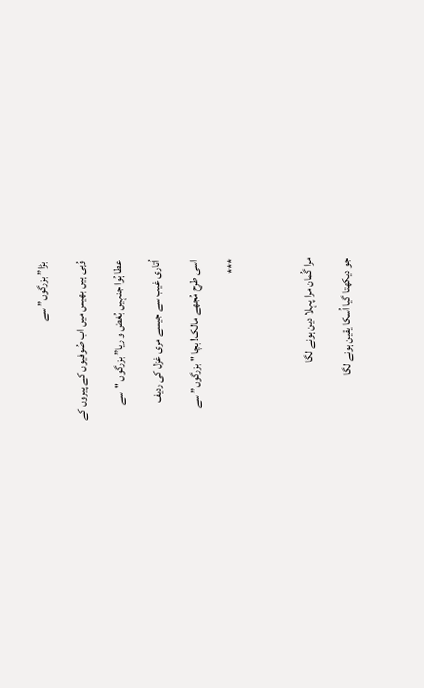بڑا” بزرگوں” سے

وُہی ہیں بھیس میں اب صُوفیوں کے پیروں کے

عطا ہُوا جنہیں بُغض و ریا” بزرگوں "سے

اُتاری غیب سے جیسے مری غزل کی ردیف

اسی طرح مُجھے مالک! بچا "بزرگوں” سے

***



مرا گُمان مرا پہلا دین ہونے لگا

جو دیکھتا گیا اُسکا یقین ہونے لگا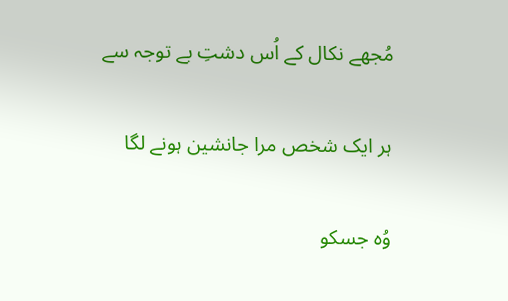مُجھے نکال کے اُس دشتِ بے توجہ سے

ہر ایک شخص مرا جانشین ہونے لگا

وُہ جسکو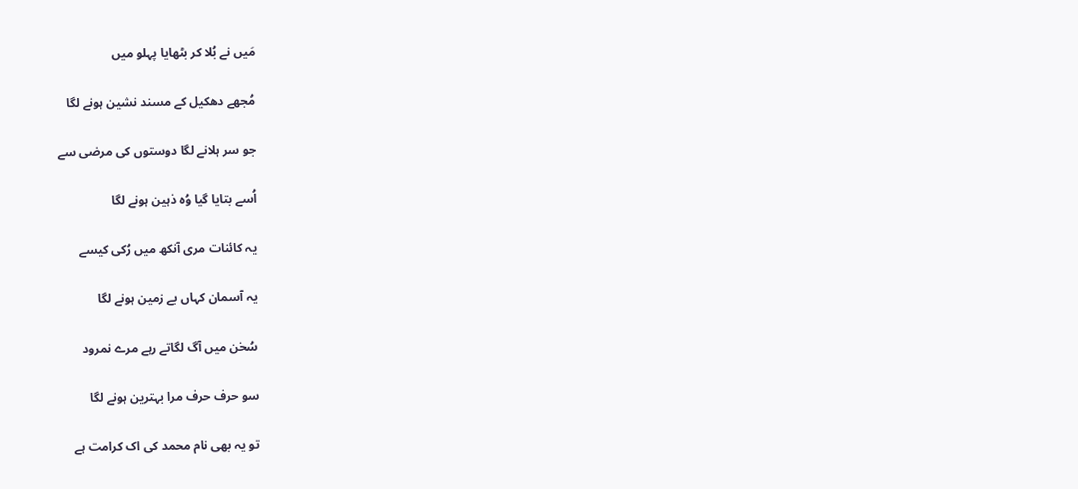مَیں نے بُلا کر بٹھایا پہلو میں

مُجھے دھکیل کے مسند نشین ہونے لگا

جو سر ہلانے لگا دوستوں کی مرضی سے

اُسے بتایا گیا وُہ ذہین ہونے لگا

یہ کائنات مری آنکھ میں رُکی کیسے

یہ آسمان کہاں بے زمین ہونے لگا

سُخن میں آگ لگاتے رہے مرے نمرود

سو حرف حرف مرا بہترین ہونے لگا

تو یہ بھی نام محمد کی اک کرامت ہے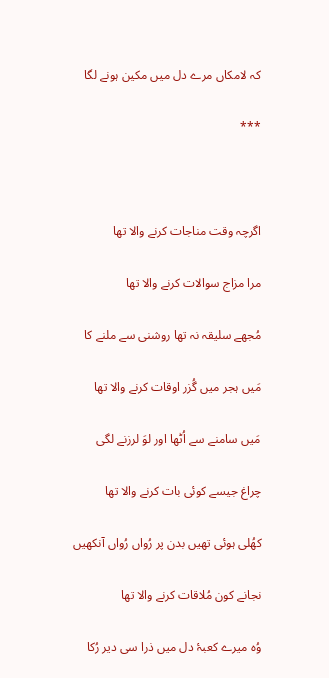کہ لامکاں مرے دل میں مکین ہونے لگا

***



اگرچہ وقت مناجات کرنے والا تھا

مرا مزاج سوالات کرنے والا تھا

مُجھے سلیقہ نہ تھا روشنی سے ملنے کا

مَیں ہجر میں گُزر اوقات کرنے والا تھا

مَیں سامنے سے اُٹھا اور لوَ لرزنے لگی

چراغ جیسے کوئی بات کرنے والا تھا

کھُلی ہوئی تھیں بدن پر رُواں رُواں آنکھیں

نجانے کون مُلاقات کرنے والا تھا

وُہ میرے کعبۂ دل میں ذرا سی دیر رُکا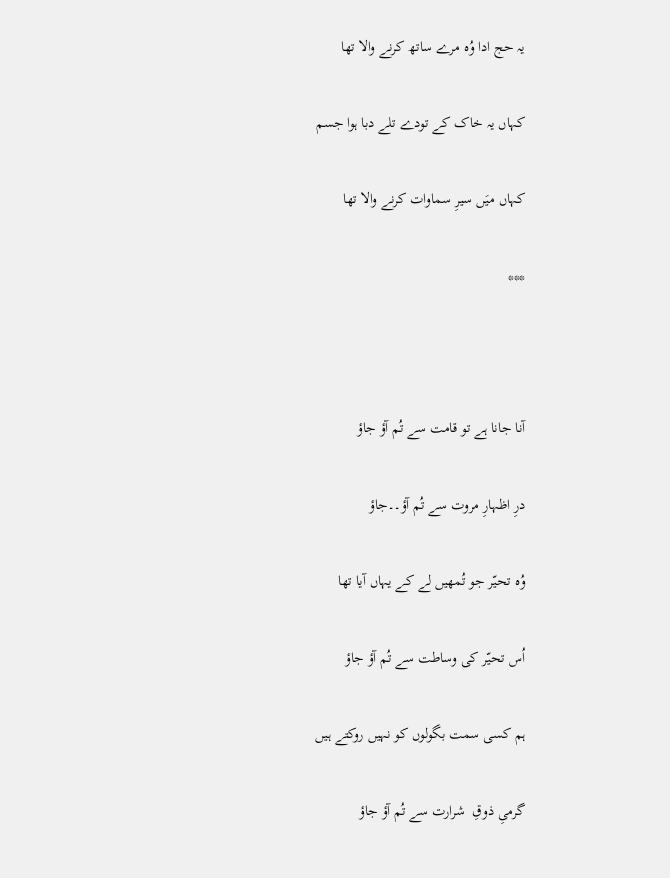یہ حج ادا وُہ مرے ساتھ کرنے والا تھا

کہاں یہ خاک کے تودے تلے دبا ہوا جسم

کہاں میَں سیرِ سماوات کرنے والا تھا

***



آنا جانا ہے تو قامت سے تُم آؤ جاؤ

درِ اظہارِ مروت سے تُم آؤ۔۔جاؤ

وُہ تحیّر جو تُمھیں لے کے یہاں آیا تھا

اُس تحیّر کی وساطت سے تُم آؤ جاؤ

ہم کسی سمت بگولوں کو نہیں روکتے ہیں

گرمیِ ذوقِ  شرارت سے تُم آؤ جاؤ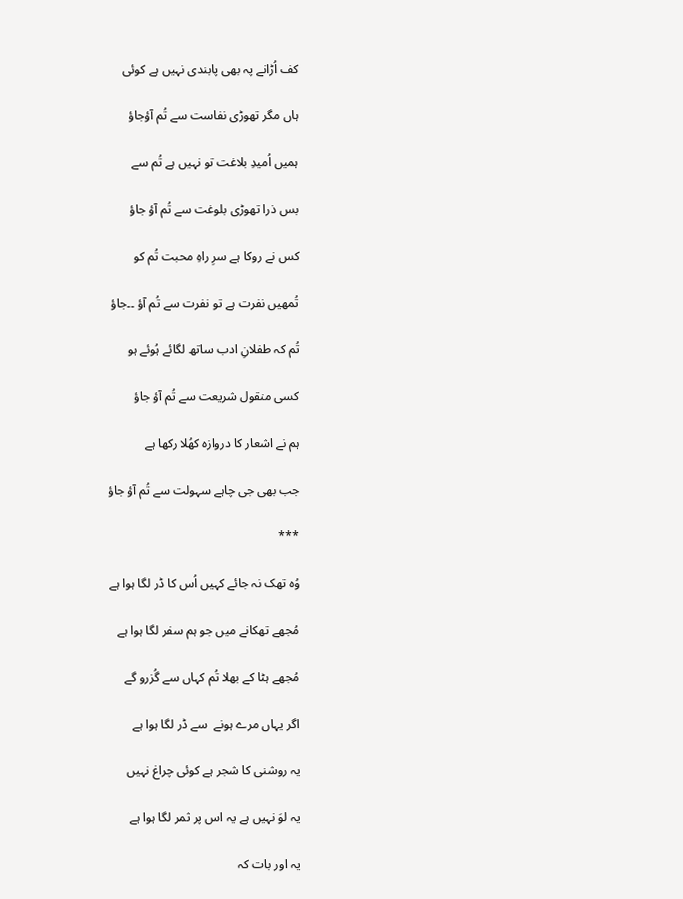کف اُڑانے پہ بھی پابندی نہیں ہے کوئی

ہاں مگر تھوڑی نفاست سے تُم آؤجاؤ

ہمیں اُمیدِ بلاغت تو نہیں ہے تُم سے

بس ذرا تھوڑی بلوغت سے تُم آؤ جاؤ

کس نے روکا ہے سرِ راہِ محبت تُم کو

تُمھیں نفرت ہے تو نفرت سے تُم آؤ ۔۔جاؤ

تُم کہ طفلانِ ادب ساتھ لگائے ہُوئے ہو

کسی منقول شریعت سے تُم آؤ جاؤ

ہم نے اشعار کا دروازہ کھُلا رکھا ہے

جب بھی جی چاہے سہولت سے تُم آؤ جاؤ

***

وُہ تھک نہ جائے کہیں اُس کا ڈر لگا ہوا ہے

مُجھے تھکانے میں جو ہم سفر لگا ہوا ہے

مُجھے ہٹا کے بھلا تُم کہاں سے گُزرو گے

اگر یہاں مرے ہونے  سے ڈر لگا ہوا ہے

یہ روشنی کا شجر ہے کوئی چراغ نہیں

یہ لوَ نہیں ہے یہ اس پر ثمر لگا ہوا ہے

یہ اور بات کہ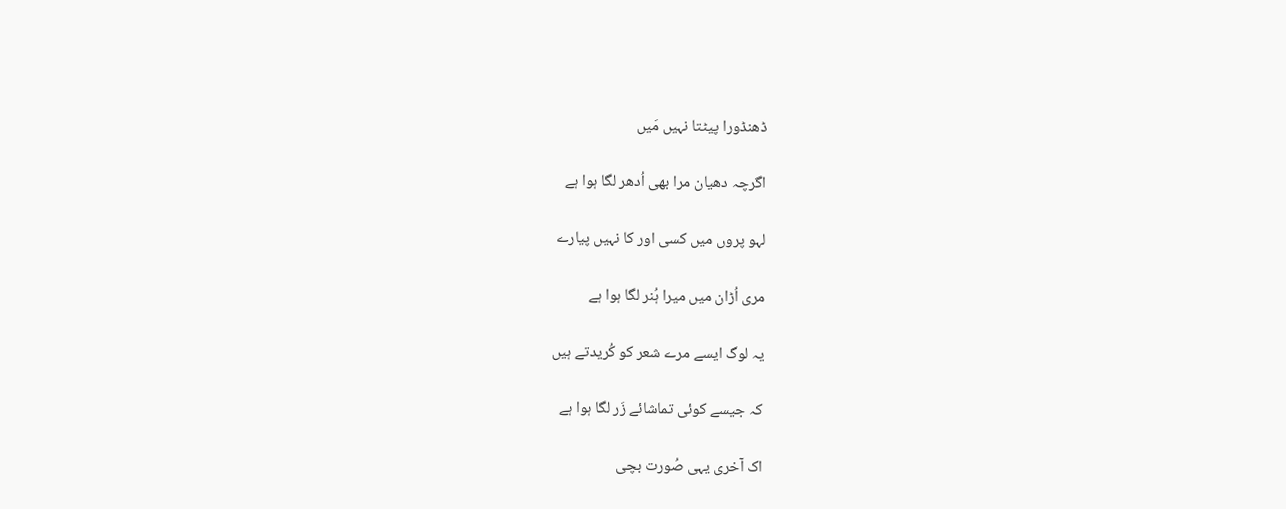ڈھنڈورا پیٹتا نہیں مَیں

اگرچہ دھیان مرا بھی اُدھر لگا ہوا ہے

لہو پروں میں کسی اور کا نہیں پیارے

مری اُڑان میں میرا ہُنر لگا ہوا ہے

یہ لوگ ایسے مرے شعر کو کُریدتے ہیں

کہ جیسے کوئی تماشائے زَر لگا ہوا ہے

اک آخری یہی صُورت بچی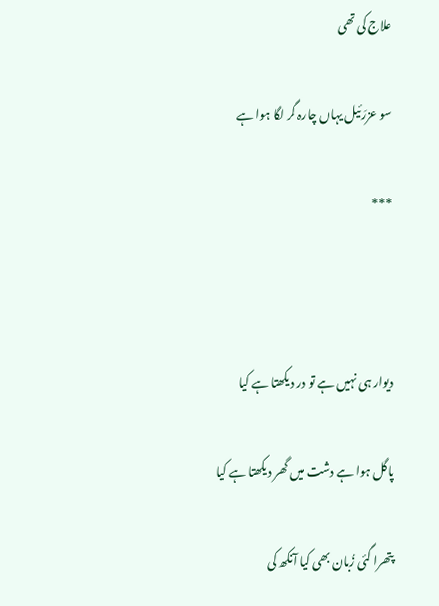علاج کی تھی

سو عزرَئیل یہاں چارہ گر لگا ہوا ہے

***



دیوار ہی نہیں ہے تو در دیکھتا ہے کیا

پاگل ہوا ہے دشت میں گھر دیکھتا ہے کیا

پتھرا گئی زُبان بھی کیا آنکھ کی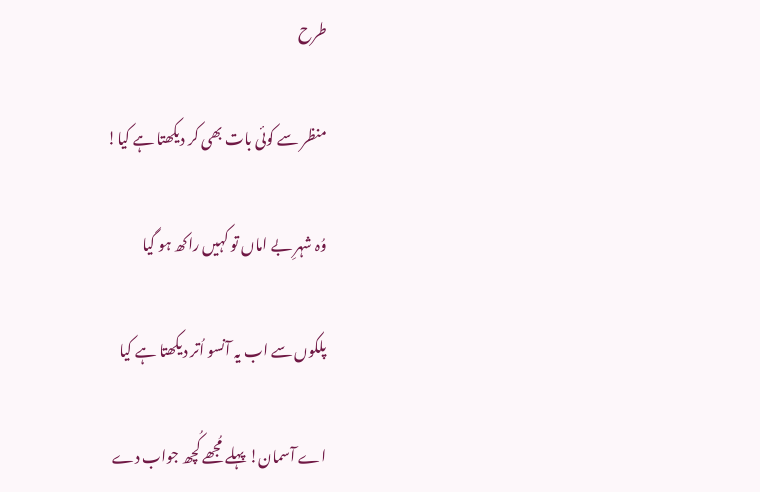طرح

منظر سے کوئی بات بھی کر دیکھتا ہے کیا!

وُہ شہرِ بے اماں تو کہیں راکھ ہو گیا

پلکوں سے اب یہ آنسو اُتر دیکھتا ہے کیا

اے آسمان! پہلے مُجھے کُچھ جواب دے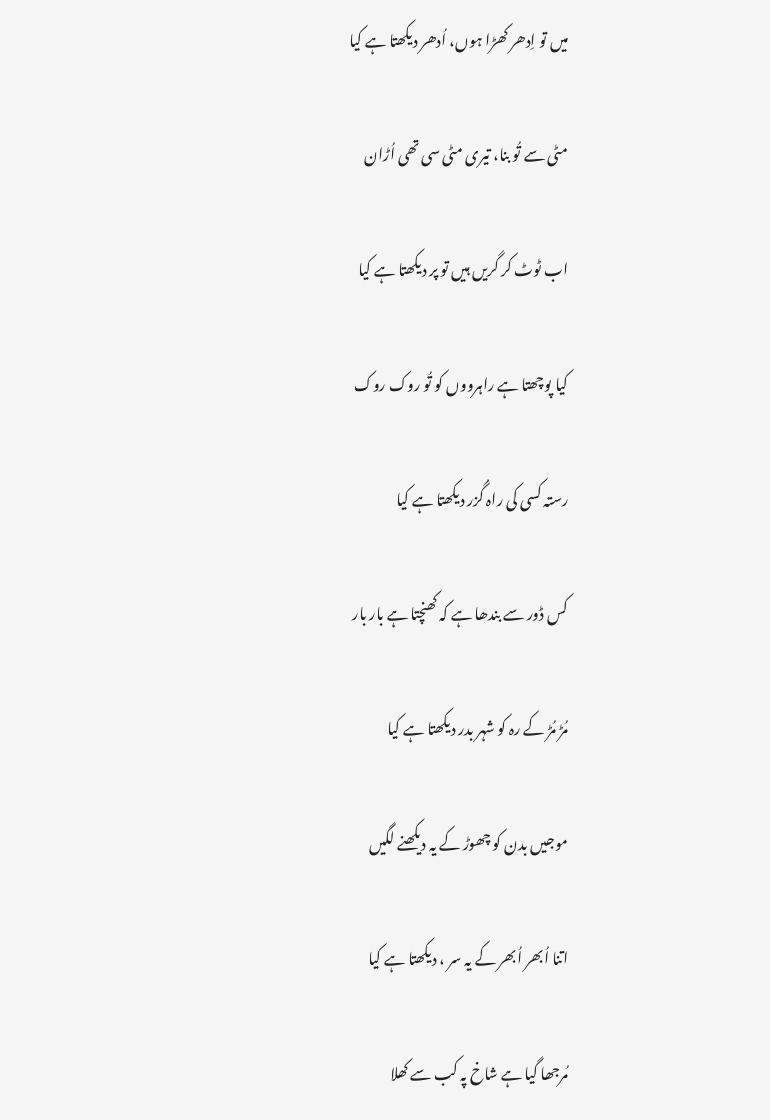میں تو اِدھر کھڑا ہوں، اُدھر دیکھتا ہے کیا

مٹی سے تُو بنا، تیری مٹی سی تھی اُڑان

اب ٹوٹ کر گریں ہیں تو پر دیکھتا ہے کیا

کیا پوچھتا ہے راہرووں کو تُو روک روک

رستہ کسی کی راہ گُزر دیکھتا ہے کیا

کس ڈور سے بندھا ہے کہ کھنچتا ہے بار بار

مُڑ مُڑ کے رہ کو شہر بدر دیکھتا ہے کیا

موجیں بدن کو چھوڑ کے یہ دیکھنے لگیں

اتنا اُبھر اُبھر کے یہ سر ، دیکھتا ہے کیا

مُرجھا گیا ہے شاخ پہ کب سے کھلا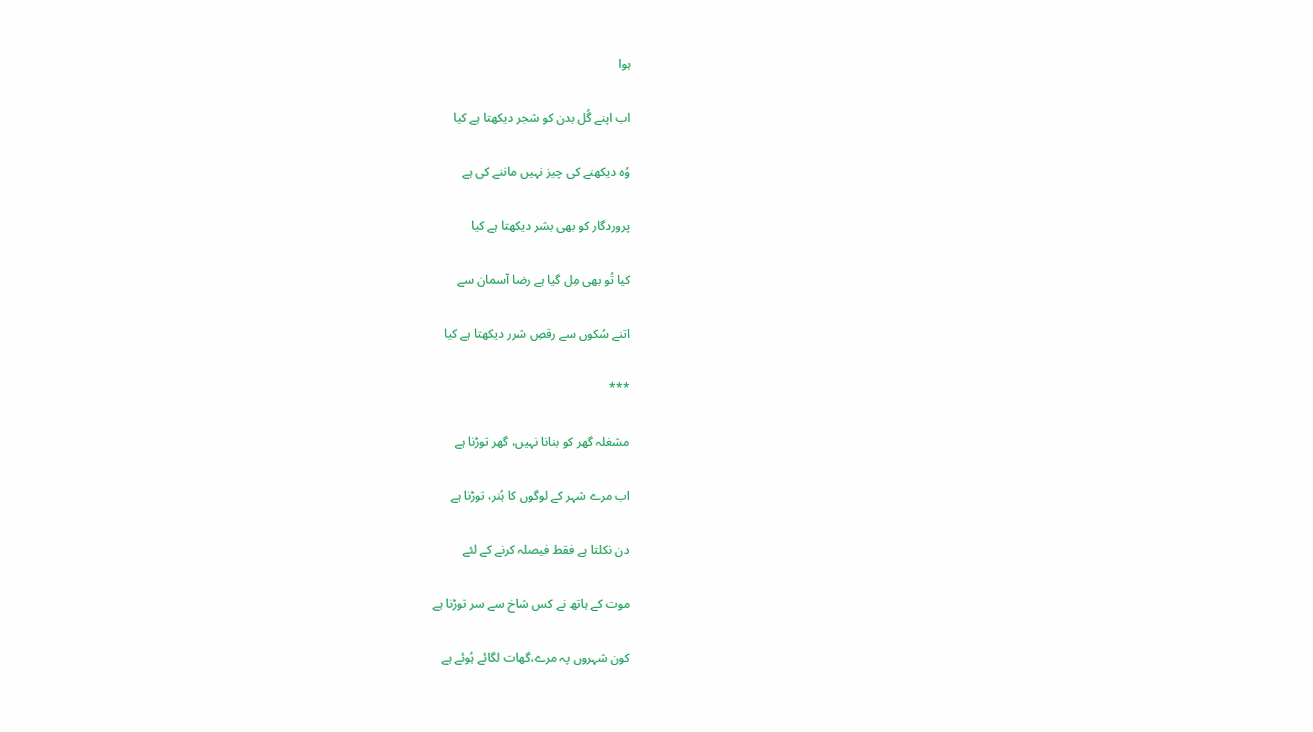ہوا

اب اپنے گُل بدن کو شجر دیکھتا ہے کیا

وُہ دیکھنے کی چیز نہیں ماننے کی ہے

پروردگار کو بھی بشر دیکھتا ہے کیا

کیا تُو بھی مِل گیا ہے رضا آسمان سے

اتنے سُکوں سے رقصِ شرر دیکھتا ہے کیا

***

مشغلہ گھر کو بنانا نہیں، گھر توڑنا ہے

اب مرے شہر کے لوگوں کا ہُنر، توڑنا ہے

دن نکلتا ہے فقط فیصلہ کرنے کے لئے

موت کے ہاتھ نے کس شاخ سے سر توڑنا ہے

کون شہروں پہ مرے،گھات لگائے ہُوئے ہے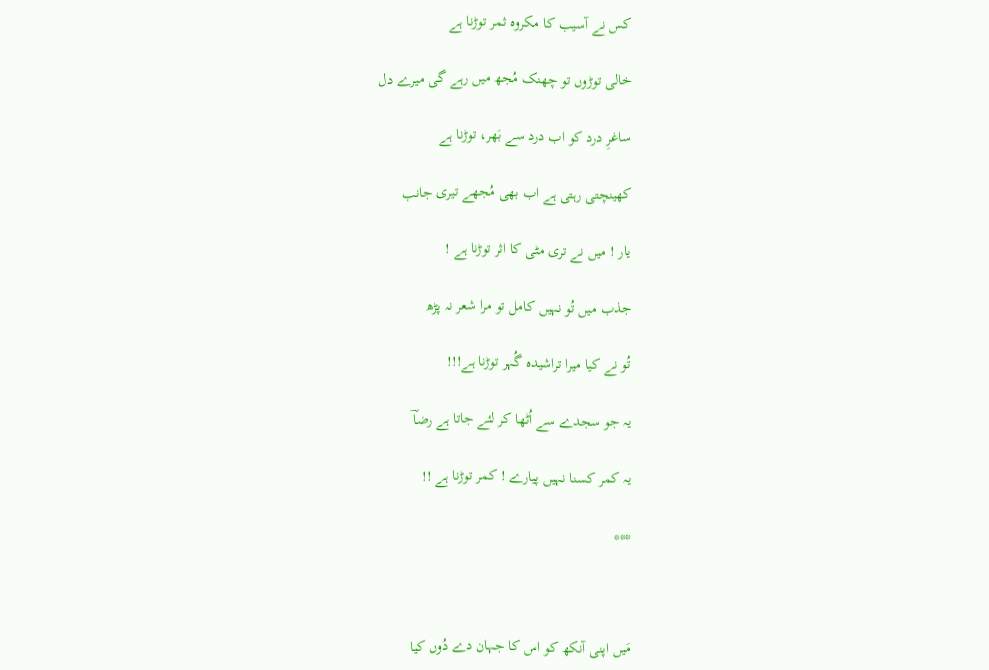کس نے آسیب کا مکروہ ثمر توڑنا ہے

خالی توڑوں تو چھنک مُجھ میں رہے گی میرے دل

ساغرِ درد کو اب درد سے بَھر، توڑنا ہے

کھینچتی رہتی ہے اب بھی مُجھے تیری جانب

یار ! میں نے تری مٹی کا اثر توڑنا ہے !

جذب میں تُو نہیں کامل تو مرا شعر نہ پڑھ

تُو نے کیا میرا تراشیدہ گُہر توڑنا ہے!!!

یہ جو سجدے سے اُٹھا کر لئے جاتا ہے رضاؔ

یہ کمر کسنا نہیں پیارے ! کمر توڑنا ہے !!

***



مَیں اپنی آنکھ کو اس کا جہان دے دُوں کیا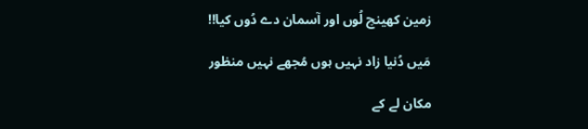زمین کھینچ لُوں اور آسمان دے دُوں کیا!!

مَیں دُنیا زاد نہیں ہوں مُجھے نہیں منظور

مکان لے کے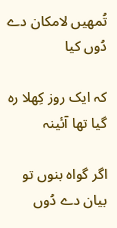تُمھیں لامکان دے دُوں کیا

کہ ایک روز کِھلا رہ گیا تھا آئینہ

اگر گواہ بنوں تو بیان دے دُوں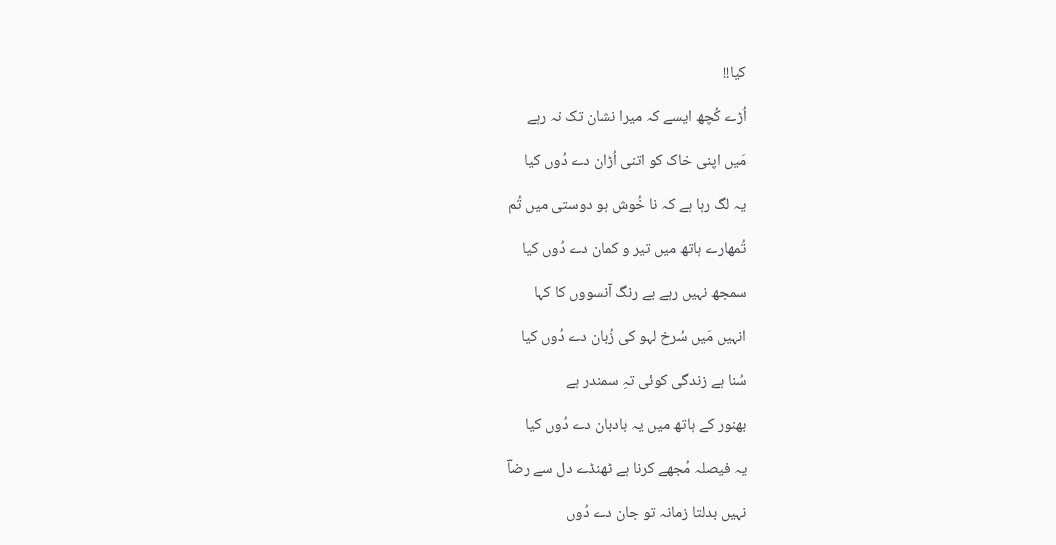کیا!!

اُڑے کُچھ ایسے کہ میرا نشان تک نہ رہے

مَیں اپنی خاک کو اتنی اُڑان دے دُوں کیا

یہ لگ رہا ہے کہ نا خُوش ہو دوستی میں تُم

تُمھارے ہاتھ میں تیر و کمان دے دُوں کیا

سمجھ نہیں رہے بے رنگ آنسووں کا کہا

انہیں مَیں سُرخ لہو کی زُبان دے دُوں کیا

سُنا ہے زندگی کوئی تہِ سمندر ہے

بھنور کے ہاتھ میں یہ بادبان دے دُوں کیا

یہ فیصلہ مُجھے کرنا ہے ٹھنڈے دل سے رضاؔ

نہیں بدلتا زمانہ تو جان دے دُوں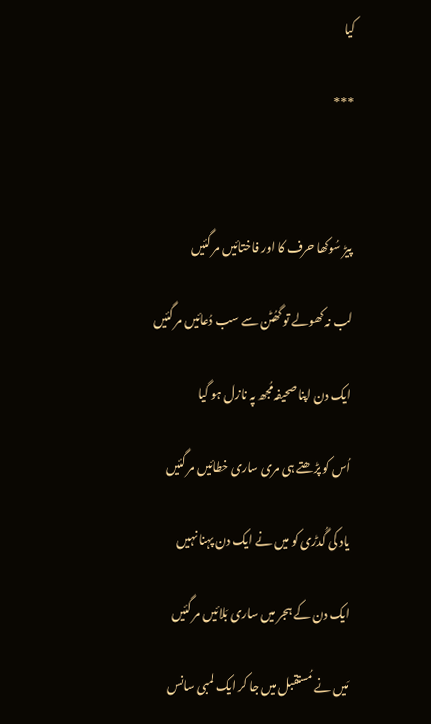کیا

***



پیڑ سُوکھا حرف کا اور فاختائیں مر گئیں

لب نہ کھولے تو گھُٹن سے سب دُعائیں مر گئیں

ایک دن اپنا صحیفہ مُجھ پہ نازل ہو گیا

اُس کو پڑھتے ہی مری ساری خطائیں مر گئیں

یاد کی گُدڑی کو میں نے ایک دن پہنا نہیں

ایک دن کے ہجر میں ساری بَلائیں مر گئیں

مَیں نے مُستقبل میں جا کر ایک لمبی سانس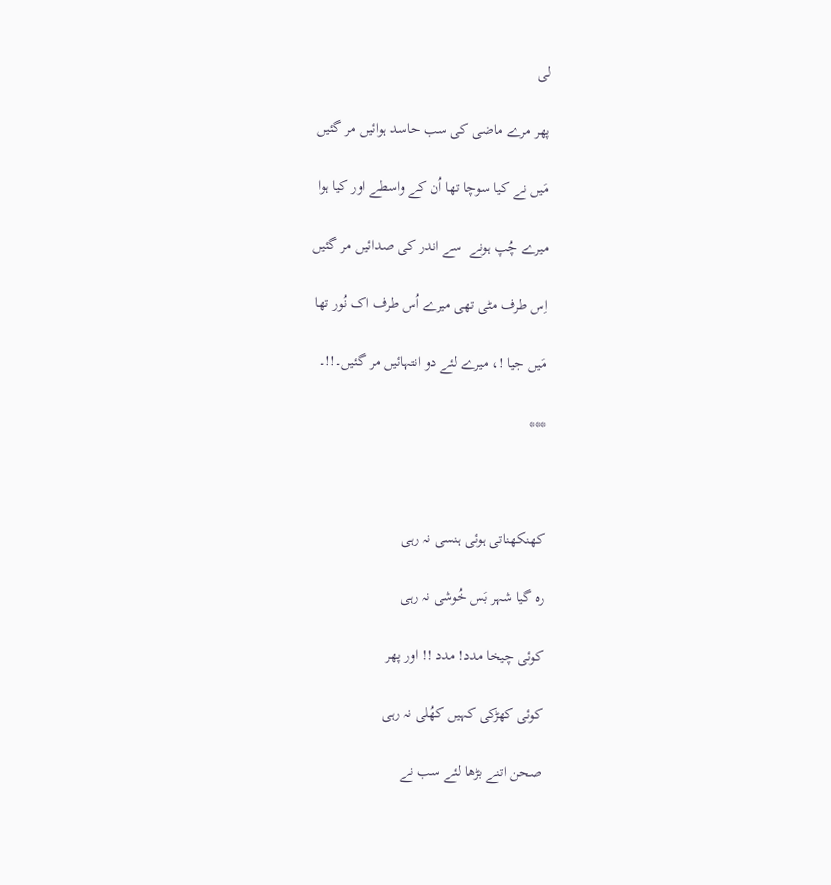لی

پھر مرے ماضی کی سب حاسد ہوائیں مر گئیں

مَیں نے کیا سوچا تھا اُن کے واسطے اور کیا ہوا

میرے چُپ ہونے  سے اندر کی صدائیں مر گئیں

اِس طرف مٹی تھی میرے اُس طرف اک نُور تھا

مَیں جیا !، میرے لئے دو انتہائیں مر گئیں۔!!۔

***



کھنکھناتی ہوئی ہنسی نہ رہی

رہ گیا شہر بَس خُوشی نہ رہی

کوئی چیخا مدد! مدد !! اور پھر

کوئی کھڑکی کہیں کھُلی نہ رہی

صحن اتنے بڑھا لئے سب نے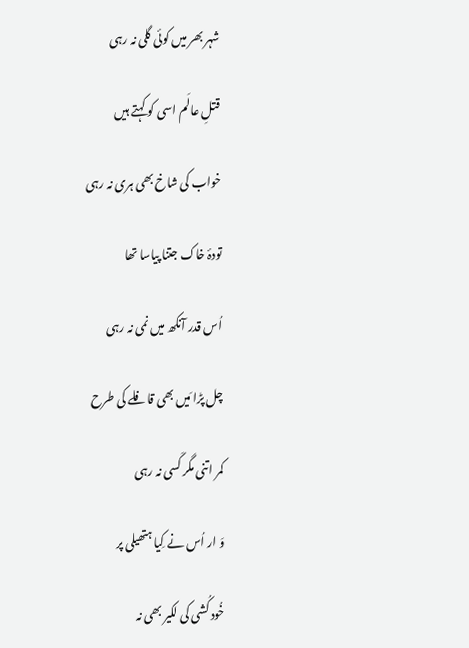شہر بھر میں کوئی گلی نہ رہی

قتلِ عالَم اسی کو کہتے ہیں

خواب کی شاخ بھی ہری نہ رہی

تودۂ خاک جتنا پیاسا تھا

اُس قدر آنکھ میں نمی نہ رہی

چل پڑا مَیں بھی قافلے کی طرح

کمر اتنی مگر کَسی نہ رہی

وَ ار اُس نے کِیا ہتھیلی پر

خُود کُشی کی لکیر بھی نہ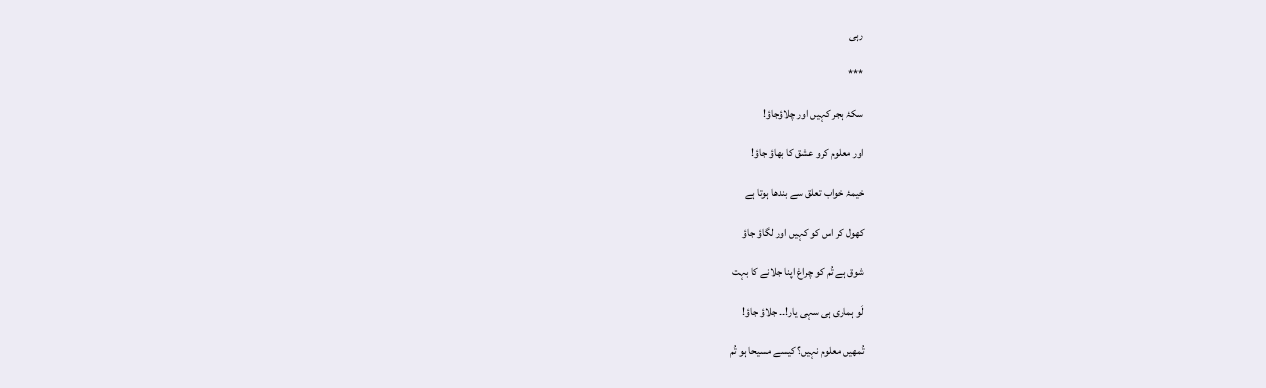رہی

***

سکۂ ہجر کہیں اور چلاؤجاؤ!

اور معلوم کرو عشق کا بھاؤ جاؤ!

خیمۂ خواب تعلق سے بندھا ہوتا ہے

کھول کر اس کو کہیں اور لگاؤ جاؤ

شوق ہے تُم کو چراغ اپنا جلانے کا بہت

لَو ہماری ہی سہی یار!۔۔ جلاؤ جاؤ!

تُمھیں معلوم نہیں؟ کیسے مسیحا ہو تُم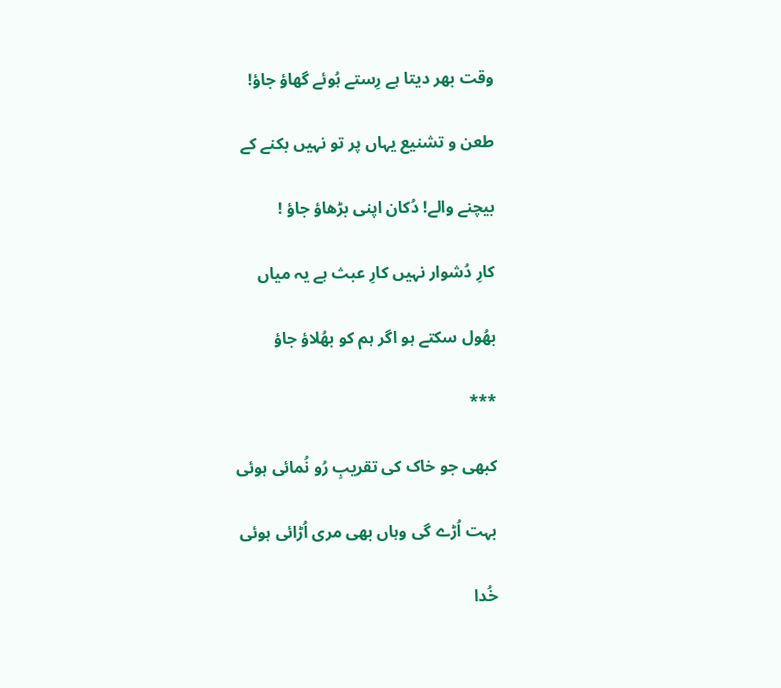وقت بھر دیتا ہے رِستے ہُوئے گھاؤ جاؤ!

طعن و تشنیع یہاں پر تو نہیں بکنے کے

بیچنے والے! دُکان اپنی بڑھاؤ جاؤ !

کارِ دُشوار نہیں کارِ عبث ہے یہ میاں

بھُول سکتے ہو اگر ہم کو بھُلاؤ جاؤ

***

کبھی جو خاک کی تقریبِ رُو نُمائی ہوئی

بہت اُڑے گی وہاں بھی مری اُڑائی ہوئی

خُدا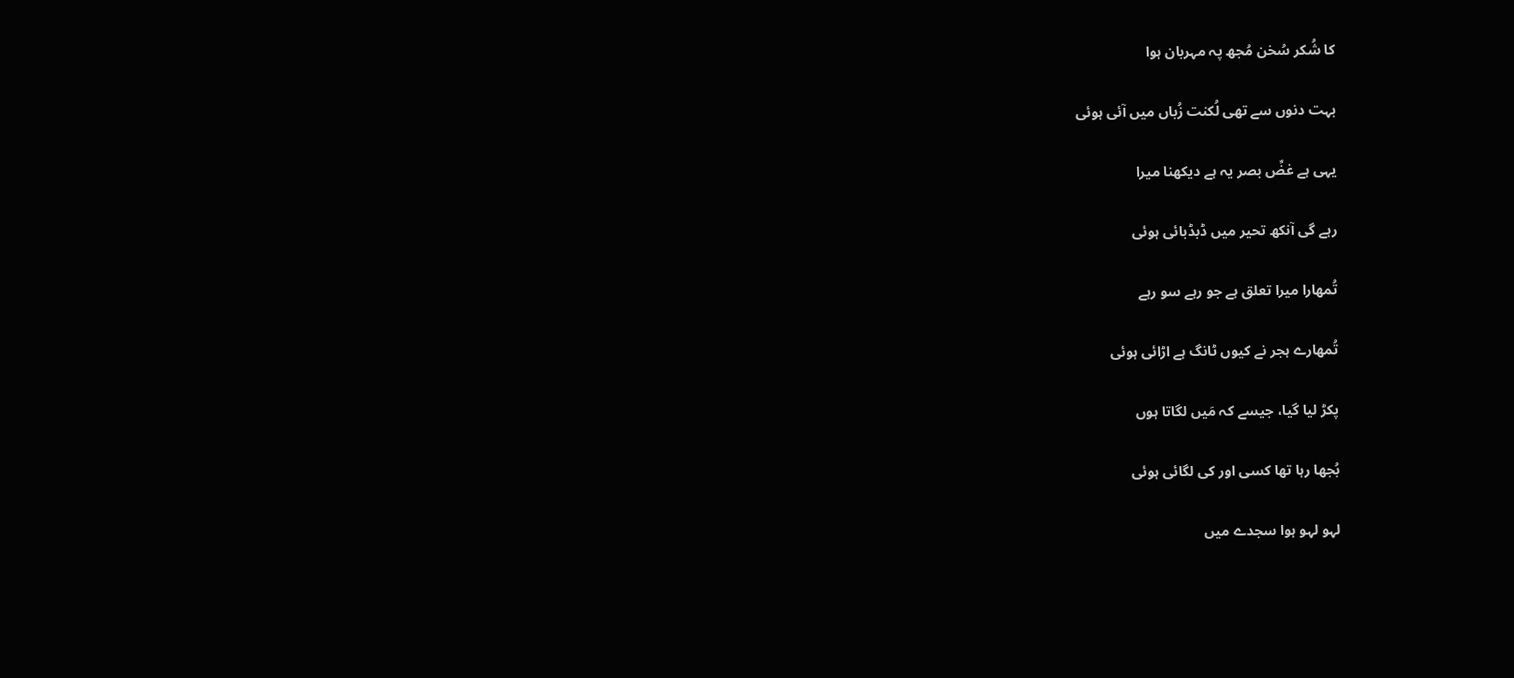کا شُکر سُخن مُجھ پہ مہربان ہوا

بہت دنوں سے تھی لُکنت زُباں میں آئی ہوئی

یہی ہے غضِّ بصر یہ ہے دیکھنا میرا

رہے گی آنکھ تحیر میں ڈبڈبائی ہوئی

تُمھارا میرا تعلق ہے جو رہے سو رہے

تُمھارے ہجر نے کیوں ٹانگ ہے اڑائی ہوئی

پکڑ لیا گیا، جیسے کہ مَیں لگاتا ہوں

بُجھا رہا تھا کسی اور کی لگائی ہوئی

لہو لہو ہوا سجدے میں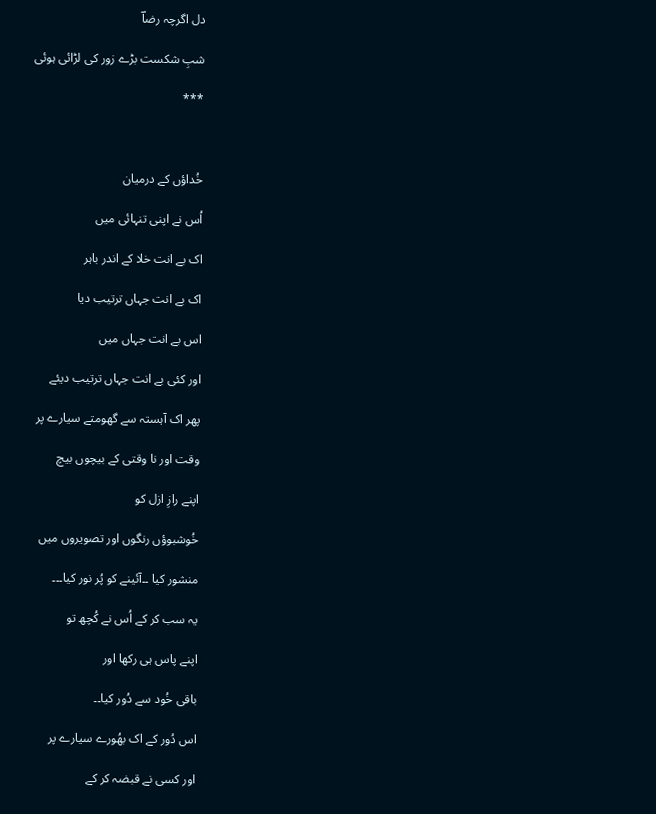دل اگرچہ رضاؔ

شبِ شکست بڑے زور کی لڑائی ہوئی

***



خُداؤں کے درمیان

اُس نے اپنی تنہائی میں

اک بے انت خلا کے اندر باہر

اک بے انت جہاں ترتیب دیا

اس بے انت جہاں میں

اور کئی بے انت جہاں ترتیب دیئے

پھر اک آہستہ سے گھومتے سیارے پر

وقت اور نا وقتی کے بیچوں بیچ

اپنے رازِ ازل کو

خُوشبوؤں رنگوں اور تصویروں میں

منشور کیا ۔۔آئینے کو پُر نور کیا۔۔۔

یہ سب کر کے اُس نے کُچھ تو

اپنے پاس ہی رکھا اور

باقی خُود سے دُور کیا۔۔

اس دُور کے اک بھُورے سیارے پر

اور کسی نے قبضہ کر کے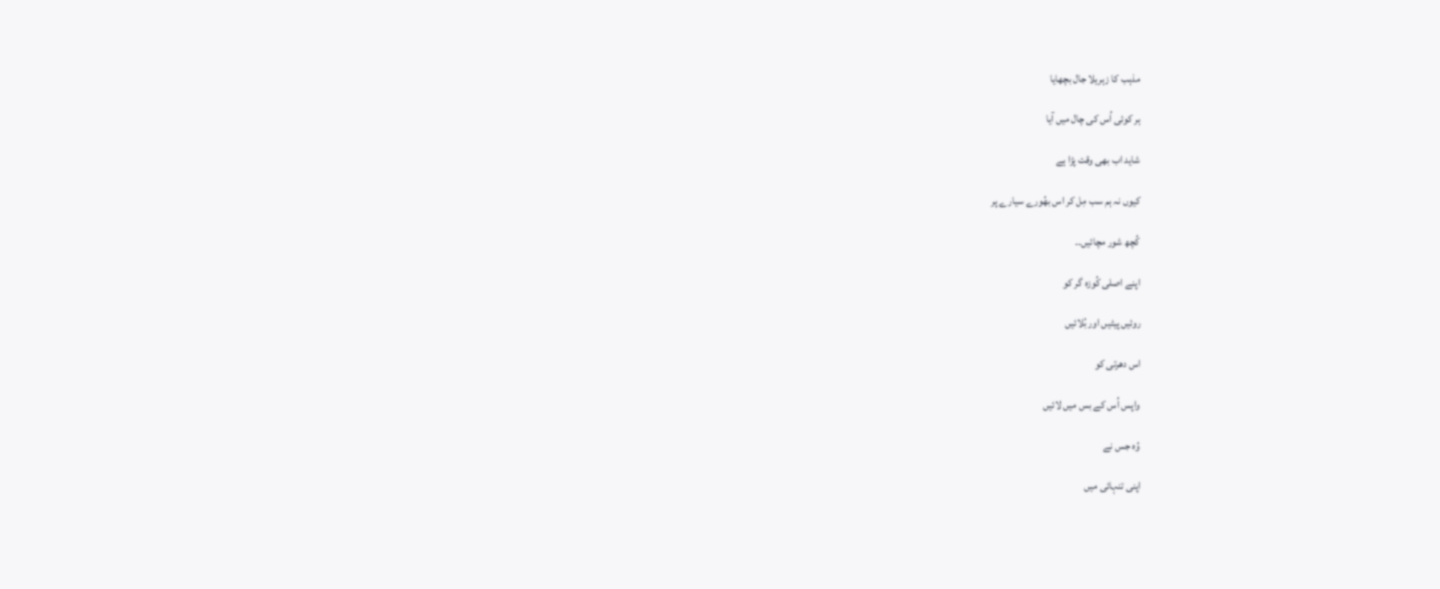مذہب کا زہریلا جال بچھایا

ہر کوئی اُس کی چال میں آیا

شاید اب بھی وقت پڑا ہے

کیوں نہ ہم سب مِل کر اس بھُورے سیارے پر

کُچھ شور مچائیں۔۔

اپنے اصلی کُوزہ گر کو

روئیں پیٹیں اور بُلائیں

اس دھرتی کو

واپس اُس کے بس میں لائیں

وُہ جس نے

اپنی تنہائی میں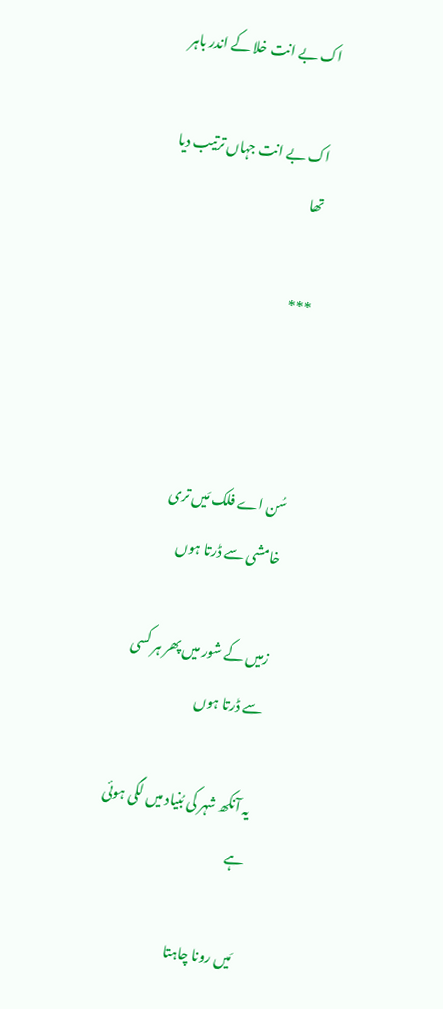اک بے انت خلا کے اندر باہر

اک بے انت جہاں ترتیب دیا تھا

***



سُن اے فلک مَیں تری خامشی سے ڈرتا ہوں

زمیں کے شور میں پھر ہر کسی سے ڈرتا ہوں

یہ آنکھ شہر کی بُنیاد میں لگی ہوئی ہے

مَیں رونا چاہتا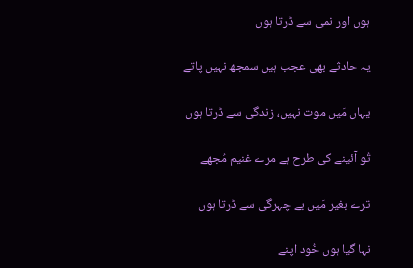ہوں اور نمی سے ڈرتا ہوں

یہ حادثے بھی عجب ہیں سمجھ نہیں پاتے

یہاں مَیں موت نہیں، زندگی سے ڈرتا ہوں

تُو آئینے کی طرح ہے مرے غنیم مُجھے

ترے بغیر مَیں بے چہرگی سے ڈرتا ہوں

نہا گیا ہوں خُود اپنے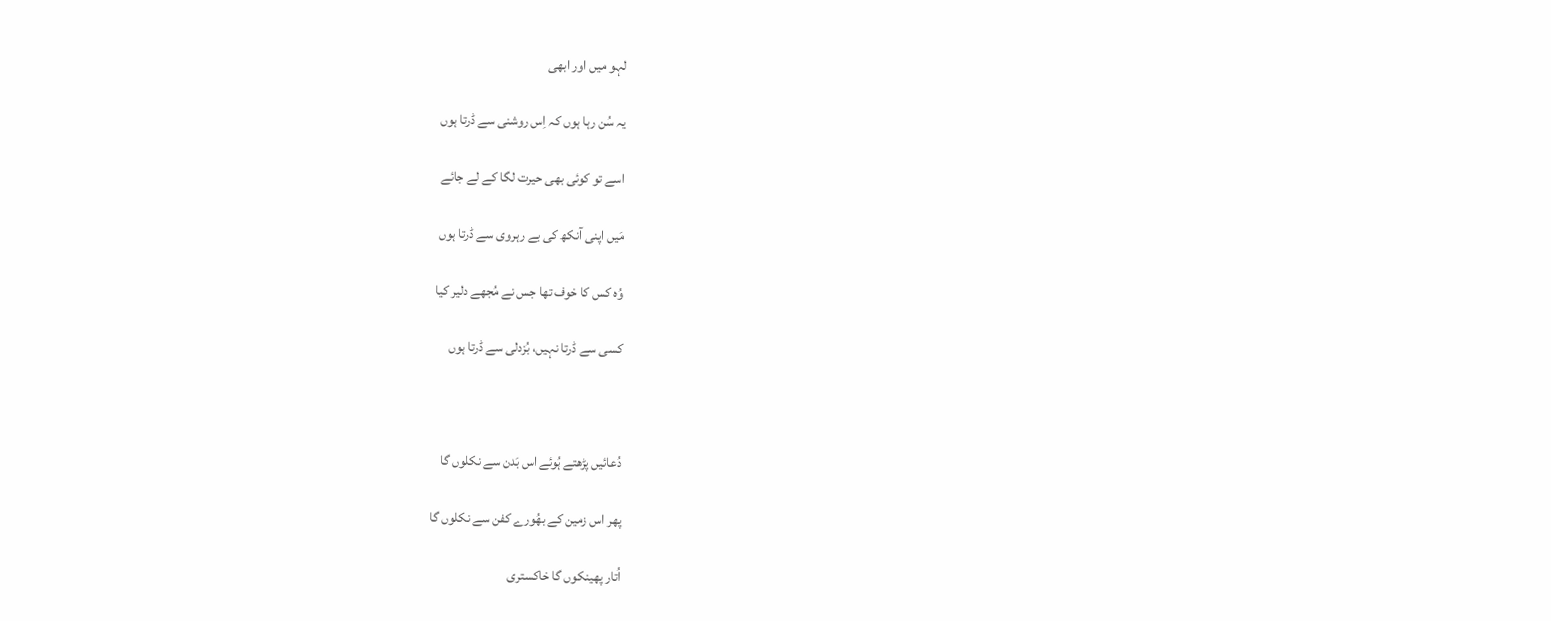لہو میں اور ابھی

یہ سُن رہا ہوں کہ اِس روشنی سے ڈرتا ہوں

اسے تو کوئی بھی حیرت لگا کے لے جائے

مَیں اپنی آنکھ کی بے رہروی سے ڈرتا ہوں

وُہ کس کا خوف تھا جس نے مُجھے دلیر کیا

کسی سے ڈرتا نہیں، بُزدلی سے ڈرتا ہوں



دُعائیں پڑھتے ہُوئے اس بَدن سے نکلوں گا

پھر اس زمین کے بھُورے کفن سے نکلوں گا

اُتار پھینکوں گا خاکستری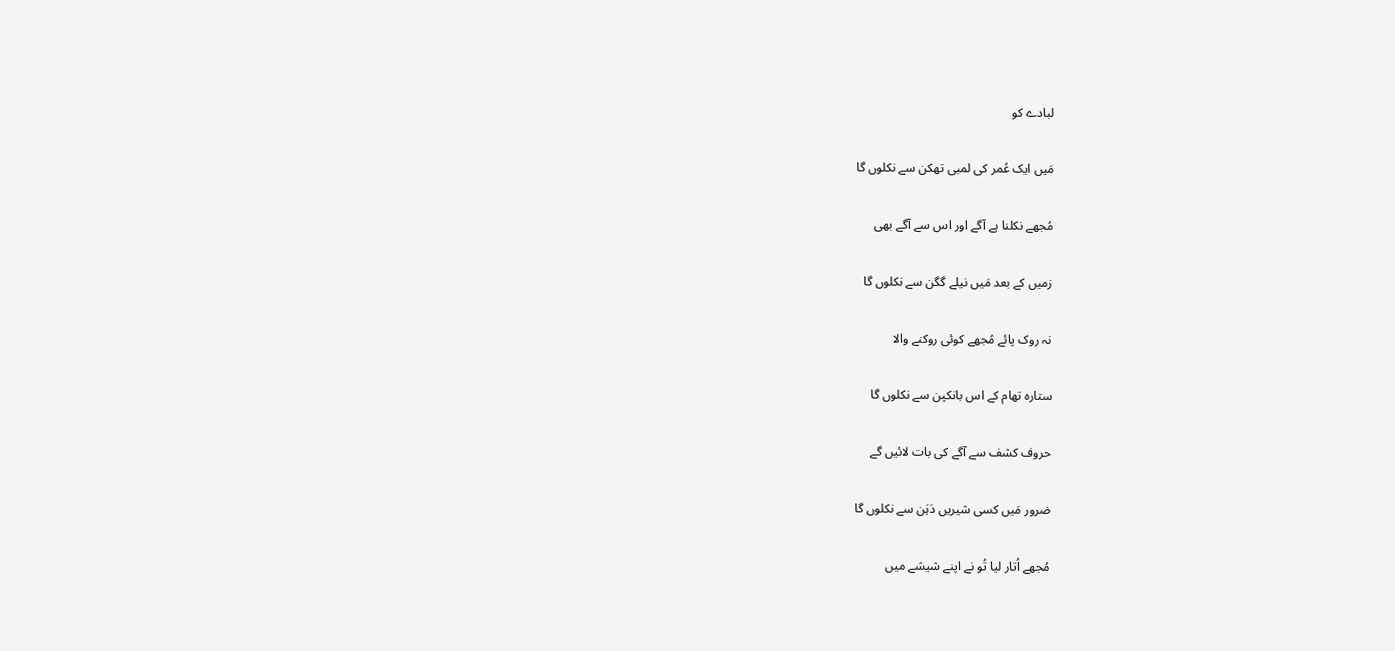لبادے کو

مَیں ایک عُمر کی لمبی تھکن سے نکلوں گا

مُجھے نکلنا ہے آگے اور اس سے آگے بھی

زمیں کے بعد مَیں نیلے گگن سے نکلوں گا

نہ روک پائے مُجھے کوئی روکنے والا

ستارہ تھام کے اس بانکپن سے نکلوں گا

حروف کشف سے آگے کی بات لائیں گے

ضرور مَیں کسی شیریں دَہَن سے نکلوں گا

مُجھے اُتار لیا تُو نے اپنے شیشے میں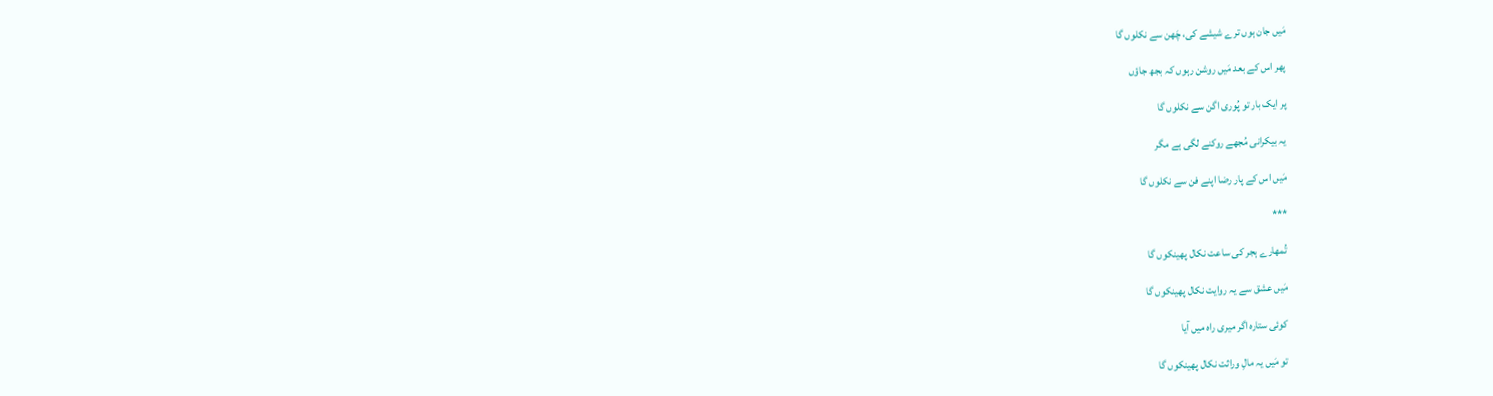مَیں جان ہوں ترے شیشے کی، چَھن سے نکلوں گا

پھر اس کے بعد مَیں روشن رہوں کہ بجھ جاؤں

پر ایک بار تو پُوری اگن سے نکلوں گا

یہ بیکرانی مُجھے روکنے لگی ہے مگر

مَیں اس کے پار رضا اپنے فن سے نکلوں گا

***

تُمھارے ہجر کی ساعت نکال پھینکوں گا

مَیں عشق سے یہ روایت نکال پھینکوں گا

کوئی ستارہ اگر میری راہ میں آیا

تو مَیں یہ مالِ وراثت نکال پھینکوں گا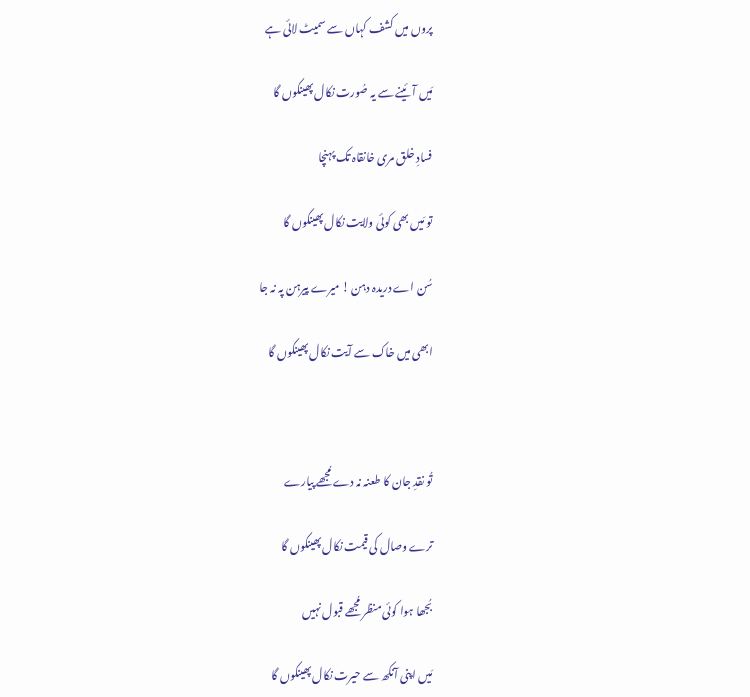پروں میں کشف کہاں سے سمیٹ لائی ہے

مَیں آئینے سے یہ صُورت نکال پھینکوں گا

فسادِ خلق مری خانقاہ تک پہنچا

تو مَیں بھی کوئی ولایت نکال پھینکوں گا

سُن اے دریدہ دہن ! میرے پیرہن پہ نہ جا

ابھی میں خاک سے آیت نکال پھینکوں گا



تُو نقدِ جان کا طعنہ نہ دے مُجھے پیارے

ترے وصال کی قیمت نکال پھینکوں گا

بُجھا ہوا کوئی منظر مُجھے قبول نہیں

مَیں اپنی آنکھ سے حیرت نکال پھینکوں گا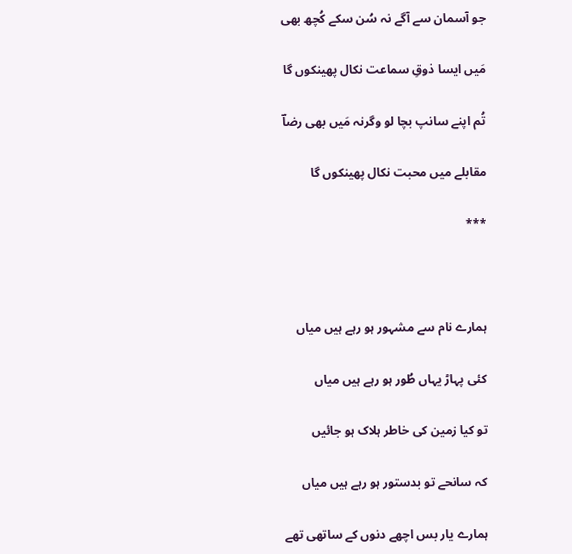جو آسمان سے آگے نہ سُن سکے کُچھ بھی

مَیں ایسا ذوقِ سماعت نکال پھینکوں گا

تُم اپنے سانپ بچا لو وگرنہ مَیں بھی رضاؔ

مقابلے میں محبت نکال پھینکوں گا

***



ہمارے نام سے مشہور ہو رہے ہیں میاں

کئی پہاڑ یہاں طُور ہو رہے ہیں میاں

تو کیا زمین کی خاطر ہلاک ہو جائیں

کہ سانحے تو بدستور ہو رہے ہیں میاں

ہمارے یار بس اچھے دنوں کے ساتھی تھے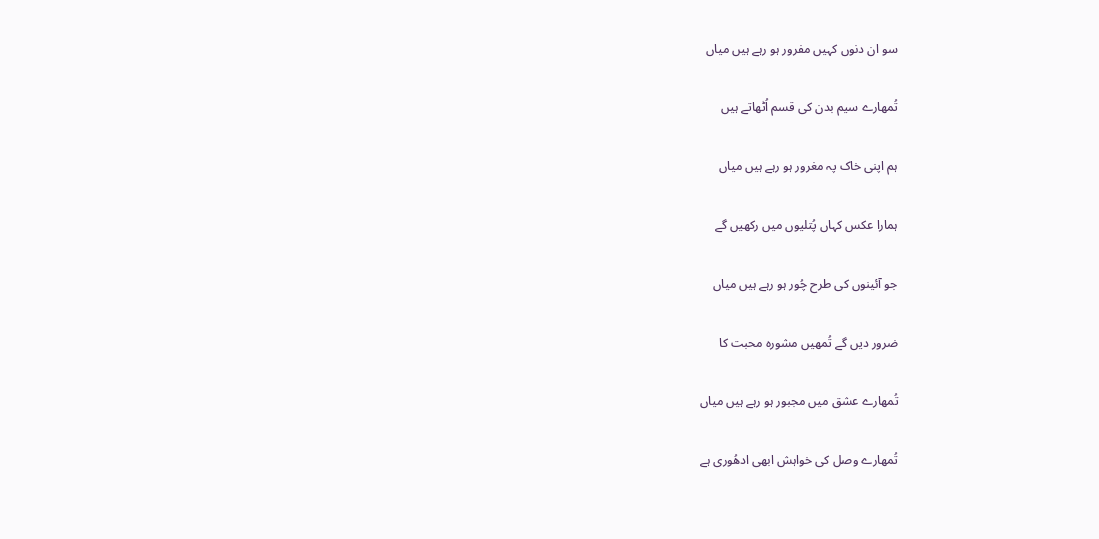سو ان دنوں کہیں مفرور ہو رہے ہیں میاں

تُمھارے سیم بدن کی قسم اُٹھاتے ہیں

ہم اپنی خاک پہ مغرور ہو رہے ہیں میاں

ہمارا عکس کہاں پُتلیوں میں رکھیں گے

جو آئینوں کی طرح چُور ہو رہے ہیں میاں

ضرور دیں گے تُمھیں مشورہ محبت کا

تُمھارے عشق میں مجبور ہو رہے ہیں میاں

تُمھارے وصل کی خواہش ابھی ادھُوری ہے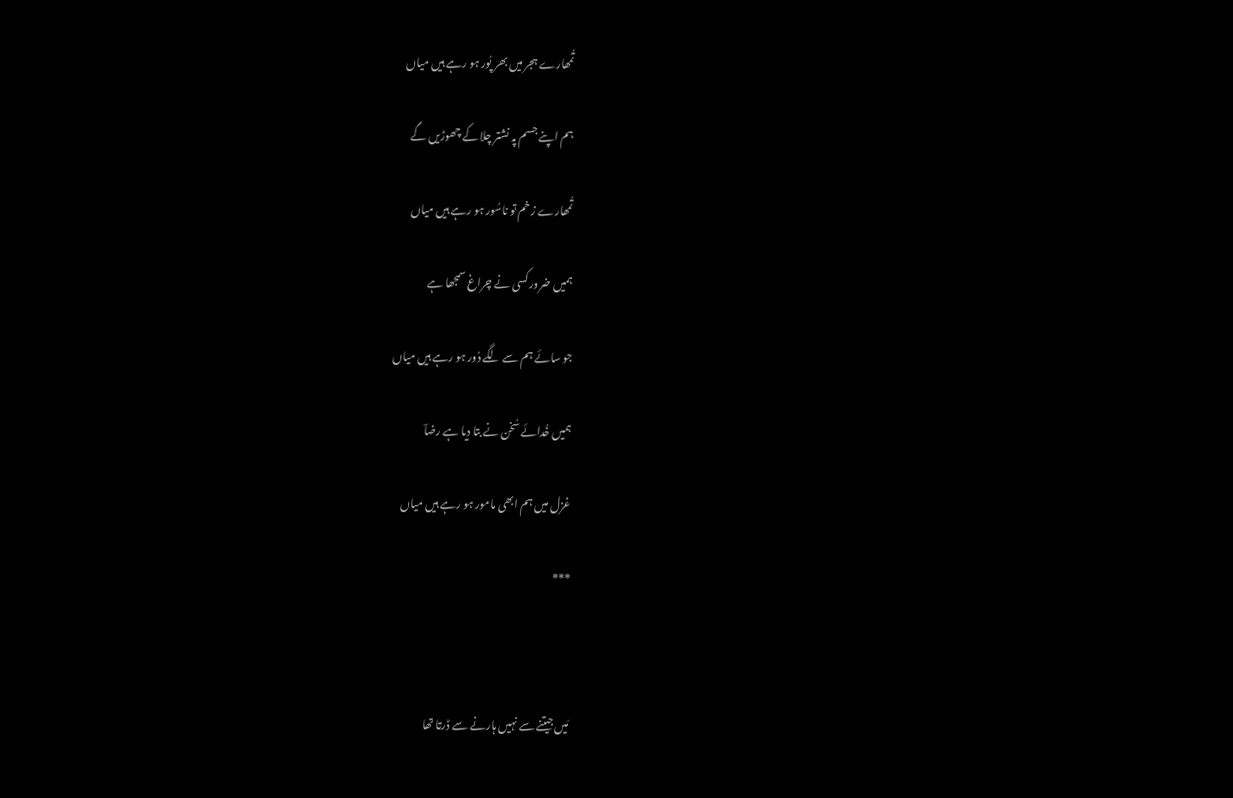تُمھارے ہجر میں بھر پُور ہو رہے ہیں میاں

ہم اپنے جسم پہ نشتر چلا کے چھوڑیں گے

تُمھارے زخم تو ناسُور ہو رہے ہیں میاں

ہمیں ضرور کسی نے چراغ سمجھا ہے

جو سائے ہم سے لگے دُور ہو رہے ہیں میاں

ہمیں خُدائے سُخن نے بتا دیا ہے رضاؔ

غزل میں ہم ابھی مامور ہو رہے ہیں میاں

***



مَیں جیتنے سے نہیں ہارنے سے ڈرتا تھا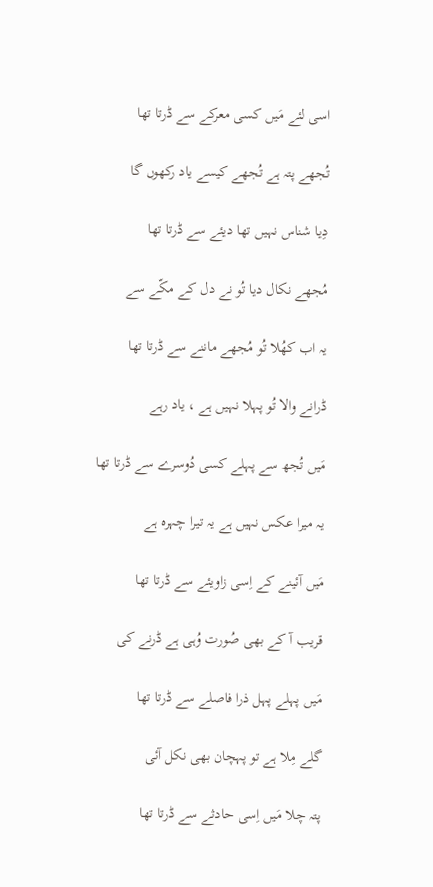اسی لئے مَیں کسی معرکے سے ڈرتا تھا

تُجھے پتہ ہے تُجھے کیسے یاد رکھوں گا

دِیا شناس نہیں تھا دیئے سے ڈرتا تھا

مُجھے نکال دیا تُو نے دل کے مکّے سے

یہ اب کھُلا تُو مُجھے ماننے سے ڈرتا تھا

ڈرانے والا تُو پہلا نہیں ہے ، یاد رہے

مَیں تُجھ سے پہلے کسی دُوسرے سے ڈرتا تھا

یہ میرا عکس نہیں ہے یہ تیرا چہرہ ہے

مَیں آئینے کے اِسی زاویئے سے ڈرتا تھا

قریب آ کے بھی صُورت وُہی ہے ڈرنے کی

مَیں پہلے پہل ذرا فاصلے سے ڈرتا تھا

گلے مِلا ہے تو پہچان بھی نکل آئی

پتہ چلا مَیں اِسی حادثے سے ڈرتا تھا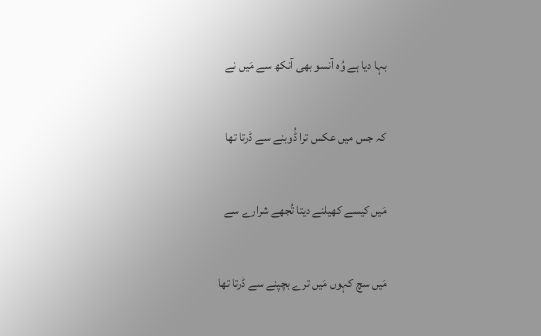بہا دیا ہے وُہ آنسو بھی آنکھ سے مَیں نے

کہ جس میں عکس ترا ڈُوبنے سے ڈرتا تھا

مَیں کیسے کھیلنے دیتا تُجھے شرارے سے

مَیں سچ کہوں مَیں ترے بچپنے سے ڈرتا تھا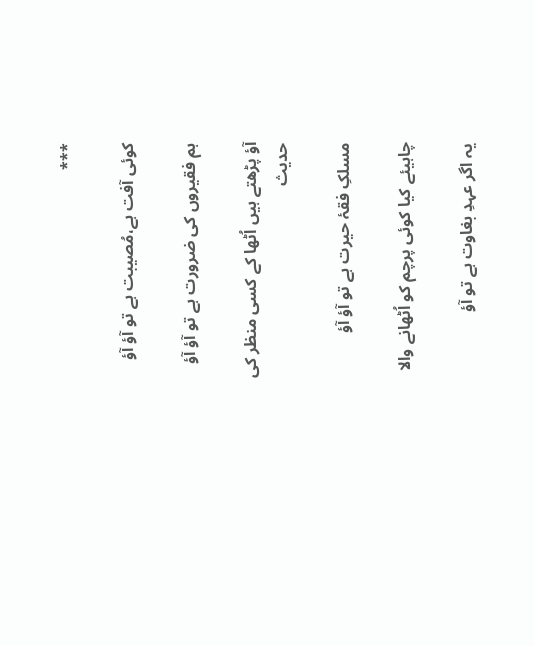***

کوئی آفت ہے،مُصیبت ہے تو آؤ آؤ

ہم فقیروں کی ضرورت ہے تو آؤ آؤ

آؤ پڑھتے ہیں اُٹھا کے کسی منظر کی حدیث

مسلکِ فقۂ حیرت ہے تو آؤ آؤ

چاہیئے کیا کوئی پرچم کو اُٹھانے والا

یہ اگر عہدِ بغاوت ہے تو آؤ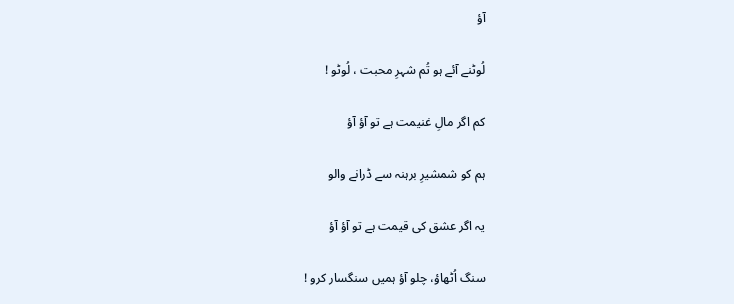آؤ

لُوٹنے آئے ہو تُم شہرِ محبت ، لُوٹو !

کم اگر مالِ غنیمت ہے تو آؤ آؤ

ہم کو شمشیرِ برہنہ سے ڈرانے والو

یہ اگر عشق کی قیمت ہے تو آؤ آؤ

سنگ اُٹھاؤ، چلو آؤ ہمیں سنگسار کرو !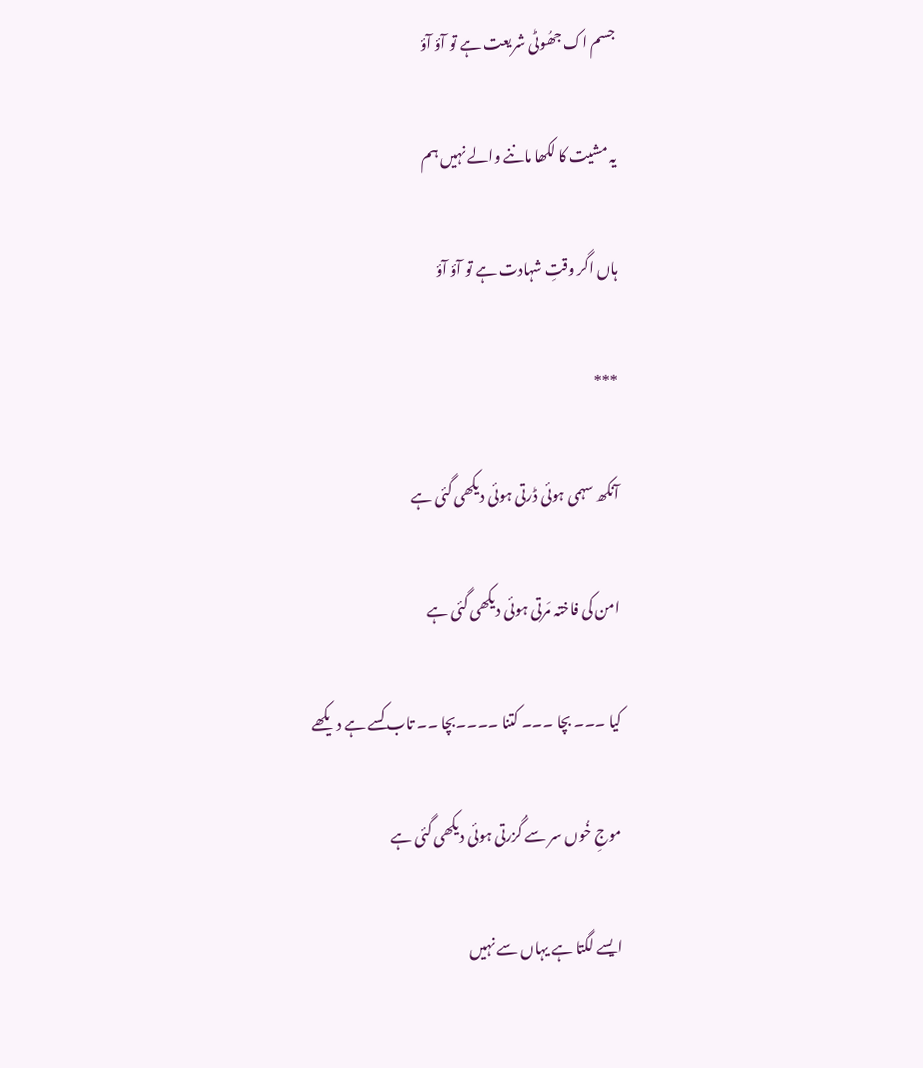جسم اک جھُوٹی شریعت ہے تو آؤ آؤ

یہ مشیت کا لکھا ماننے والے نہیں ہم

ہاں اگر وقتِ شہادت ہے تو آؤ آؤ

***

آنکھ سہمی ہوئی ڈرتی ہوئی دیکھی گئی ہے

امن کی فاختہ مَرتی ہوئی دیکھی گئی ہے

کیا ۔۔۔ بچا ۔۔۔ کتنا ۔۔۔۔بچا ۔۔ تاب کسے ہے دیکھے

موجِ خُوں سر سے گُزرتی ہوئی دیکھی گئی ہے

ایسے لگتا ہے یہاں سے نہیں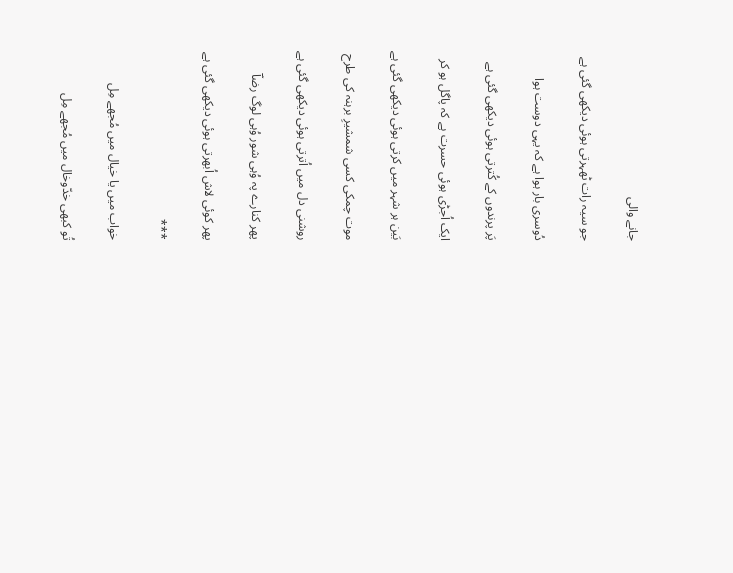جانے والی

جو سیہ رات ٹھہرتی ہوئی دیکھی گئی ہے

دُوسری بار ہوا ہے کہ یہی دوست ہوا

پَر پرندوں کے کُترتی ہوئی دیکھی گئی ہے

ایک اُجڑی ہوئی حسرت ہے کہ پاگل ہو کر

بَین ہر شہر میں کرتی ہوئی دیکھی گئی ہے

موت چمکی کسی شمشیرِ برہنہ کی طرح

روشنی دل میں اُترتی ہوئی دیکھی گئی ہے

پھر کنارے پہ وُہی شور وُہی لوگ رضاؔ

پھر کوئی لاش اُبھرتی ہوئی دیکھی گئی ہے

***

خواب میں یا خیال میں مُجھے مِل

تُو کبھی خدّوخال میں مُجھے مِل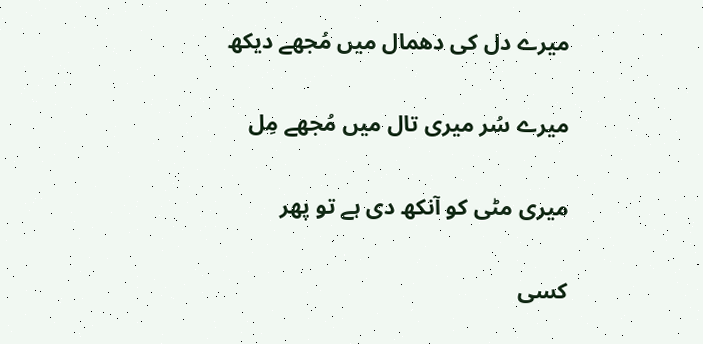میرے دل کی دھمال میں مُجھے دیکھ

میرے سُر میری تال میں مُجھے مِل

میری مٹی کو آنکھ دی ہے تو پھر

کسی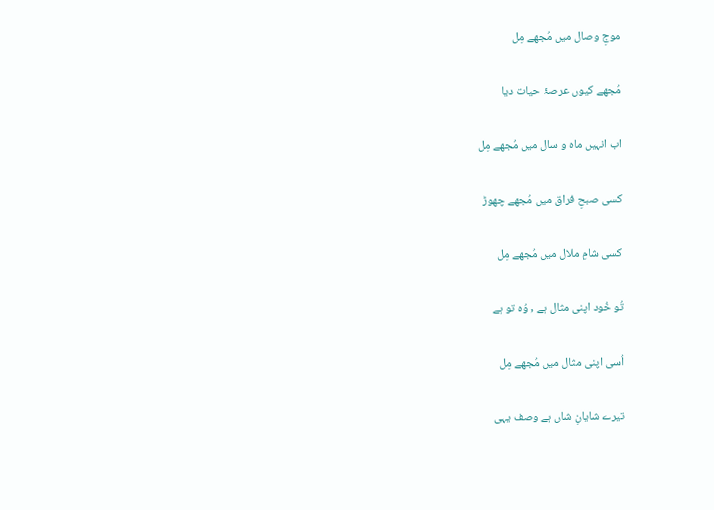موجِ وصال میں مُجھے مِل

مُجھے کیوں عرصۂ حیات دیا

اب انہیں ماہ و سال میں مُجھے مِل

کسی صبحِ فراق میں مُجھے چھوڑ

کسی شامِ ملال میں مُجھے مِل

تُو خُود اپنی مثال ہے , وُہ تو ہے

اُسی اپنی مثال میں مُجھے مِل

تیرے شایانِ شاں ہے وصف یہی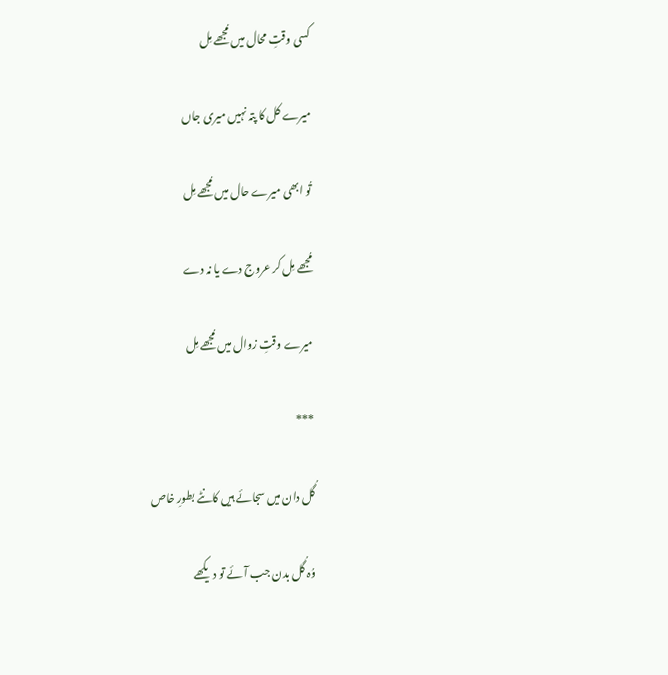کسی وقتِ محال میں مُجھے مِل

میرے کل کا پتہ نہیں میری جاں

تُو ابھی میرے حال میں مُجھے مِل

مُجھے مِل کر عروج دے یا نہ دے

میرے وقتِ زوال میں مُجھے مِل

***

گُل دان میں سجائے ہیں کانٹے بطورِ خاص

وُہ گُل بدن جب آئے تو دیکھے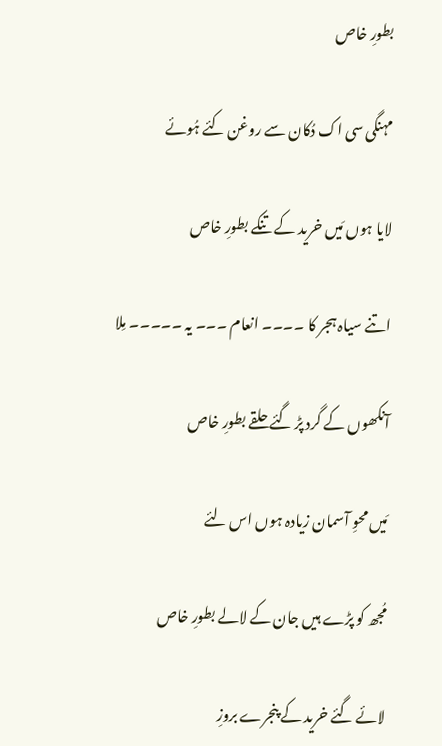بطورِ خاص

مہنگی سی اک دُکان سے روغن کئے ہُوئے

لایا ہوں مَیں خرید کے تنکے بطورِ خاص

اتنے سیاہ ہجر کا ۔۔۔۔ انعام ۔۔۔ یہ ۔۔۔۔۔ مِلا

آنکھوں کے گرد پڑ گئے حلقے بطورِ خاص

مَیں محوِ آسمان زیادہ ہوں اس لئے

مُجھ کو پڑے ہیں جان کے لالے بطورِ خاص

لائے گئے خرید کے پنجرے بروزِ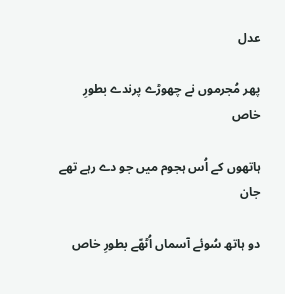عدل

پھر مُجرموں نے چھوڑے پرندے بطورِ خاص

ہاتھوں کے اُس ہجوم میں جو دے رہے تھے جان

دو ہاتھ سُوئے آسماں اُٹھّے بطورِ خاص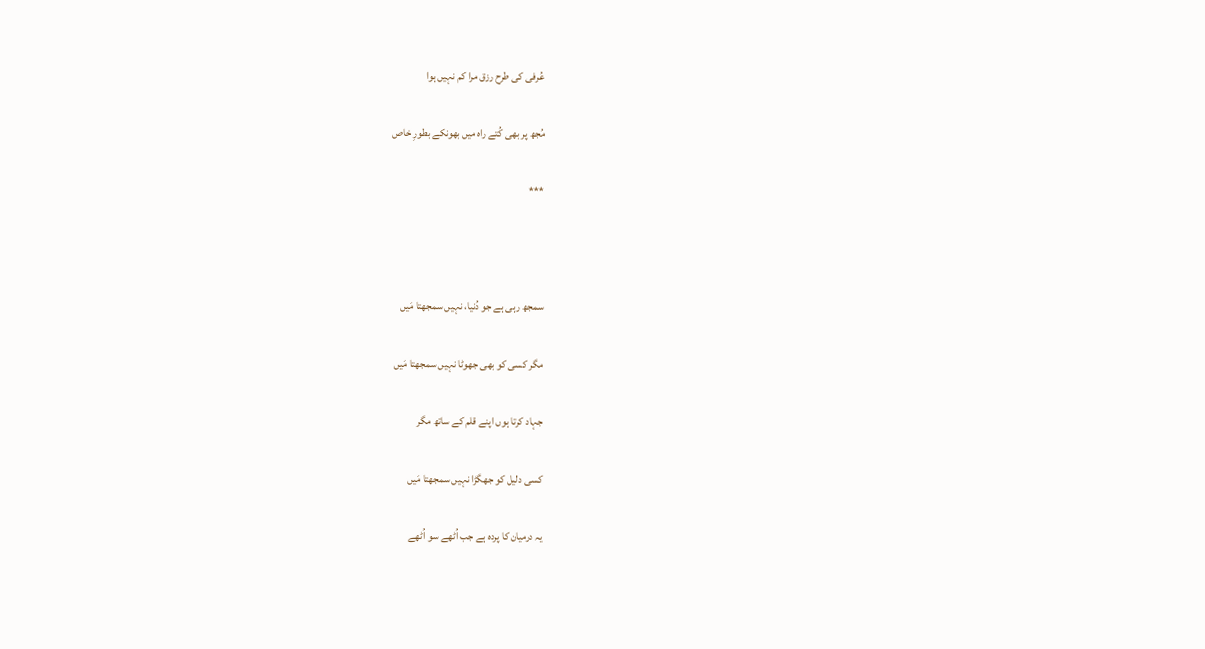عُرفی کی طرح رزق مرا کم نہیں ہوا

مُجھ پر بھی کُتے راہ میں بھونکے بطورِ خاص

***



سمجھ رہی ہے جو دُنیا، نہیں سمجھتا مَیں

مگر کسی کو بھی جھوٹا نہیں سمجھتا مَیں

جہاد کرتا ہوں اپنے قلم کے ساتھ مگر

کسی دلیل کو جھگڑا نہیں سمجھتا مَیں

یہ درمیان کا پردہ ہے جب اُٹھے سو اُٹھے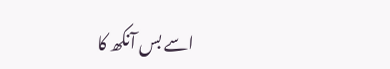اسے بس آنکھ کا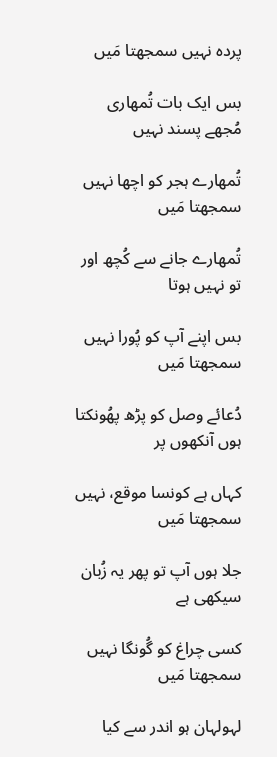پردہ نہیں سمجھتا مَیں

بس ایک بات تُمھاری مُجھے پسند نہیں

تُمھارے ہجر کو اچھا نہیں سمجھتا مَیں

تُمھارے جانے سے کُچھ اور تو نہیں ہوتا

بس اپنے آپ کو پُورا نہیں سمجھتا مَیں

دُعائے وصل کو پڑھ پھُونکتا ہوں آنکھوں پر

کہاں ہے کونسا موقع، نہیں سمجھتا مَیں

جلا ہوں آپ تو پھر یہ زُبان سیکھی ہے

کسی چراغ کو گُونگا نہیں سمجھتا مَیں

لہولہان ہو اندر سے کیا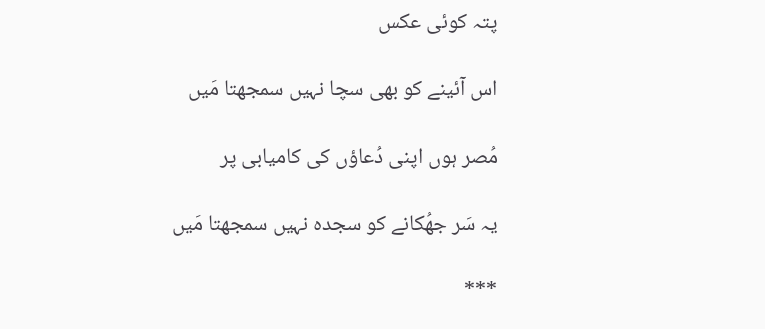پتہ کوئی عکس

اس آئینے کو بھی سچا نہیں سمجھتا مَیں

مُصر ہوں اپنی دُعاؤں کی کامیابی پر

یہ سَر جھُکانے کو سجدہ نہیں سمجھتا مَیں

***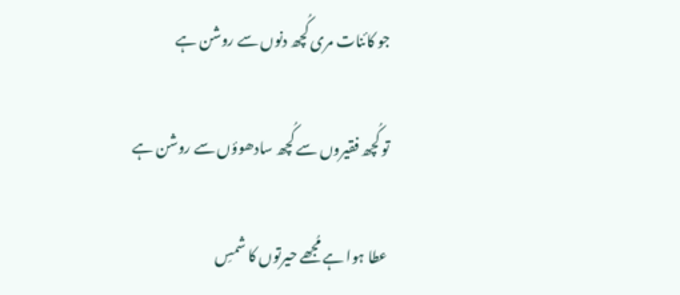جو کائنات مری کُچھ دنوں سے روشن ہے

تو کُچھ فقیروں سے کُچھ سادھوؤں سے روشن ہے

عطا ہوا ہے مُجھے حیرتوں کا شمسِ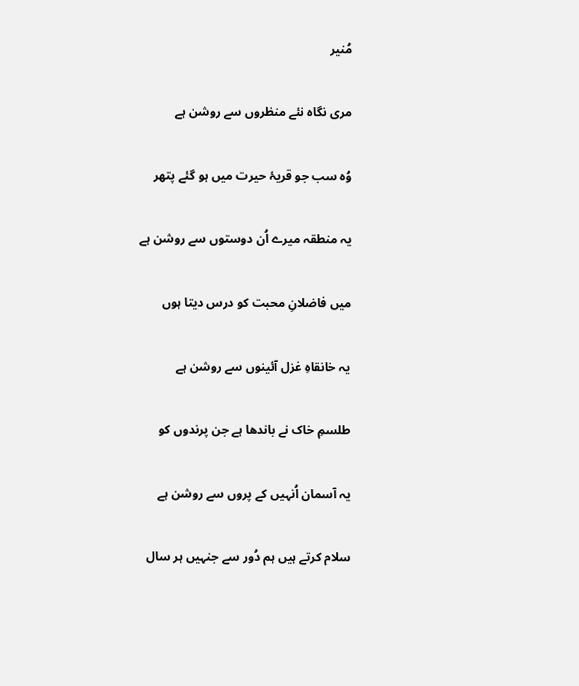مُنیر

مری نگاہ نئے منظروں سے روشن ہے

وُہ سب جو قریۂ حیرت میں ہو گئے پتھر

یہ منطقہ میرے اُن دوستوں سے روشن ہے

میں فاضلانِ محبت کو درس دیتا ہوں

یہ خانقاہِ غزل آئینوں سے روشن ہے

طلسمِ خاک نے باندھا ہے جن پرندوں کو

یہ آسمان اُنہیں کے پروں سے روشن ہے

سلام کرتے ہیں ہم دُور سے جنہیں ہر سال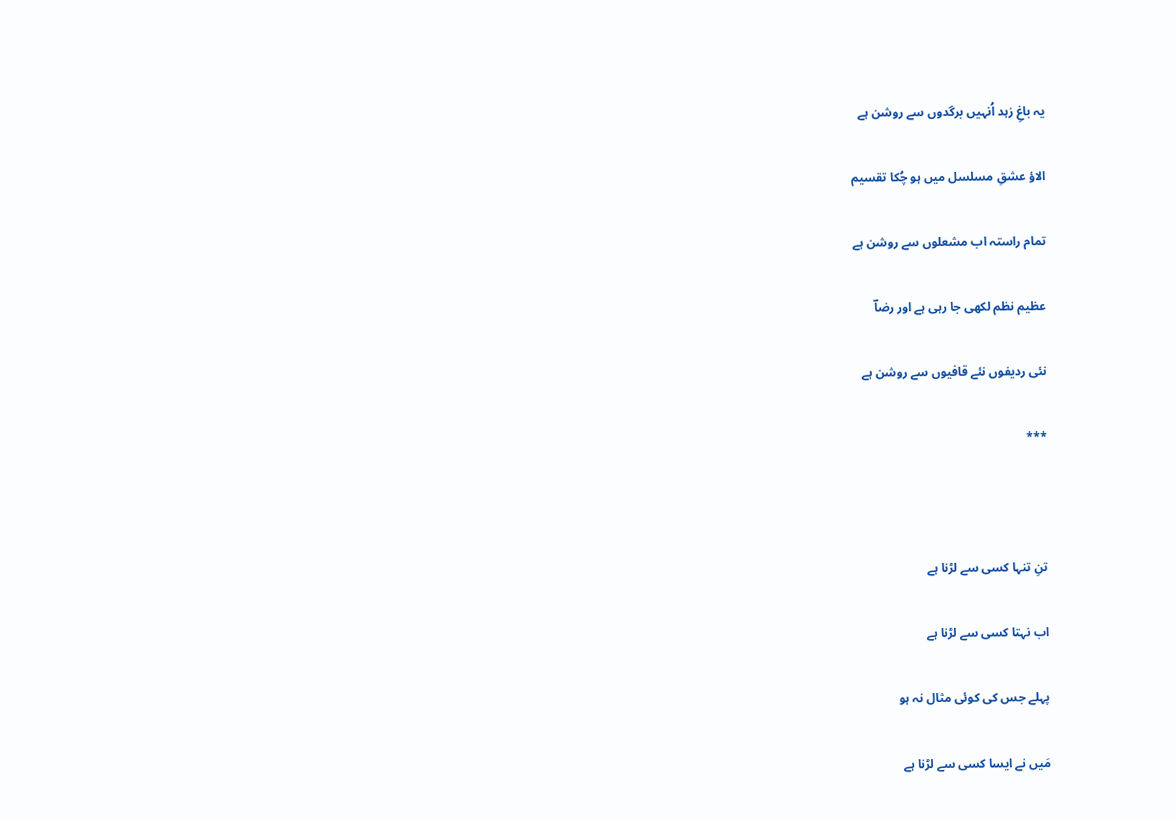یہ باغِ زہد اُنہیں برگدوں سے روشن ہے

الاؤ عشقِ مسلسل میں ہو چُکا تقسیم

تمام راستہ اب مشعلوں سے روشن ہے

عظیم نظم لکھی جا رہی ہے اور رضاؔ

نئی ردیفوں نئے قافیوں سے روشن ہے

***



تنِ تنہا کسی سے لڑنا ہے

اب نہتا کسی سے لڑنا ہے

پہلے جس کی کوئی مثال نہ ہو

مَیں نے ایسا کسی سے لڑنا ہے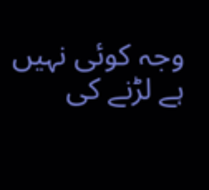وجہ کوئی نہیں ہے لڑنے کی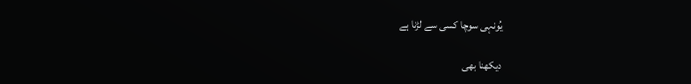یُونہی سوچا کسی سے لڑنا ہے

دیکھنا بھی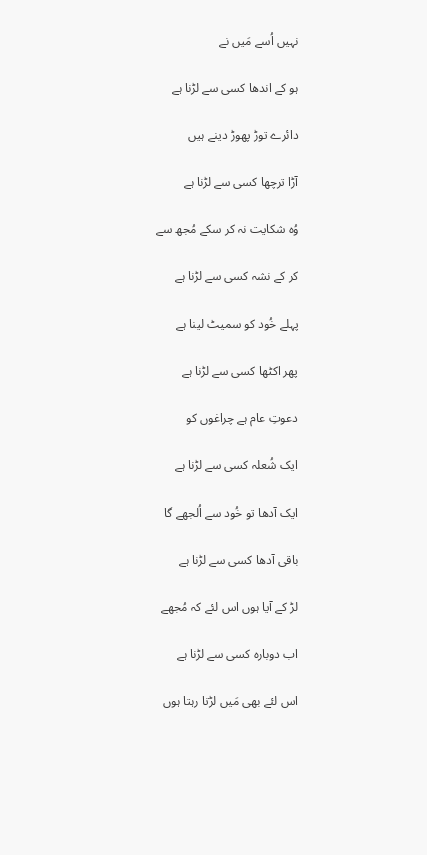نہیں اُسے مَیں نے

ہو کے اندھا کسی سے لڑنا ہے

دائرے توڑ پھوڑ دینے ہیں

آڑا ترچھا کسی سے لڑنا ہے

وُہ شکایت نہ کر سکے مُجھ سے

کر کے نشہ کسی سے لڑنا ہے

پہلے خُود کو سمیٹ لینا ہے

پھر اکٹھا کسی سے لڑنا ہے

دعوتِ عام ہے چراغوں کو

ایک شُعلہ کسی سے لڑنا ہے

ایک آدھا تو خُود سے اُلجھے گا

باقی آدھا کسی سے لڑنا ہے

لڑ کے آیا ہوں اس لئے کہ مُجھے

اب دوبارہ کسی سے لڑنا ہے

اس لئے بھی مَیں لڑتا رہتا ہوں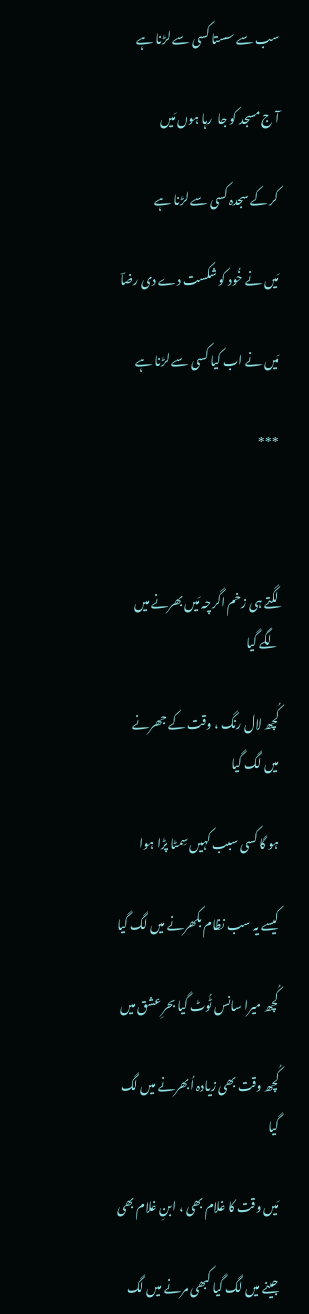سب سے سستا کسی سے لڑنا ہے

آ ج مسجد کو جا  رہا ہوں مَیں

کر کے سجدہ کسی سے لڑنا ہے

مَیں نے خُود کو شکست دے دی رضاؔ

مَیں نے اب کیا کسی سے لڑنا ہے

***



لگتے ہی زخم اگرچہ مَیں بھرنے میں لگے گیا

کُچھ لال رنگ ، وقت کے جھرنے میں لگ گیا

ہو گا کسی سبب کہیں سِمٹا پڑا ہوا

کیسے یہ سب نظام بکھرنے میں لگ گیا

کُچھ میرا سانس ٹُوٹ گیا بحرِ عشق میں

کُچھ وقت بھی زیادہ اُبھرنے میں لگ گیا

مَیں وقت کا غلام بھی ، ابنِ غلام بھی

جینے میں لگ گیا کبھی مرنے میں لگ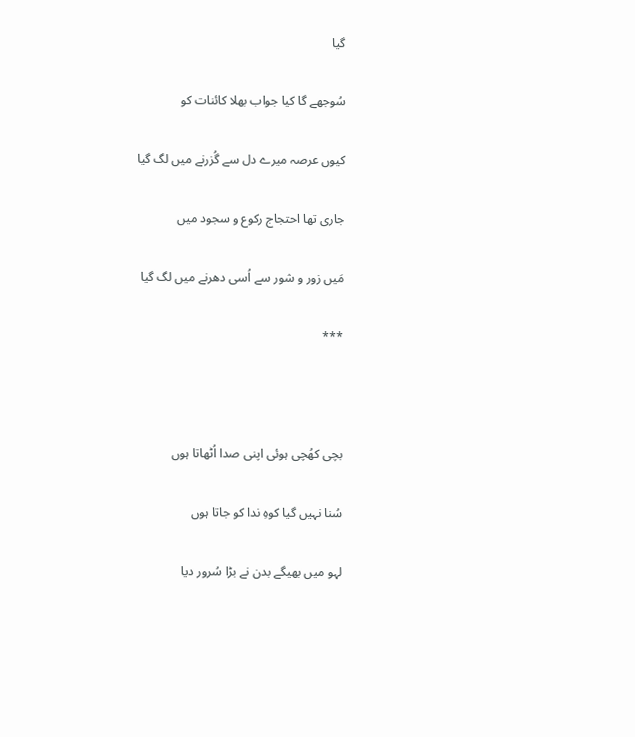گیا

سُوجھے گا کیا جواب بھلا کائنات کو

کیوں عرصہ میرے دل سے گُزرنے میں لگ گیا

جاری تھا احتجاج رکوع و سجود میں

مَیں زور و شور سے اُسی دھرنے میں لگ گیا

***



بچی کھُچی ہوئی اپنی صدا اُٹھاتا ہوں

سُنا نہیں گیا کوہِ ندا کو جاتا ہوں

لہو میں بھیگے بدن نے بڑا سُرور دیا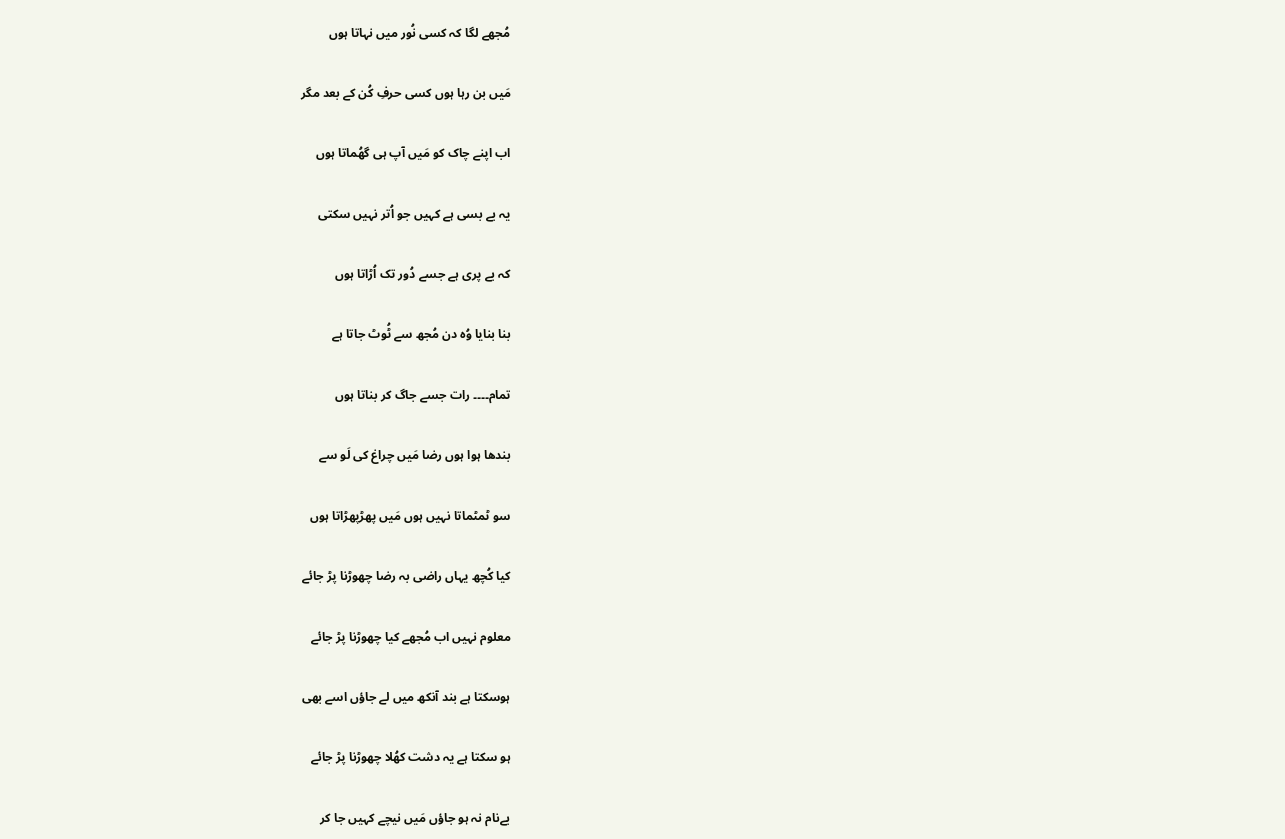مُجھے لگا کہ کسی نُور میں نہاتا ہوں

مَیں بن رہا ہوں کسی حرفِ کُن کے بعد مگر

اب اپنے چاک کو مَیں آپ ہی گھُماتا ہوں

یہ بے بسی ہے کہیں جو اُتر نہیں سکتی

کہ بے پری ہے جسے دُور تک اُڑاتا ہوں

بنا بنایا وُہ دن مُجھ سے ٹُوٹ جاتا ہے

تمام۔۔۔۔ رات جسے جاگ کر بناتا ہوں

بندھا ہوا ہوں رضا مَیں چراغ کی لَو سے

سو ٹمٹماتا نہیں ہوں مَیں پھڑپھڑاتا ہوں

کیا کُچھ یہاں راضی بہ رضا چھوڑنا پڑ جائے

معلوم نہیں اب مُجھے کیا چھوڑنا پڑ جائے

ہوسکتا ہے بند آنکھ میں لے جاؤں اسے بھی

ہو سکتا ہے یہ دشت کھُلا چھوڑنا پڑ جائے

بےنام نہ ہو جاؤں مَیں نیچے کہیں جا کر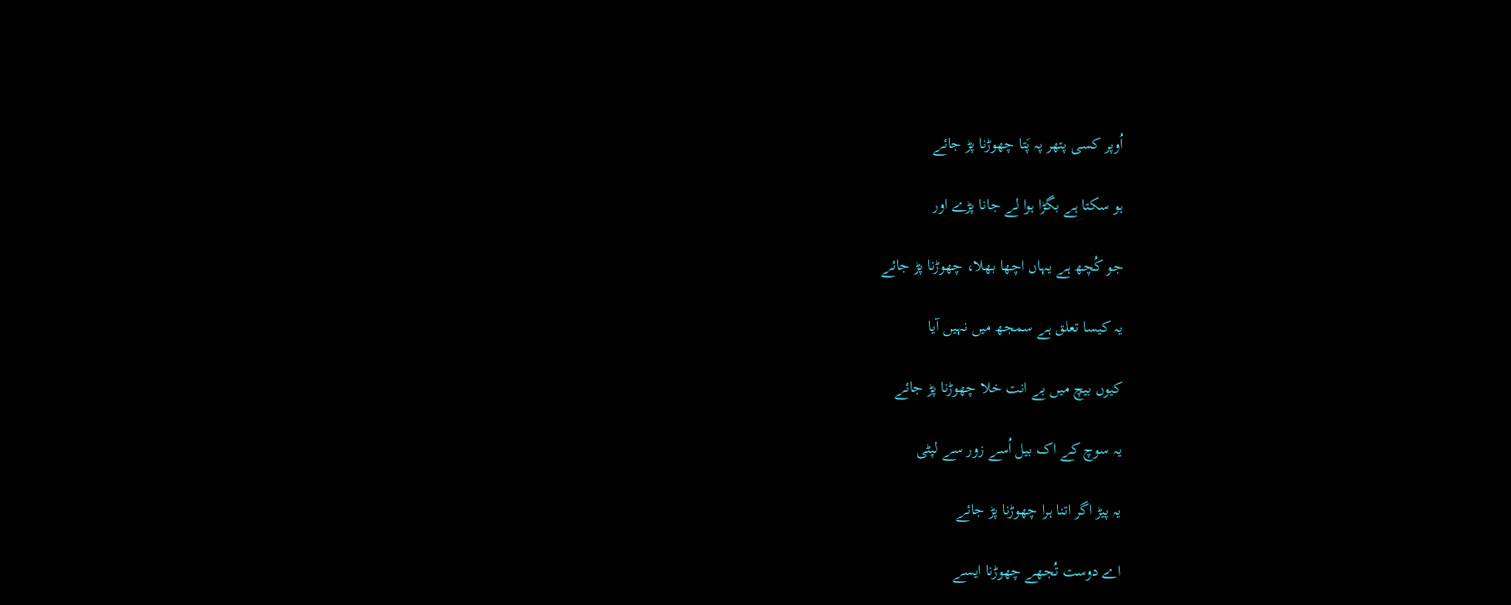اُوپر کسی پتھر پہ پَتا چھوڑنا پڑ جائے

ہو سکتا ہے بگڑا ہوا لے جانا پڑے اور

جو کُچھ ہے یہاں اچھا بھلا، چھوڑنا پڑ جائے

یہ کیسا تعلق ہے سمجھ میں نہیں آیا

کیوں بیچ میں بے انت خلا چھوڑنا پڑ جائے

یہ سوچ کے اک بیل اُسے زور سے لپٹی

یہ پیڑ اگر اتنا ہرا چھوڑنا پڑ جائے

اے دوست تُجھے چھوڑنا ایسے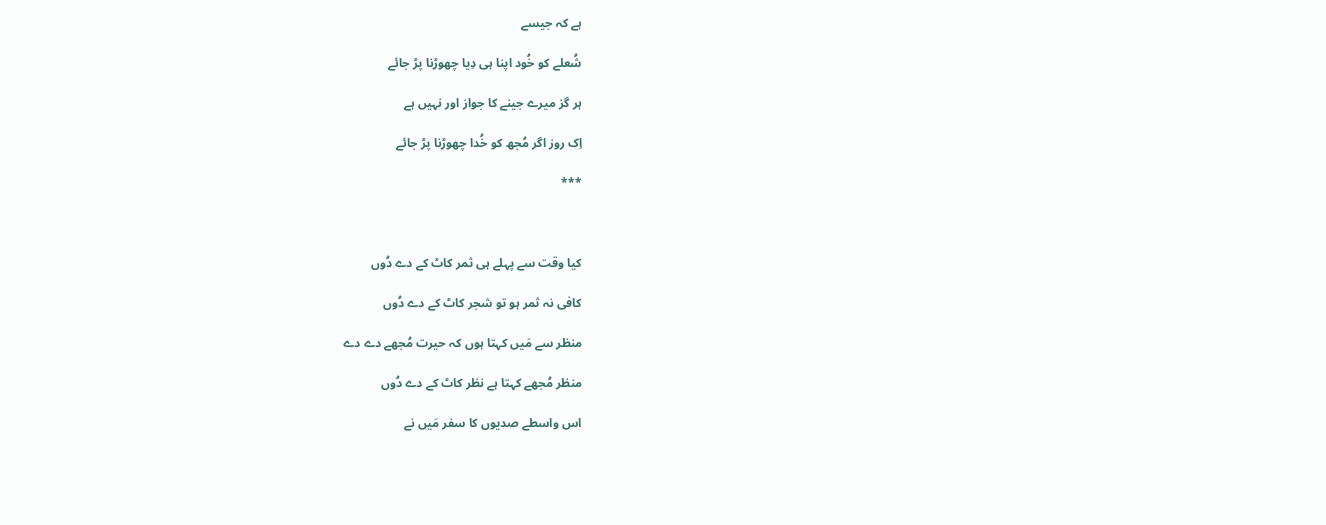ہے کہ جیسے

شُعلے کو خُود اپنا ہی دِیا چھوڑنا پڑ جائے

ہر گز میرے جینے کا جواز اور نہیں ہے

اِک روز اگر مُجھ کو خُدا چھوڑنا پڑ جائے

***



کیا وقت سے پہلے ہی ثمر کاٹ کے دے دُوں

کافی نہ ثمر ہو تو شجر کاٹ کے دے دُوں

منظر سے مَیں کہتا ہوں کہ حیرت مُجھے دے دے

منظر مُجھے کہتا ہے نظر کاٹ کے دے دُوں

اس واسطے صدیوں کا سفر مَیں نے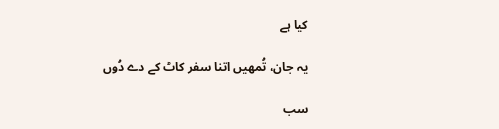کیا ہے

یہ جان، تُمھیں اتنا سفر کاٹ کے دے دُوں

سب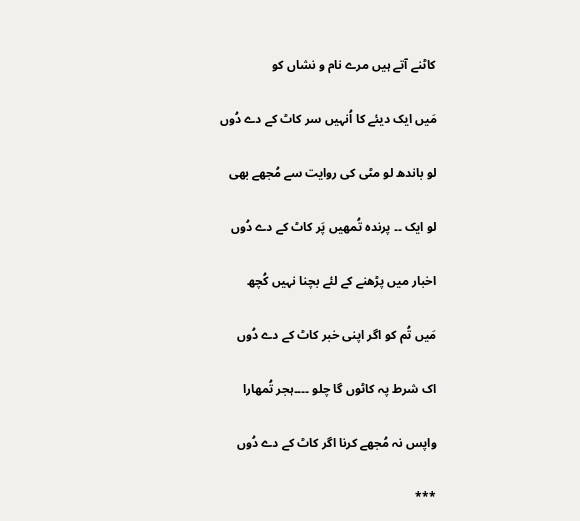کاٹنے آتے ہیں مرے نام و نشاں کو

مَیں ایک دیئے کا اُنہیں سر کاٹ کے دے دُوں

لو باندھ لو مٹی کی روایت سے مُجھے بھی

لو ایک ۔۔ پرندہ تُمھیں پَر کاٹ کے دے دُوں

اخبار میں پڑھنے کے لئے بچنا نہیں کُچھ

مَیں تُم کو اگر اپنی خبر کاٹ کے دے دُوں

اک شرط پہ کاٹوں گا چلو ۔۔۔۔ہجر تُمھارا

واپس نہ مُجھے کرنا اگر کاٹ کے دے دُوں

***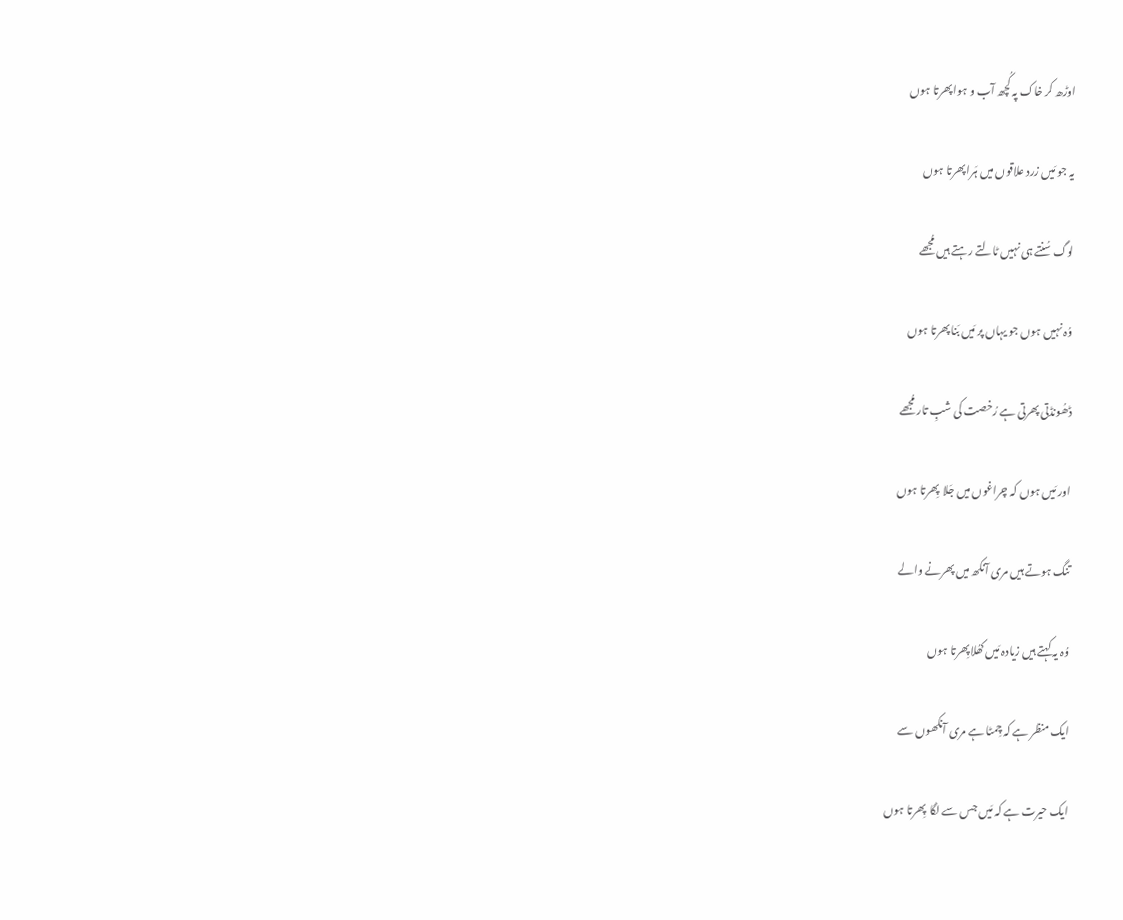اوڑھ کر خاک پہ کُچھ آب و ہوا پھرتا ہوں

یہ جو مَیں زرد علاقوں میں ہَرا پھرتا ہوں

لوگ سُنتے ہی نہیں ٹالتے رہتے ہیں مُجھے

وُہ نہیں ہوں جو یہاں پر مَیں بَنا پھرتا ہوں

ڈھُونڈتی پھرتی ہے رُخصت کی شبِ تار مُجھے

اور مَیں ہوں کہ چراغوں میں جَلا  پِھرتا ہوں

تنگ ہوتے ہیں مری آنکھ میں پھرنے والے

وُہ یہ کہتے ہیں زیادہ مَیں کھُلا پِھرتا ہوں

ایک منظر ہے کہ چِمٹا ہے مری آنکھوں سے

ایک حیرت ہے کہ مَیں جس سے لگا  پِھرتا ہوں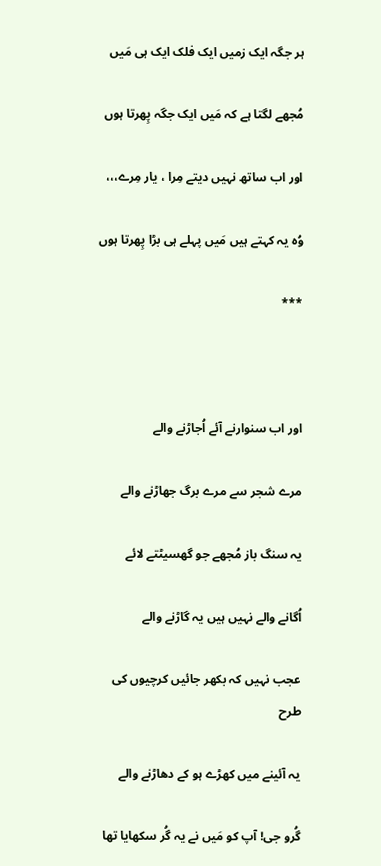ہر جگہ ایک زمیں ایک فلک ایک ہی مَیں

مُجھے لگتا ہے کہ مَیں ایک جگہ پِھرتا ہوں

اور اب ساتھ نہیں دیتے مِرا ، یار مِرے،،،

وُہ یہ کہتے ہیں مَیں پہلے ہی بڑا پِھرتا ہوں

***



اور اب سنوارنے آئے اُجاڑنے والے

مرے شجر سے مرے برگ جھاڑنے والے

یہ سنگ باز مُجھے جو گھسیٹتے لائے

اُگانے والے نہیں ہیں یہ گاڑنے والے

عجب نہیں کہ بکھر جائیں کرچیوں کی طرح

یہ آئینے میں کھڑے ہو کے دھاڑنے والے

گُرو جی! آپ کو مَیں نے یہ گُر سکھایا تھا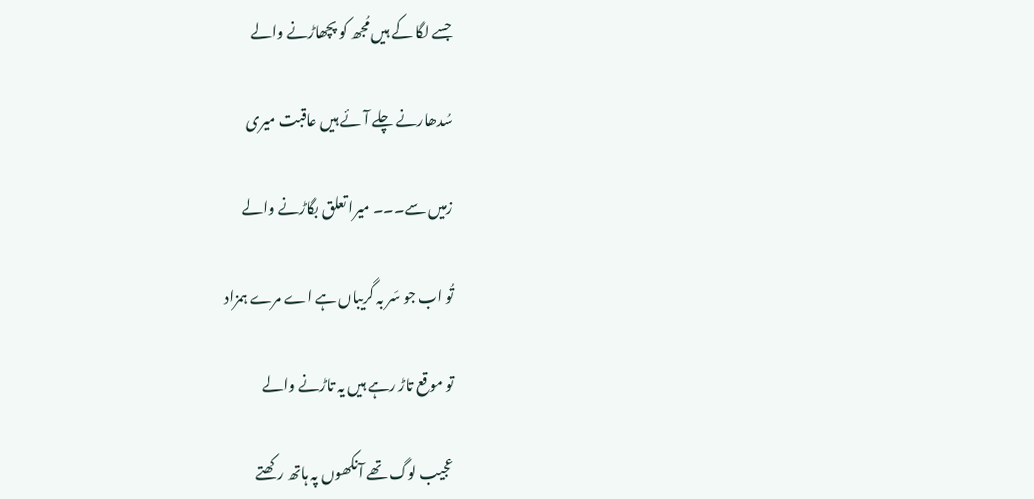جسے لگا کے ہیں مُجھ کو پچھاڑنے والے

سُدھارنے چلے آئے ہیں عاقبت میری

زمیں سے۔۔۔ میرا تعلق بگاڑنے والے

تُو اب جو سَر بہ گریباں ہے اے مرے ہمزاد

تو موقع تاڑ رہے ہیں یہ تاڑنے والے

عجیب لوگ تھے آنکھوں پہ ہاتھ رکھتے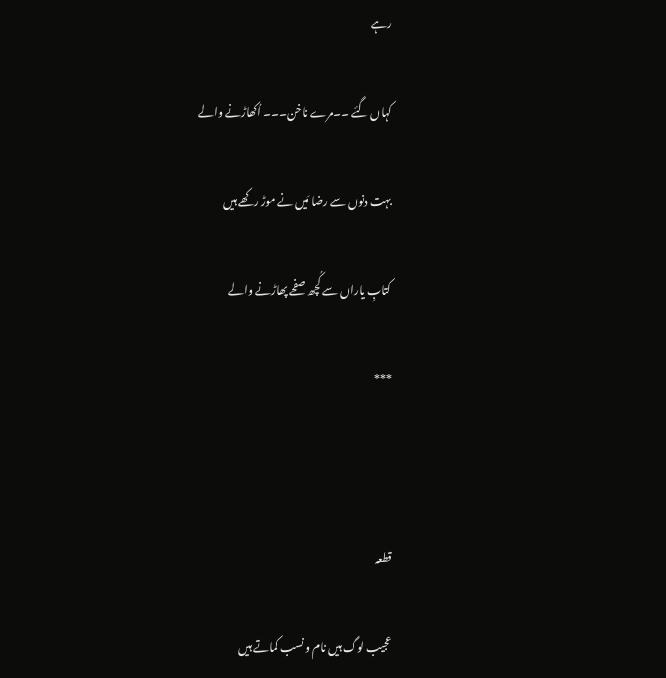رہے

کہاں گئے ۔۔مرے ناخن۔۔۔ اُکھاڑنے والے

بہت دنوں سے رضا مَیں نے موڑ رکھے ہیں

کتابِ یاراں سے کُچھ صفحے پھاڑنے والے

***



قطعہ

عجیب لوگ ہیں نام و نسب کماتے ہیں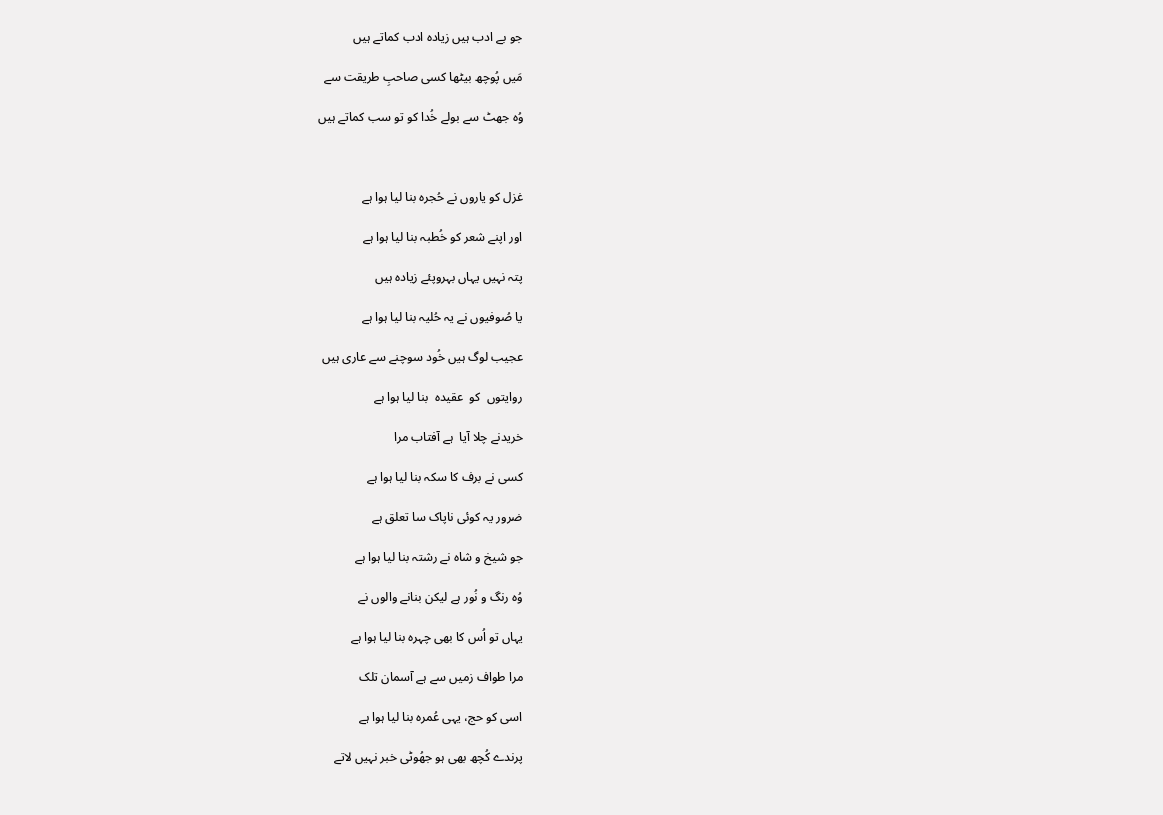جو بے ادب ہیں زیادہ ادب کماتے ہیں

مَیں پُوچھ بیٹھا کسی صاحبِ طریقت سے

وُہ جھٹ سے بولے خُدا کو تو سب کماتے ہیں



غزل کو یاروں نے حُجرہ بنا لیا ہوا ہے

اور اپنے شعر کو خُطبہ بنا لیا ہوا ہے

پتہ نہیں یہاں بہروپئے زیادہ ہیں

یا صُوفیوں نے یہ حُلیہ بنا لیا ہوا ہے

عجیب لوگ ہیں خُود سوچنے سے عاری ہیں

روایتوں  کو  عقیدہ  بنا لیا ہوا ہے

خریدنے چلا آیا  ہے آفتاب مرا

کسی نے برف کا سکہ بنا لیا ہوا ہے

ضرور یہ کوئی ناپاک سا تعلق ہے

جو شیخ و شاہ نے رشتہ بنا لیا ہوا ہے

وُہ رنگ و نُور ہے لیکن بنانے والوں نے

یہاں تو اُس کا بھی چہرہ بنا لیا ہوا ہے

مرا طواف زمیں سے ہے آسمان تلک

اسی کو حج، یہی عُمرہ بنا لیا ہوا ہے

پرندے کُچھ بھی ہو جھُوٹی خبر نہیں لاتے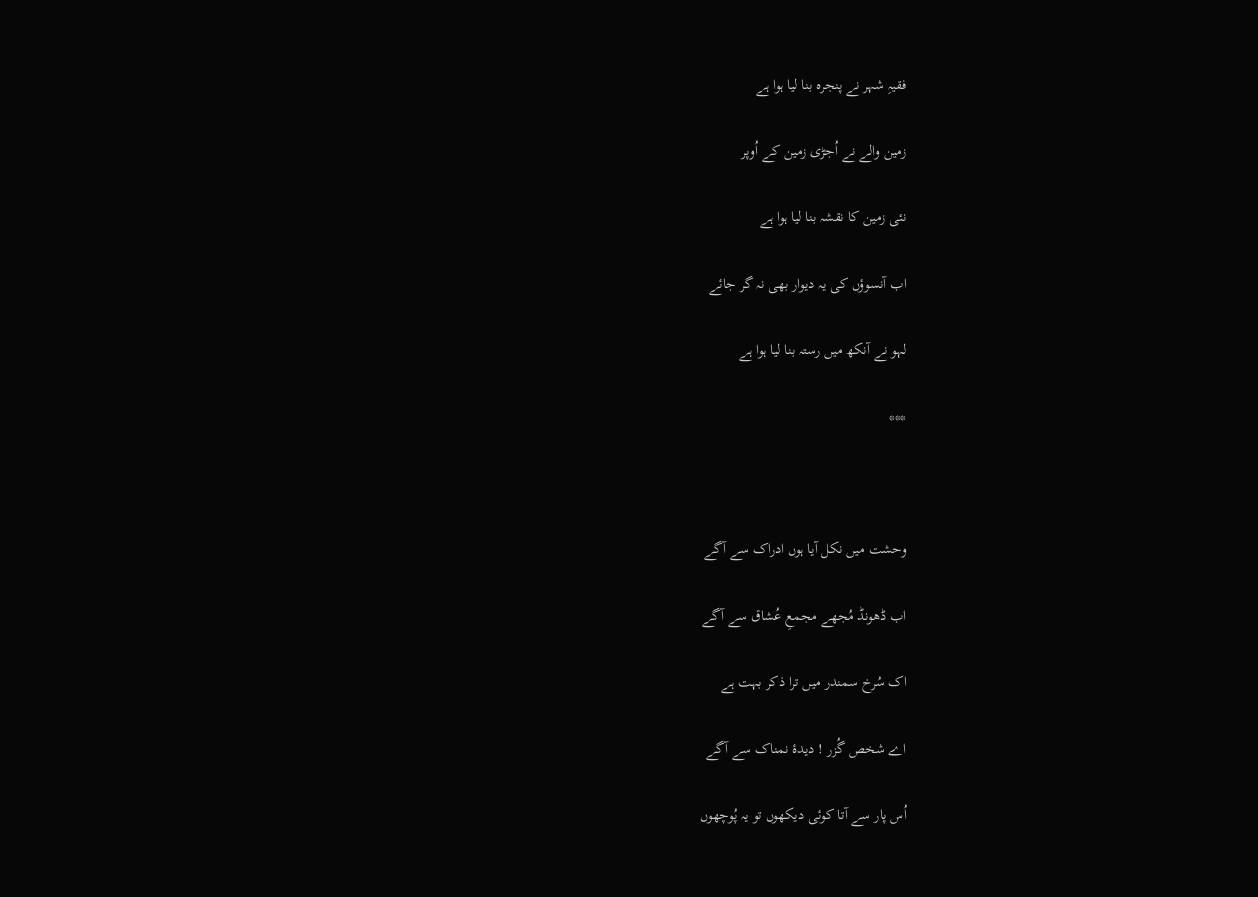فقیہِ شہر نے پنجرہ بنا لیا ہوا ہے

زمین والے نے اُجڑی زمین کے اُوپر

نئی زمین کا نقشہ بنا لیا ہوا ہے

اب آنسوؤں کی یہ دیوار بھی نہ گر جائے

لہو نے آنکھ میں رستہ بنا لیا ہوا ہے

***



وحشت میں نکل آیا ہوں ادراک سے آگے

اب ڈھونڈ مُجھے مجمعِ عُشاق سے آگے

اک سُرخ سمندر میں ترا ذکر بہت ہے

اے شخص گُزر ! دیدۂ نمناک سے آگے

اُس پار سے آتا کوئی دیکھوں تو یہ پُوچھوں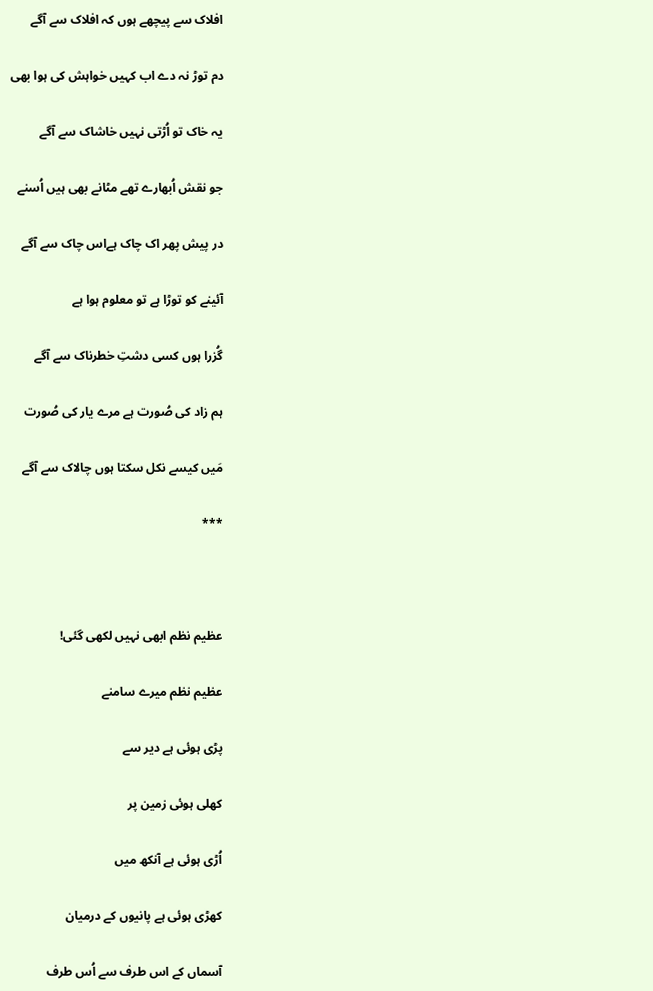افلاک سے پیچھے ہوں کہ افلاک سے آگے

دم توڑ نہ دے اب کہیں خواہش کی ہوا بھی

یہ خاک تو اُڑتی نہیں خاشاک سے آگے

جو نقش اُبھارے تھے مٹانے بھی ہیں اُسنے

در پیش پھر اک چاک ہےاس چاک سے آگے

آئینے کو توڑا ہے تو معلوم ہوا ہے

گُزرا ہوں کسی دشتِ خطرناک سے آگے

ہم زاد کی صُورت ہے مرے یار کی صُورت

مَیں کیسے نکل سکتا ہوں چالاک سے آگے

***



عظیم نظم ابھی نہیں لکھی گئی!

عظیم نظم میرے سامنے

پڑی ہوئی ہے دیر سے

کھلی ہوئی زمین پر

اُڑی ہوئی ہے آنکھ میں

کھڑی ہوئی ہے پانیوں کے درمیان

آسماں کے اس طرف سے اُس طرف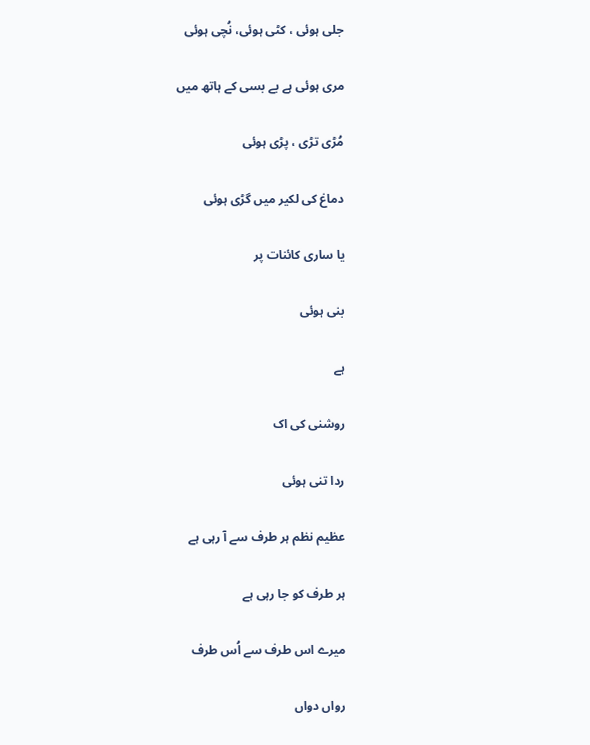جلی ہوئی ، کٹی ہوئی، نُچی ہوئی

مری ہوئی ہے بے بسی کے ہاتھ میں

مُڑی تڑی ، پڑی ہوئی

دماغ کی لکیر میں گڑی ہوئی

یا ساری کائنات پر

بنی ہوئی

ہے

روشنی کی اک

ردا تنی ہوئی

عظیم نظم ہر طرف سے آ رہی ہے

ہر طرف کو جا رہی ہے

میرے اس طرف سے اُس طرف

رواں دواں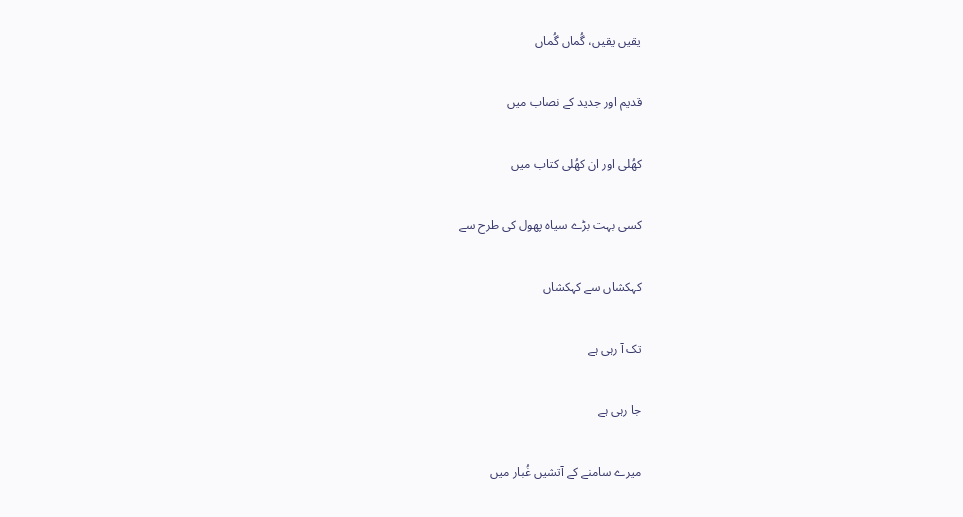یقیں یقیں، گُماں گُماں

قدیم اور جدید کے نصاب میں

کھُلی اور ان کھُلی کتاب میں

کسی بہت بڑے سیاہ پھول کی طرح سے

کہکشاں سے کہکشاں

تک آ رہی ہے

جا رہی ہے

میرے سامنے کے آتشیں غُبار میں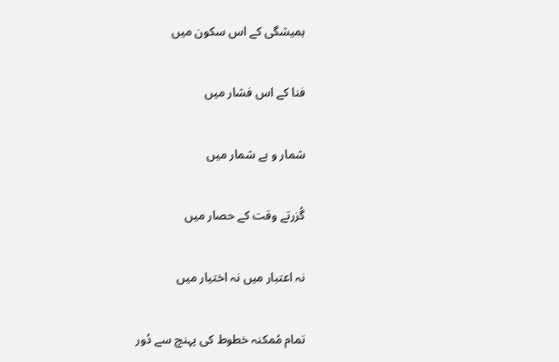ہمیشگی کے اس سکون میں

فنا کے اس فشار میں

شمار و بے شمار میں

گُزرتے وقت کے حصار میں

نہ اعتبار میں نہ اختیار میں

تمام مُمکنہ خطوط کی پہنچ سے دُور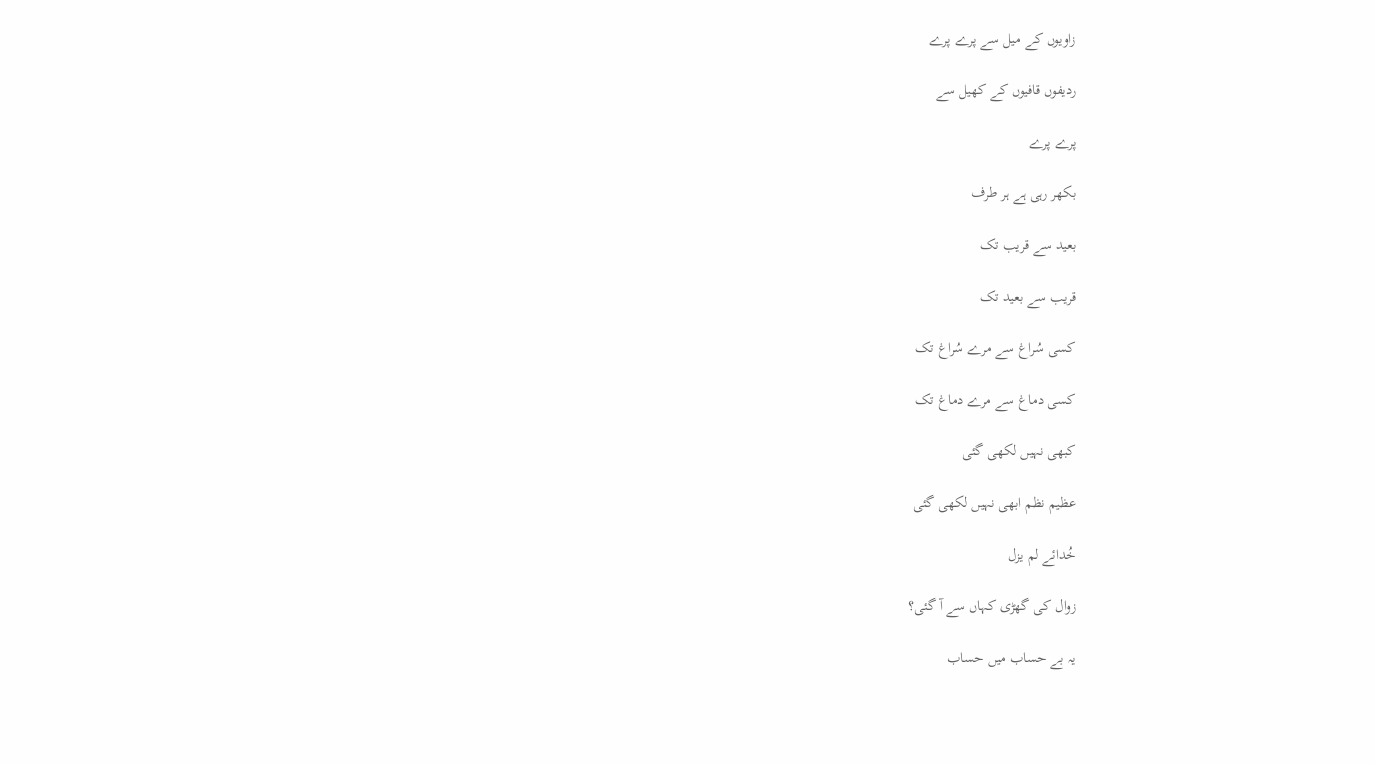زاویوں کے میل سے پرے پرے

ردیفوں قافیوں کے کھیل سے

پرے پرے

بکھر رہی ہے ہر طرف

بعید سے قریب تک

قریب سے بعید تک

کسی سُراغ سے مرے سُراغ تک

کسی دماغ سے مرے دماغ تک

کبھی نہیں لکھی گئی

عظیم نظم ابھی نہیں لکھی گئی

خُدائے لم یزل

زوال کی گھڑی کہاں سے آ گئی؟

یہ بے حساب میں حساب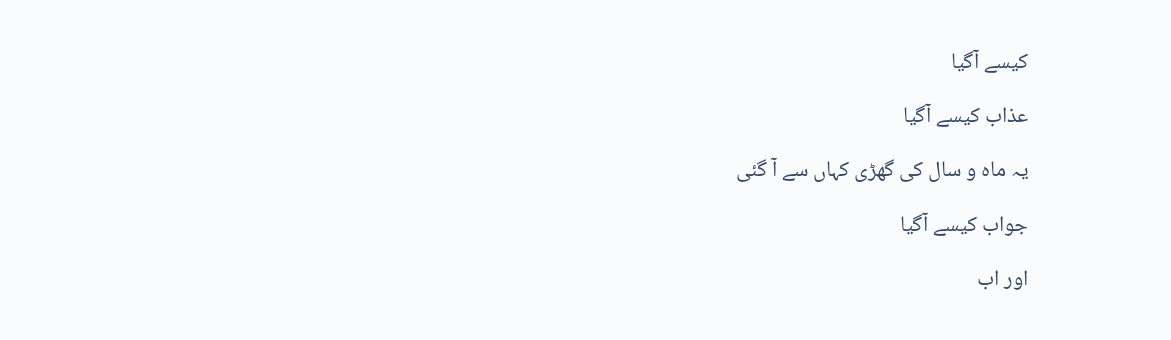کیسے آگیا

عذاب کیسے آگیا

یہ ماہ و سال کی گھڑی کہاں سے آ گئی

جواب کیسے آگیا

اور اب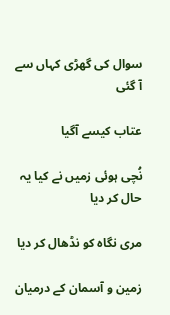سوال کی گھڑی کہاں سے آ گئی

عتاب کیسے آگیا

نُچی ہوئی زمیں نے کیا یہ حال کر دیا

مری نگاہ کو نڈھال کر دیا

زمین و آسمان کے درمیان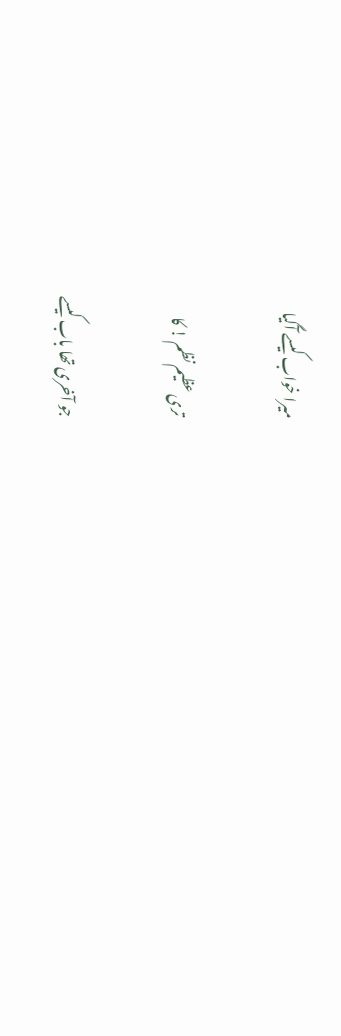میرا خواب کیسے آگیا

تری عظیم نظم ! کا

جو آخری تھا باب کیسے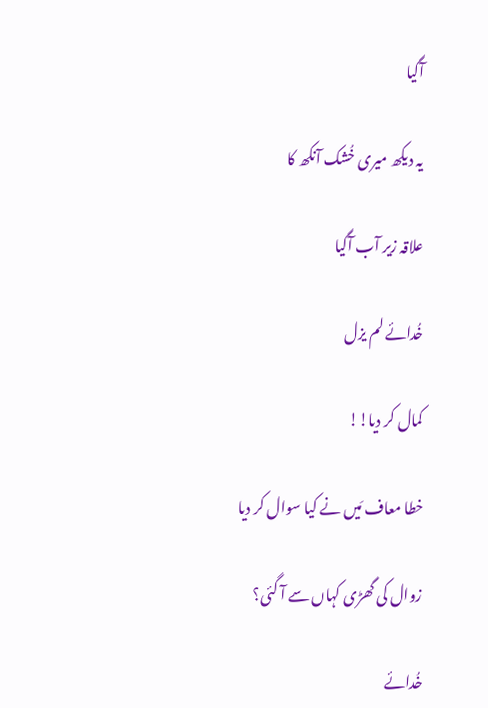آگیا

یہ دیکھ میری خُشک آنکھ کا

علاقہ زیر آب آگیا

خُدائے لم یزل

کمال کر دیا!!

خطا معاف مَیں نے کیا سوال کر دیا

زوال کی گھڑی کہاں سے آ گئی؟

خُدائے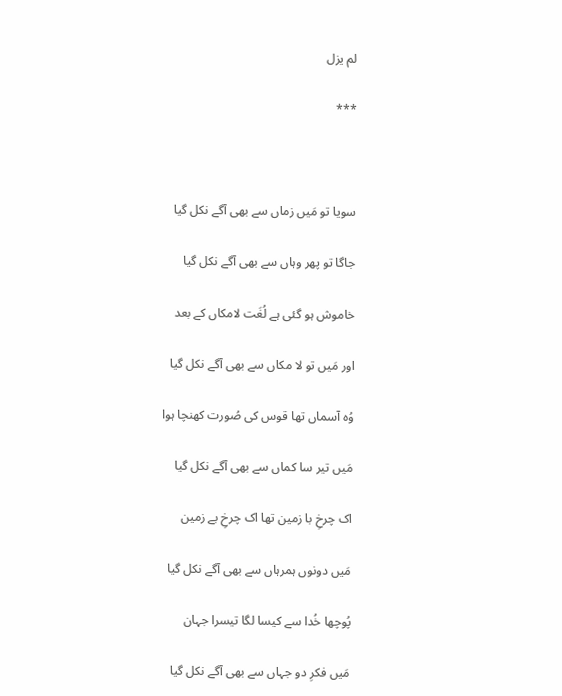لم یزل

***



سویا تو مَیں زماں سے بھی آگے نکل گیا

جاگا تو پھر وہاں سے بھی آگے نکل گیا

خاموش ہو گئی ہے لُغَت لامکاں کے بعد

اور مَیں تو لا مکاں سے بھی آگے نکل گیا

وُہ آسماں تھا قوس کی صُورت کھنچا ہوا

مَیں تیر سا کماں سے بھی آگے نکل گیا

اک چرخِ با زمین تھا اک چرخِ بے زمین

مَیں دونوں ہمرہاں سے بھی آگے نکل گیا

پُوچھا خُدا سے کیسا لگا تیسرا جہان

مَیں فکرِ دو جہاں سے بھی آگے نکل گیا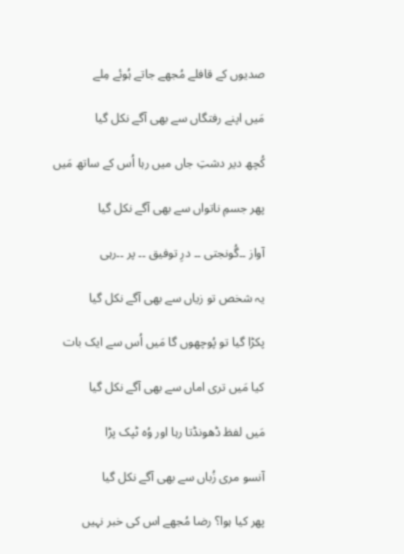صدیوں کے قافلے مُجھے جاتے ہُوئے مِلے

مَیں اپنے رفتگاں سے بھی آگے نکل گیا

کُچھ دیر دشتِ جاں میں رہا اُس کے ساتھ مَیں

پھر جسمِ ناتواں سے بھی آگے نکل گیا

آواز ۔۔گُونجتی ۔۔ درِ توفیق ۔۔ پر ۔۔رہی

یہ شخص تو زیاں سے بھی آگے نکل گیا

پکڑا گیا تو پُوچھوں گا مَیں اُس سے ایک بات

کیا مَیں تری اماں سے بھی آگے نکل گیا

مَیں لفظ ڈھونڈتا رہا اور وُہ ٹپک پڑا

آنسو مری زُباں سے بھی آگے نکل گیا

پھر کیا ہوا؟ رضا مُجھے اس کی خبر نہیں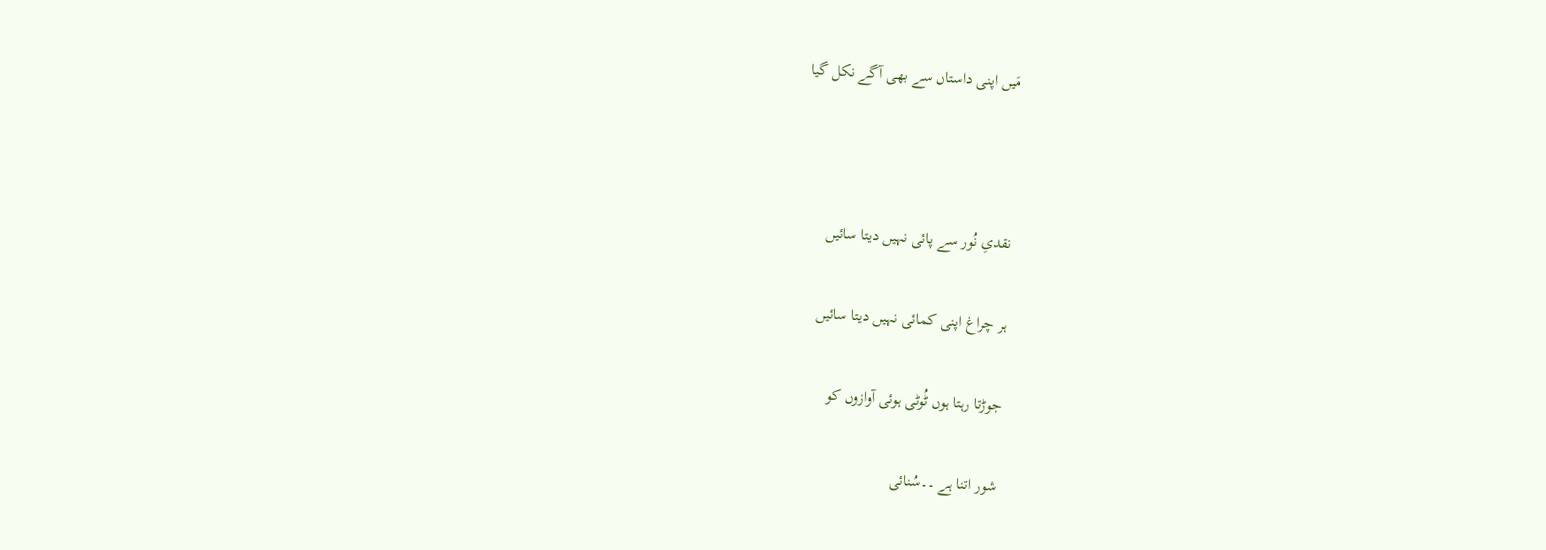مَیں اپنی داستاں سے بھی آگے نکل گیا



نقدیِ نُور سے پائی نہیں دیتا سائیں

ہر چراغ اپنی کمائی نہیں دیتا سائیں

جوڑتا رہتا ہوں ٹُوٹی ہوئی آوازوں کو

شور اتنا ہے ۔۔سُنائی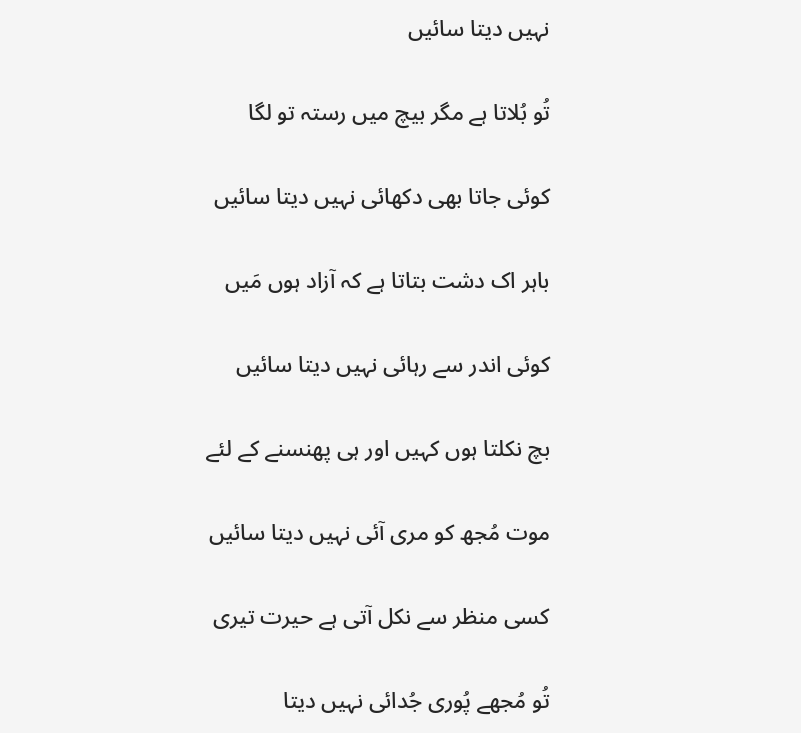نہیں دیتا سائیں

تُو بُلاتا ہے مگر بیچ میں رستہ تو لگا

کوئی جاتا بھی دکھائی نہیں دیتا سائیں

باہر اک دشت بتاتا ہے کہ آزاد ہوں مَیں

کوئی اندر سے رہائی نہیں دیتا سائیں

بچ نکلتا ہوں کہیں اور ہی پھنسنے کے لئے

موت مُجھ کو مری آئی نہیں دیتا سائیں

کسی منظر سے نکل آتی ہے حیرت تیری

تُو مُجھے پُوری جُدائی نہیں دیتا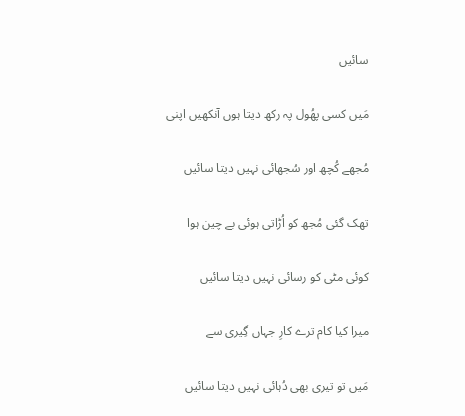سائیں

مَیں کسی پھُول پہ رکھ دیتا ہوں آنکھیں اپنی

مُجھے کُچھ اور سُجھائی نہیں دیتا سائیں

تھک گئی مُجھ کو اُڑاتی ہوئی بے چین ہوا

کوئی مٹی کو رسائی نہیں دیتا سائیں

میرا کیا کام ترے کارِ جہاں گِیری سے

مَیں تو تیری بھی دُہائی نہیں دیتا سائیں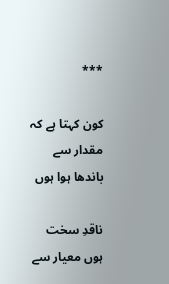***

کون کہتا ہے کہ مقدار سے باندھا ہوا ہوں

ناقدِ سخت ہوں معیار سے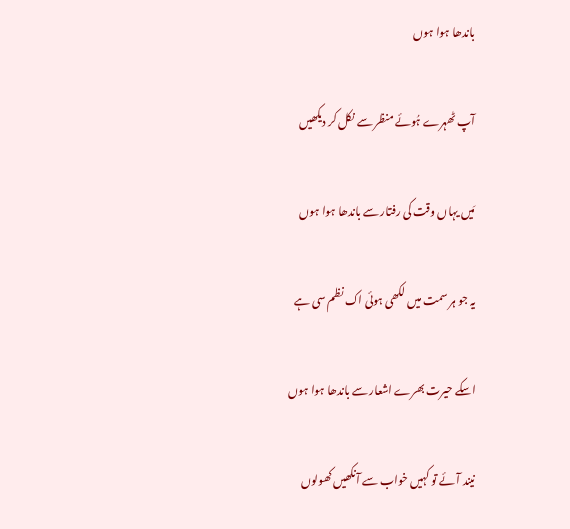باندھا ہوا ہوں

آپ ٹھہرے ہُوئے منظر سے نکل کر دیکھیں

مَیں یہاں وقت کی رفتار سے باندھا ہوا ہوں

یہ جو ہر سمت میں لکھی ہوئی اک نظم سی ہے

اسکے حیرت بھرے اشعار سے باندھا ہوا ہوں

نیند آئے تو کہیں خواب سے آنکھیں کھولوں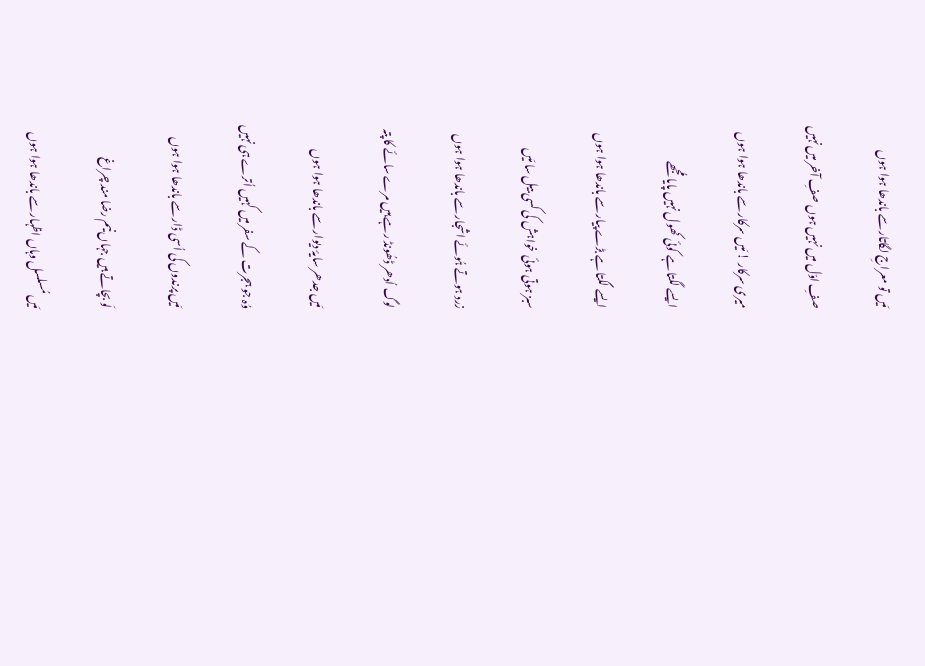مَیں تو معراجِ لگاتار سے باندھا ہوا ہوں

صفِ اوّل میں نہیں ہوں صفِ آخر میں نہیں

میری سرکار ! مَیں سرکار سے باندھا ہوا ہوں

ایسے لگتا ہے کوئی کھول نہیں پایا مُجھے

ایسے لگتا ہے بڑے پیار سے باندھا ہوا ہوں

سبز ہوتی ہوئی خواہش کی کسی بیل سا مَیں

زرد ہوتے ہُوئے اشجار سے باندھا ہوا ہوں

لوگ اُدھر ڈھُونڈ رہے ہیں مرے سائے کا پتہ

مَیں جدھر سایۂ دیوار سے باندھا ہوا ہوں

وُہ جو ہجرت کے سفر میں کہیں اُترے ہی نہیں

مَیں پرندوں کی اُسی ڈار سے باندھا ہوا ہوں

لَو بچاتے ہیں جہاں نیم رضا مند چراغ

مَیں مُسلسل وہاں اظہار سے باندھا ہوا ہوں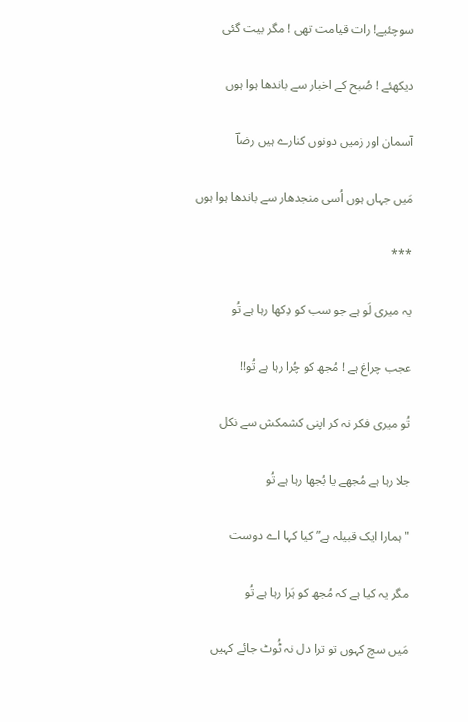سوچئیے! رات قیامت تھی ! مگر بیت گئی

دیکھئے ! صُبح کے اخبار سے باندھا ہوا ہوں

آسمان اور زمیں دونوں کنارے ہیں رضاؔ

مَیں جہاں ہوں اُسی منجدھار سے باندھا ہوا ہوں

***

یہ میری لَو ہے جو سب کو دِکھا رہا ہے تُو

عجب چراغ ہے ! مُجھ کو چُرا رہا ہے تُو!!

تُو میری فکر نہ کر اپنی کشمکش سے نکل

جلا رہا ہے مُجھے یا بُجھا رہا ہے تُو

"ہمارا ایک قبیلہ ہے” کیا کہا اے دوست

مگر یہ کیا ہے کہ مُجھ کو ہَرا رہا ہے تُو

مَیں سچ کہوں تو ترا دل نہ ٹُوٹ جائے کہیں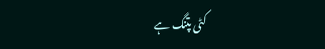کٹی پتنگ ہے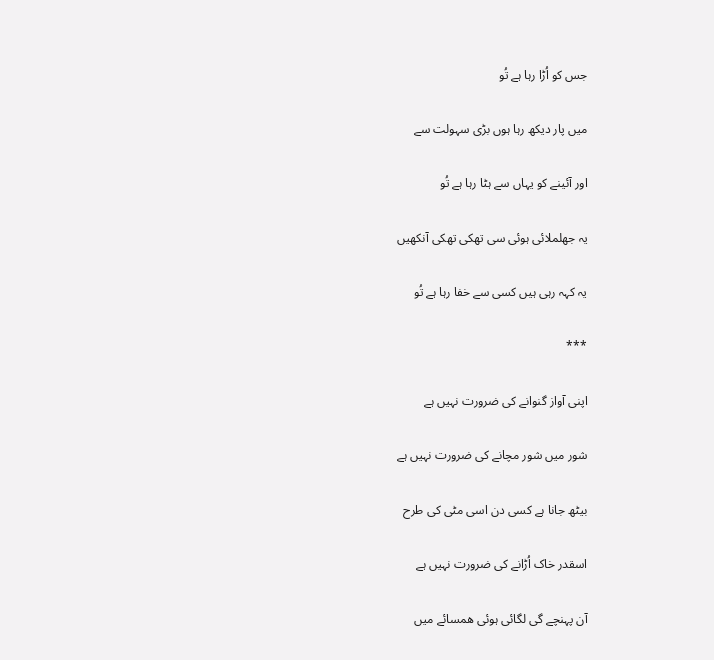جس کو اُڑا رہا ہے تُو

میں پار دیکھ رہا ہوں بڑی سہولت سے

اور آئینے کو یہاں سے ہٹا رہا ہے تُو

یہ جھلملائی ہوئی سی تھکی تھکی آنکھیں

یہ کہہ رہی ہیں کسی سے خفا رہا ہے تُو

***

اپنی آواز گنوانے کی ضرورت نہیں ہے

شور میں شور مچانے کی ضرورت نہیں ہے

بیٹھ جانا ہے کسی دن اسی مٹی کی طرح

اسقدر خاک اُڑانے کی ضرورت نہیں ہے

آن پہنچے گی لگائی ہوئی ھمسائے میں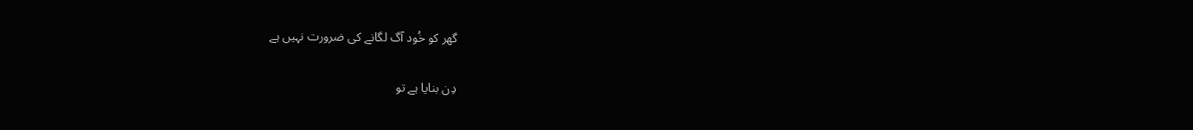گھر کو خُود آگ لگانے کی ضرورت نہیں ہے

دِن بنایا ہے تو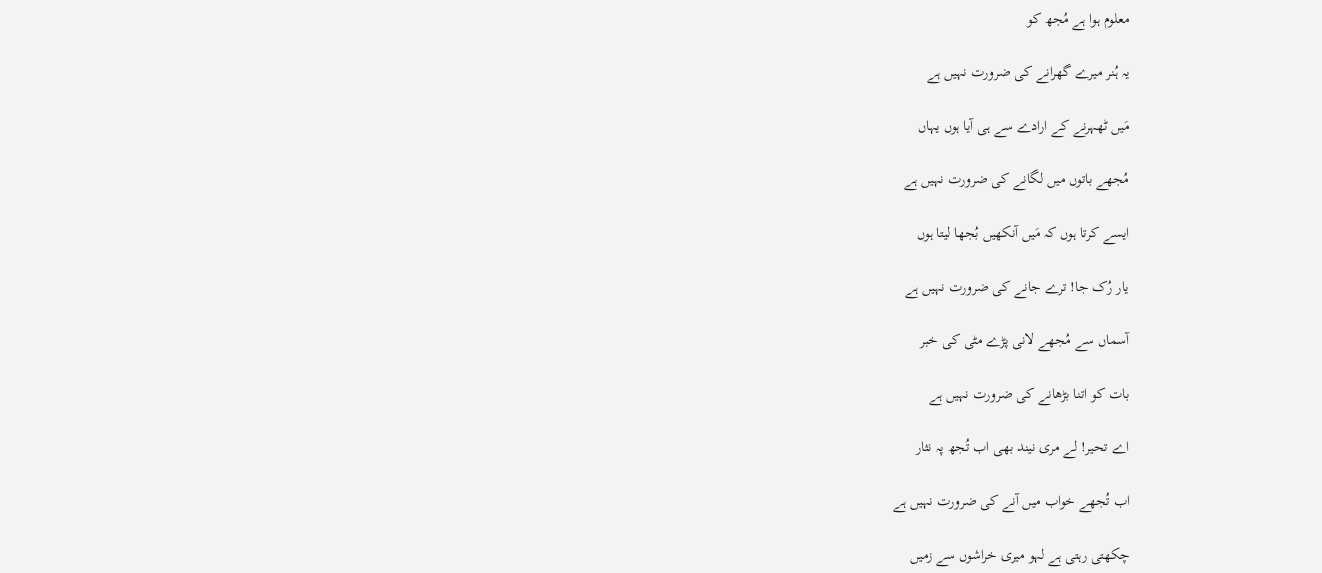معلوم ہوا ہے مُجھ کو

یہ ہُنر میرے گھرانے کی ضرورت نہیں ہے

مَیں ٹھہرنے کے ارادے سے ہی آیا ہوں یہاں

مُجھے باتوں میں لگانے کی ضرورت نہیں ہے

ایسے کرتا ہوں کہ مَیں آنکھیں بُجھا لیتا ہوں

یار رُک جا! ترے جانے کی ضرورت نہیں ہے

آسماں سے مُجھے لانی پڑے مٹی کی خبر

بات کو اتنا بڑھانے کی ضرورت نہیں ہے

اے تحیر! لے مری نیند بھی اب تُجھ پہ نثار

اب تُجھے خواب میں آنے کی ضرورت نہیں ہے

چکھتی رہتی ہے لہو میری خراشوں سے زمیں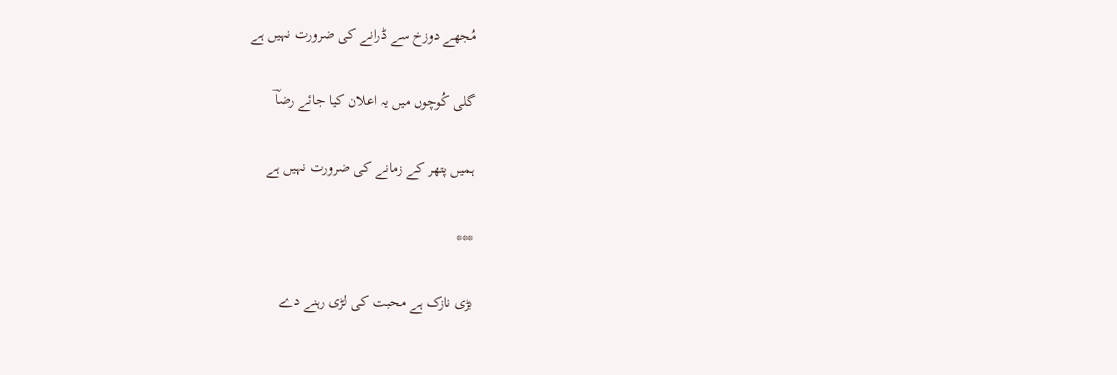مُجھے دوزخ سے ڈرانے کی ضرورت نہیں ہے

گلی کُوچوں میں یہ اعلان کیا جائے رضاؔ

ہمیں پتھر کے زمانے کی ضرورت نہیں ہے

***

بڑی نازک ہے محبت کی لڑی رہنے دے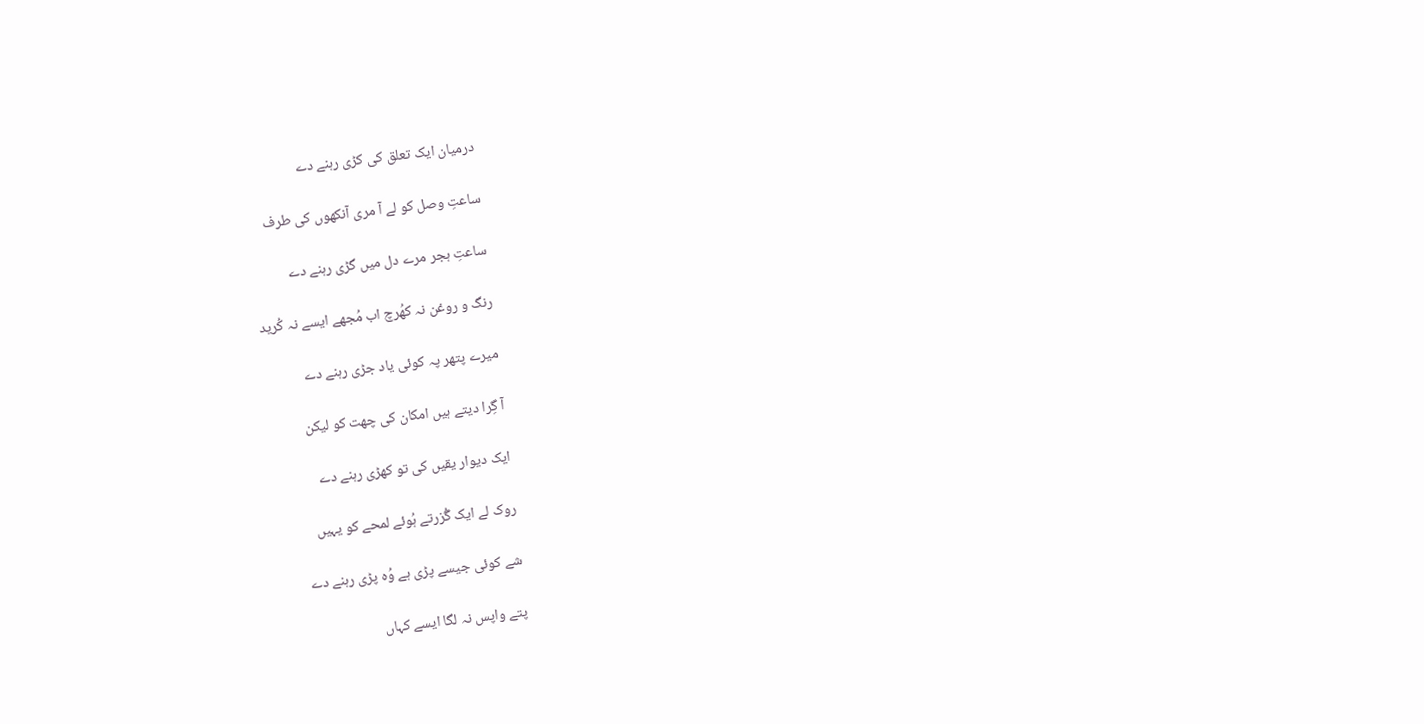درمیان ایک تعلق کی کڑی رہنے دے

ساعتِ وصل کو لے آ مری آنکھوں کی طرف

ساعتِ ہجر مرے دل میں گڑی رہنے دے

رنگ و روغن نہ کھُرچ اب مُجھے ایسے نہ کُرید

میرے پتھر پہ کوئی یاد جڑی رہنے دے

آ گِرا دیتے ہیں امکان کی چھت کو لیکن

ایک دیوار یقیں کی تو کھڑی رہنے دے

روک لے ایک گُزرتے ہُوئے لمحے کو یہیں

شے کوئی جیسے پڑی ہے وُہ پڑی رہنے دے

پتے واپس نہ لگا ایسے کہاں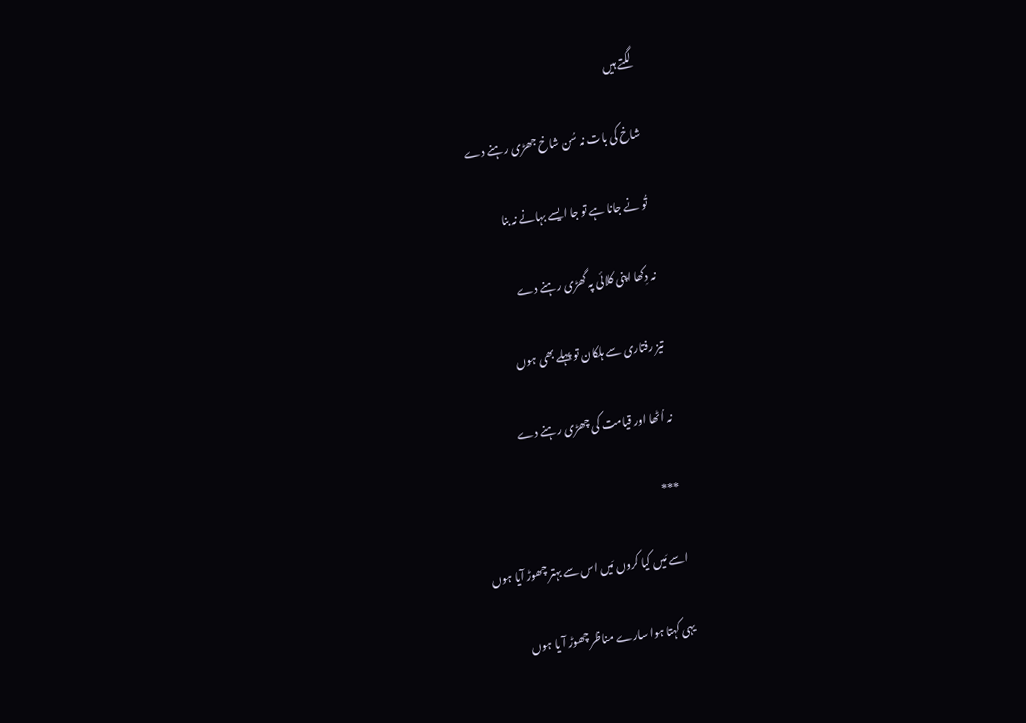لگتے ہیں

شاخ کی بات نہ سُن شاخ جھڑی رہنے دے

تُو نے جانا ہے تو جا ایسے بہانے نہ بنا

نہ دِکھا اپنی کلائی پہ گھڑی رہنے دے

تیز رفتاری سے ہلکان تو پہلے بھی ہوں

نہ اُٹھا اور قیامت کی چھڑی رہنے دے

***

اسے مَیں کیا کروں مَیں اس سے بہتر چھوڑ آیا ہوں

یہی کہتا ہوا سارے مناظر چھوڑ آ یا ہوں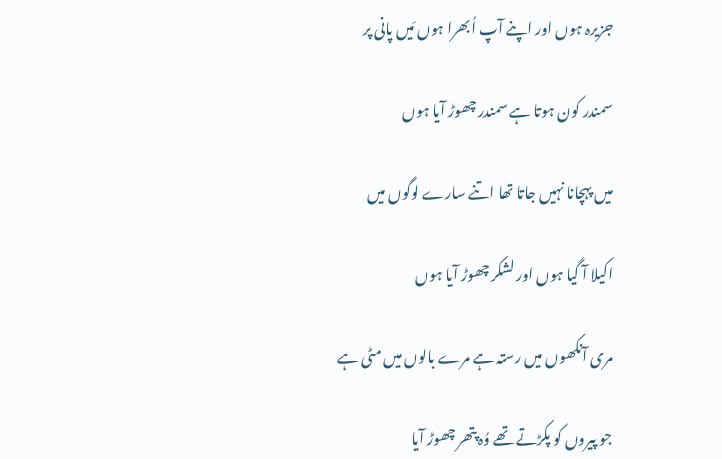جزیرہ ہوں اور اپنے آپ اُبھرا ہوں مَیں پانی پر

سمندر کون ہوتا ہے سمندر چھوڑ آیا ہوں

میں پہچانا نہیں جاتا تھا اتنے سارے لوگوں میں

اکیلا آ گیا ہوں اور لشکر چھوڑ آیا ہوں

مری آنکھوں میں رستہ ہے مرے بالوں میں مٹی ہے

جو پیروں کو پکڑتے تھے وُہ پتھر چھوڑ آیا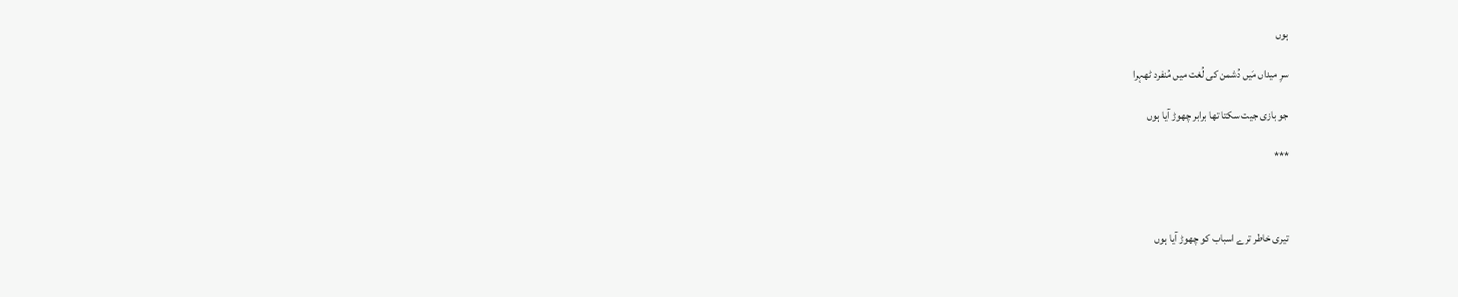ہوں

سرِ میداں مَیں دُشمن کی لُغت میں مُنفرد ٹھہرا

جو بازی جیت سکتا تھا برابر چھوڑ آیا ہوں

***



تیری خاطر ترے اسباب کو چھوڑ آیا ہوں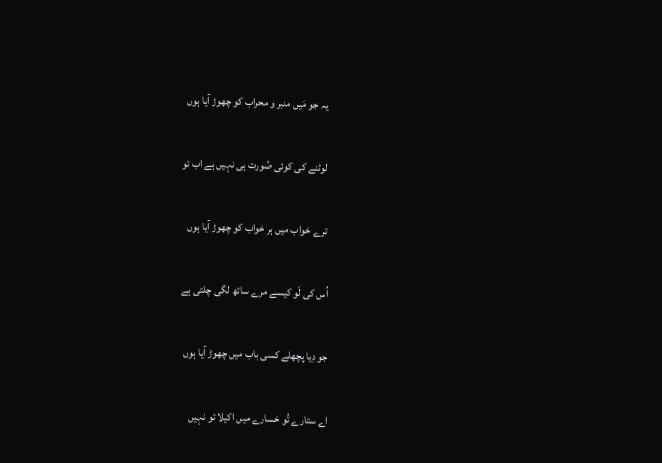یہ جو مَیں منبر و محراب کو چھوڑ آیا ہوں

لوٹنے کی کوئی صُورت ہی نہیں ہے اب تو

ترے خواب میں ہر خواب کو چھوڑ آیا ہوں

اُس کی لَو کیسے مرے ساتھ لگی چلتی ہے

جو دِیا پچھلے کسی باب میں چھوڑ آیا ہوں

اے ستارے تُو خسارے میں اکیلا تو نہیں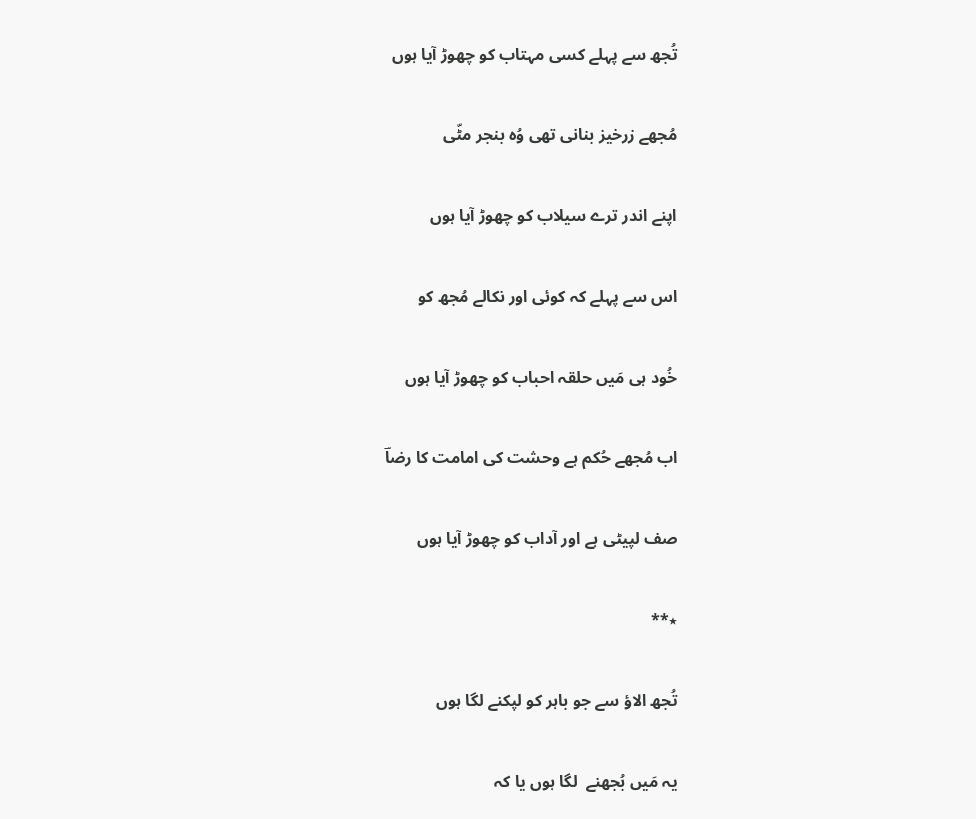تُجھ سے پہلے کسی مہتاب کو چھوڑ آیا ہوں

مُجھے زرخیز بنانی تھی وُہ بنجر مٹّی

اپنے اندر ترے سیلاب کو چھوڑ آیا ہوں

اس سے پہلے کہ کوئی اور نکالے مُجھ کو

خُود ہی مَیں حلقہ احباب کو چھوڑ آیا ہوں

اب مُجھے حُکم ہے وحشت کی امامت کا رضاؔ

صف لپیٹی ہے اور آداب کو چھوڑ آیا ہوں

٭**

تُجھ الاؤ سے جو باہر کو لپکنے لگا ہوں

یہ مَیں بُجھنے  لگا ہوں یا کہ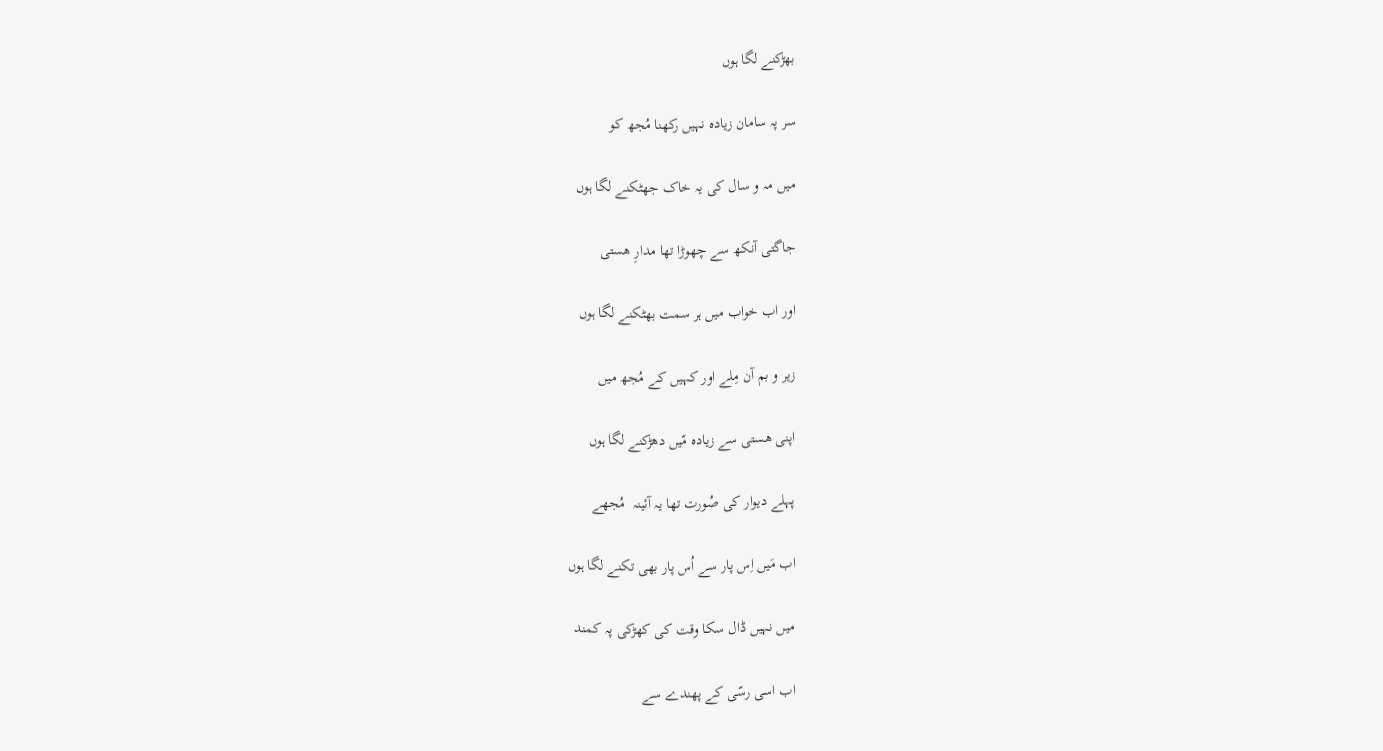بھڑکنے لگا ہوں

سر پہ سامان زیادہ نہیں رکھنا مُجھ کو

میں مہ و سال کی یہ خاک جھٹکنے لگا ہوں

جاگتی آنکھ سے چھوڑا تھا مدارِ ھستی

اور اب خواب میں ہر سمت بھٹکنے لگا ہوں

زیر و بم آن مِلے اور کہیں کے مُجھ میں

اپنی ھستی سے زیادہ مّیں دھڑکنے لگا ہوں

پہلے دیوار کی صُورت تھا یہ آئینہ  مُجھے

اب مَیں اِس پار سے اُس پار بھی تکنے لگا ہوں

میں نہیں ڈال سکا وقت کی کھڑکی پہ کمند

اب اسی رسّی کے پھندے سے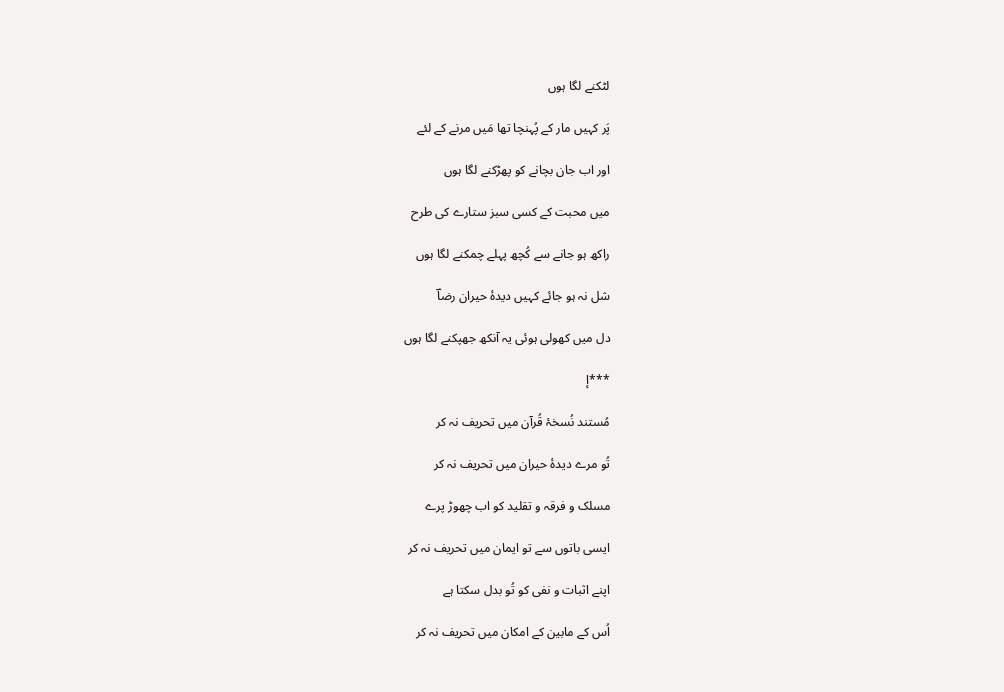لٹکنے لگا ہوں

پَر کہیں مار کے پُہنچا تھا مَیں مرنے کے لئے

اور اب جان بچانے کو پھڑکنے لگا ہوں

میں محبت کے کسی سبز ستارے کی طرح

راکھ ہو جانے سے کُچھ پہلے چمکنے لگا ہوں

شل نہ ہو جائے کہیں دیدۂ حیران رضاؔ

دل میں کھولی ہوئی یہ آنکھ جھپکنے لگا ہوں

***إ

مُستند نُسخۂ قُرآن میں تحریف نہ کر

تُو مرے دیدۂ حیران میں تحریف نہ کر

مسلک و فرقہ و تقلید کو اب چھوڑ پرے

ایسی باتوں سے تو ایمان میں تحریف نہ کر

اپنے اثبات و نفی کو تُو بدل سکتا ہے

اُس کے مابین کے امکان میں تحریف نہ کر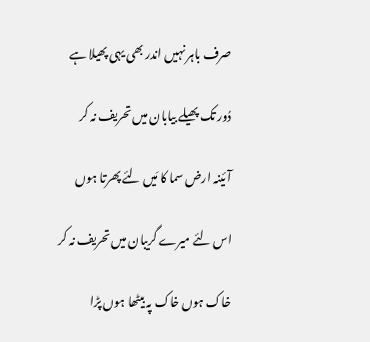صرف باہر نہیں اندر بھی یہی پھیلا ہے

دُور تک پھیلے بیابان میں تحریف نہ کر

آئینہ ارض سما کا مَیں لئے پھرتا ہوں

اس لئے میرے گریبان میں تحریف نہ کر

خاک ہوں خاک پہ بیٹھا ہوں پڑا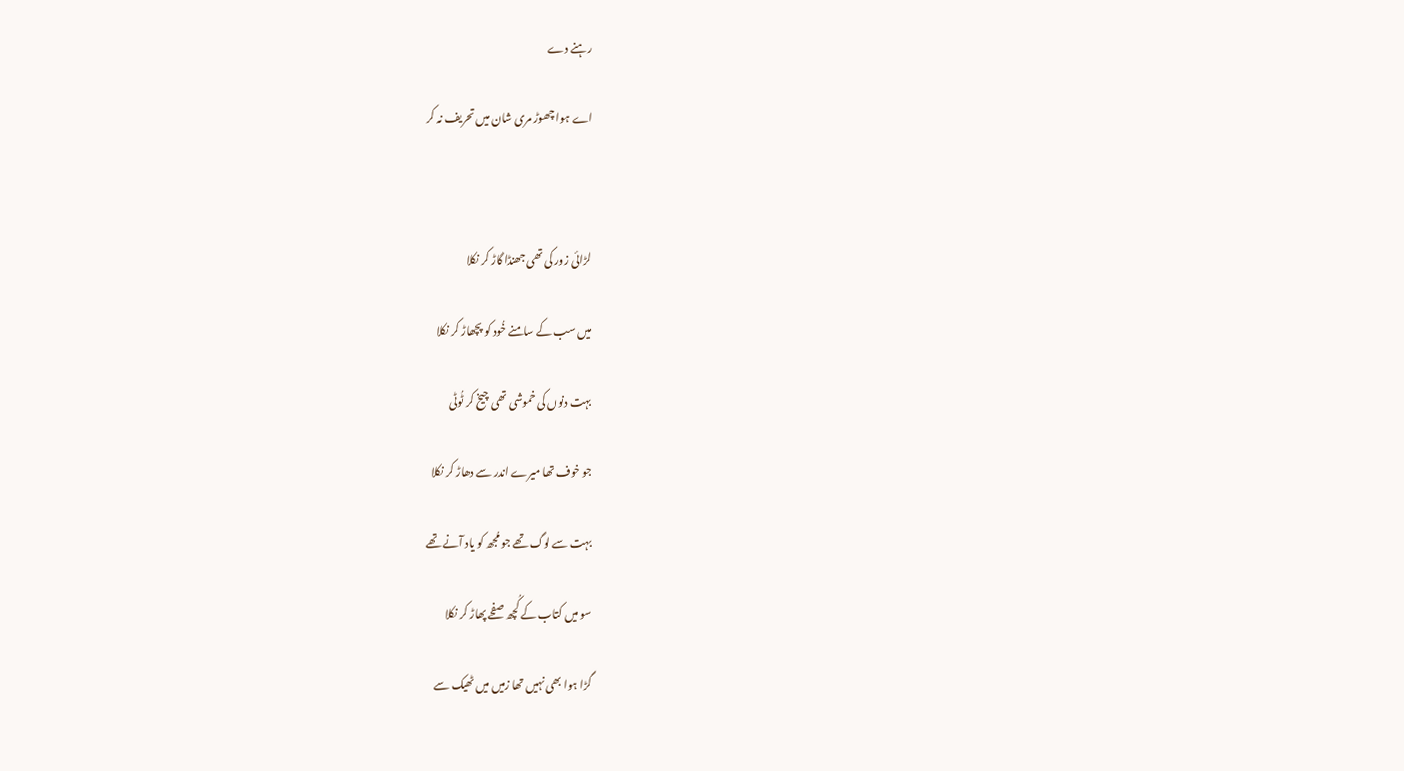رہنے دے

اے ہوا چھوڑ مری شان میں تحریف نہ کر



لڑائی زور کی تھی جھنڈا گاڑ کر نکلا

میں سب کے سامنے خُود کو پچھاڑ کر نکلا

بہت دنوں کی خموشی تھی چیخ کر ٹُوٹی

جو خوف تھا میرے اندر سے دھاڑ کر نکلا

بہت سے لوگ تھے جو مُجھ کو یاد آنے تھے

سو میں کتاب کے کُچھ صفحے پھاڑ کر نکلا

گڑا ہوا بھی نہیں تھا زمیں میں ٹھیک سے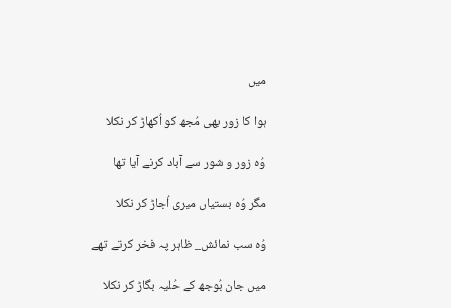میں

ہوا کا زور بھی مُجھ کو اُکھاڑ کر نکلا

وُہ زور و شور سے آباد کرنے آیا تھا

مگر وُہ بستیاں میری اُجاڑ کر نکلا

وُہ سب نمائش_ ظاہر پہ فخر کرتے تھے

میں جان بُوجھ کے حُلیہ بگاڑ کر نکلا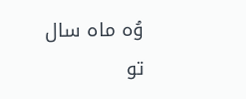وُہ ماہ سال تو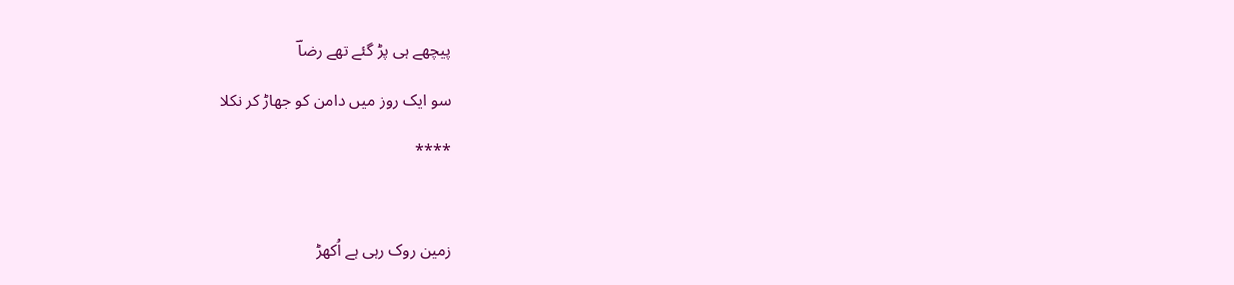پیچھے ہی پڑ گئے تھے رضاؔ

سو ایک روز میں دامن کو جھاڑ کر نکلا

****



زمین روک رہی ہے اُکھڑ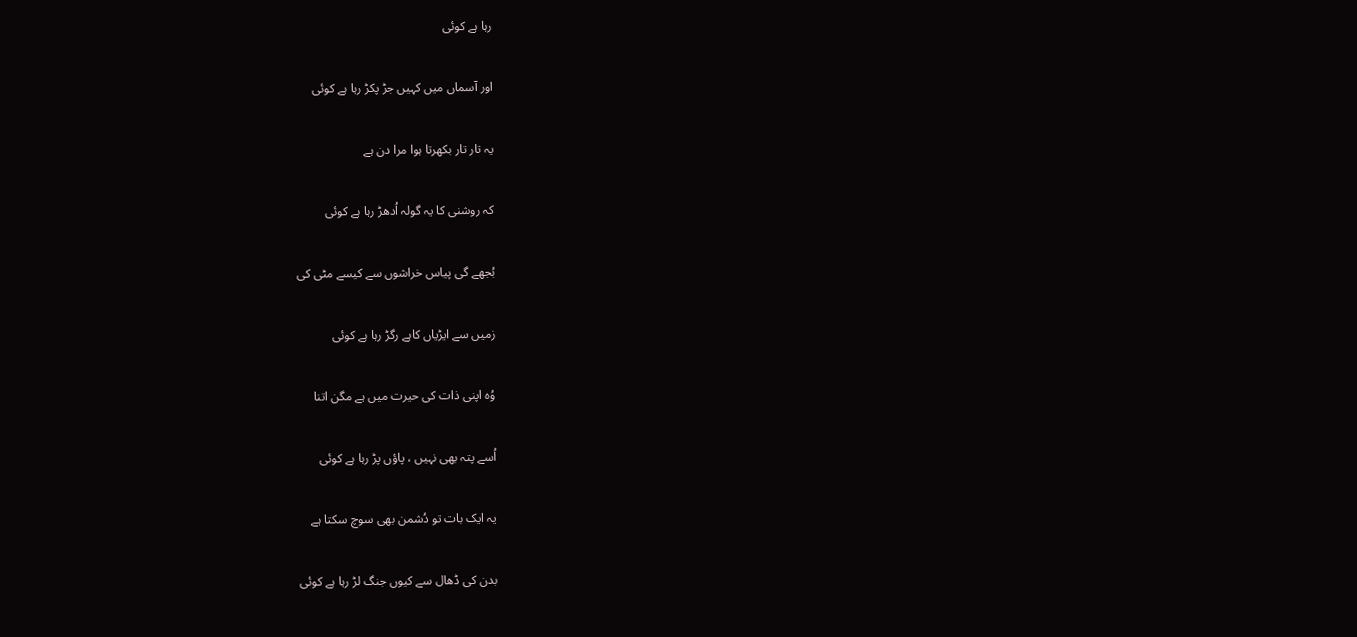رہا ہے کوئی

اور آسماں میں کہیں جڑ پکڑ رہا ہے کوئی

یہ تار تار بکھرتا ہوا مرا دن ہے

کہ روشنی کا یہ گولہ اُدھڑ رہا ہے کوئی

بُجھے گی پیاس خراشوں سے کیسے مٹی کی

زمیں سے ایڑیاں کاہے رگڑ رہا ہے کوئی

وُہ اپنی ذات کی حیرت میں ہے مگن اتنا

اُسے پتہ بھی نہیں ، پاؤں پڑ رہا ہے کوئی

یہ ایک بات تو دُشمن بھی سوچ سکتا ہے

بدن کی ڈھال سے کیوں جنگ لڑ رہا ہے کوئی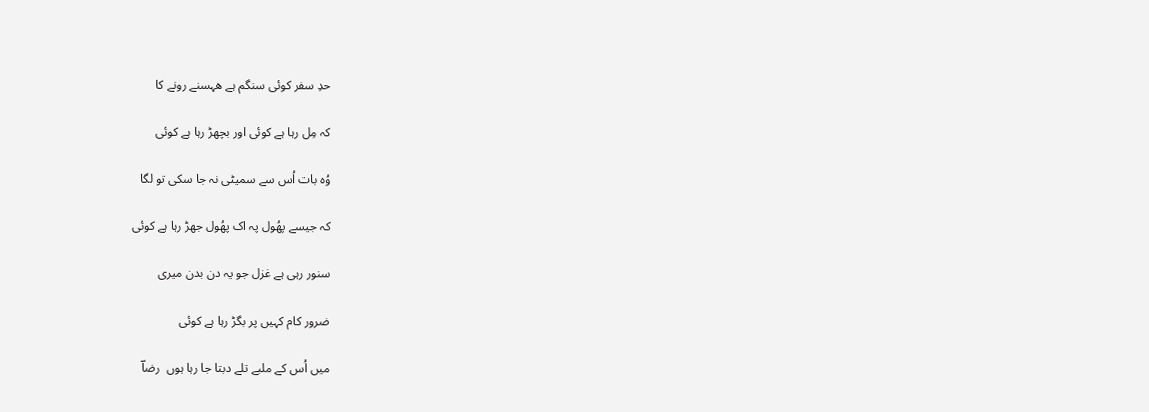حدِ سفر کوئی سنگم ہے ھہسنے رونے کا

کہ مِل رہا ہے کوئی اور بچھڑ رہا ہے کوئی

وُہ بات اُس سے سمیٹی نہ جا سکی تو لگا

کہ جیسے پھُول پہ اک پھُول جھڑ رہا ہے کوئی

سنور رہی ہے غزل جو یہ دن بدن میری

ضرور کام کہیں پر بگڑ رہا ہے کوئی

میں اُس کے ملبے تلے دبتا جا رہا ہوں  رضاؔ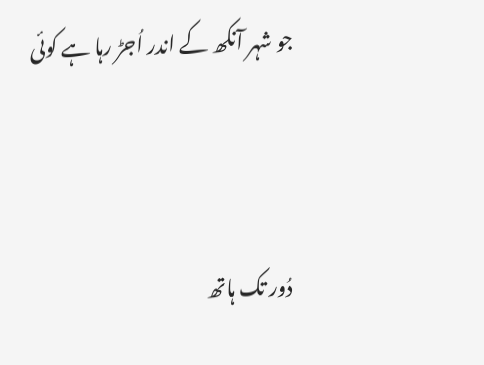جو شہر آنکھ کے اندر اُجڑ رہا ہے کوئی



دُور تک ہاتھ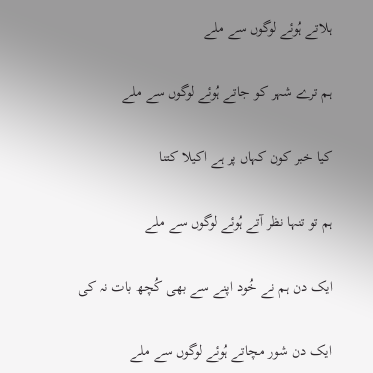ہلاتے ہُوئے لوگوں سے ملے

ہم ترے شہر کو جاتے ہُوئے لوگوں سے ملے

کیا خبر کون کہاں پر ہے اکیلا کتنا

ہم تو تنہا نظر آتے ہُوئے لوگوں سے ملے

ایک دن ہم نے خُود اپنے سے بھی کُچھ بات نہ کی

ایک دن شور مچاتے ہُوئے لوگوں سے ملے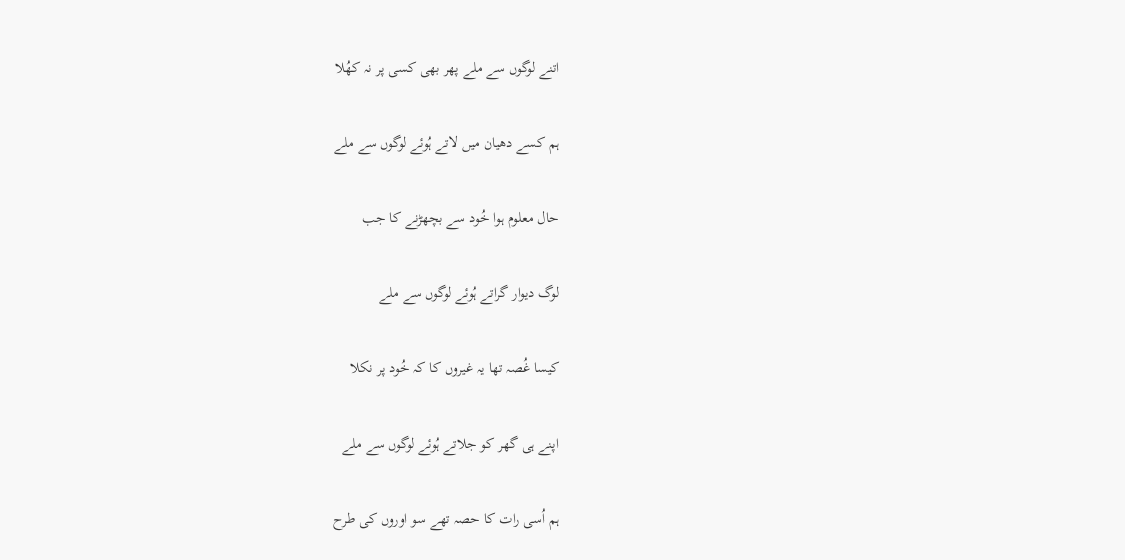اتنے لوگوں سے ملے پھر بھی کسی پر نہ کھُلا

ہم کسے دھیان میں لاتے ہُوئے لوگوں سے ملے

حال معلوم ہوا خُود سے بچھڑنے کا جب

لوگ دیوار گراتے ہُوئے لوگوں سے ملے

کیسا غُصہ تھا یہ غیروں کا کہ خُود پر نکلا

اپنے ہی گھر کو جلاتے ہُوئے لوگوں سے ملے

ہم اُسی رات کا حصہ تھے سو اوروں کی طرح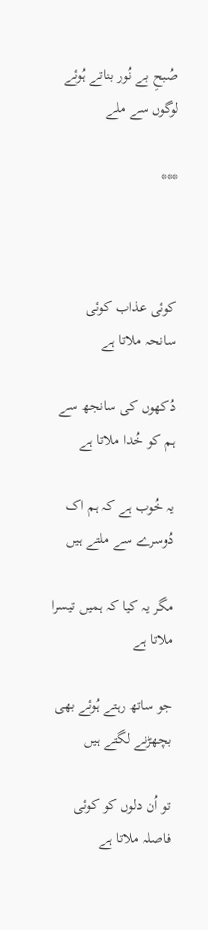صُبحِ بے نُور بناتے ہُوئے لوگوں سے ملے

***



کوئی عذاب کوئی سانحہ ملاتا ہے

دُکھوں کی سانجھ سے ہم کو خُدا ملاتا ہے

یہ خُوب ہے کہ ہم اک دُوسرے سے ملتے ہیں

مگر یہ کیا کہ ہمیں تیسرا ملاتا ہے

جو ساتھ رہتے ہُوئے بھی بچھڑنے لگتے ہیں

تو اُن دلوں کو کوئی فاصلہ ملاتا ہے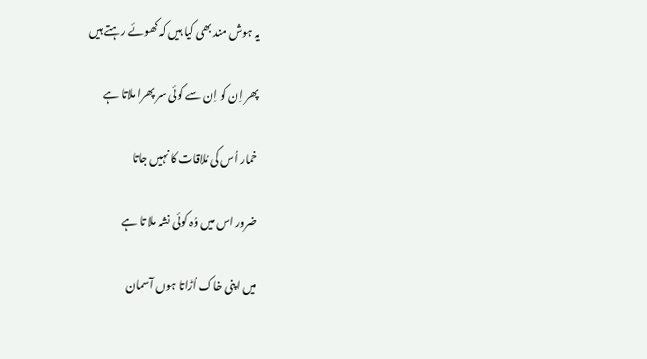یہ ہوش مند بھی کیا ہیں کہ کھوئے رہتے ہیں

پھر اِن کو اِن سے کوئی سر پھرا ملاتا ہے

خمار اُس کی مُلاقات کا نہیں جاتا

ضرور اس میں وُہ کوئی نشہ ملا تا ہے

میں اپنی خاک اُڑاتا ہوں آسمان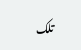تلک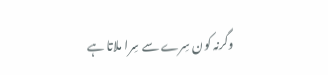وگرنہ کون سِرے سے سِرا ملاتا ہے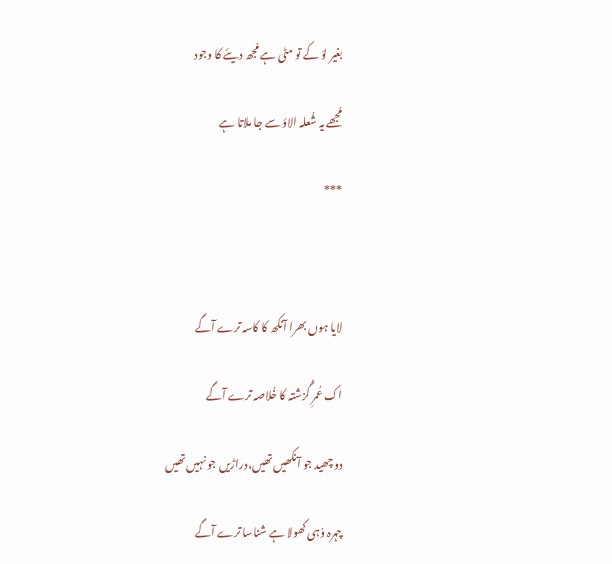بغیر لوَ کے تو مٹی ہے مُجھ دیئے کا وجود

مُجھے یہ شُعلہ الاؤ سے جا ملاتا ہے

***



لایا ہوں بھرا آنکھ کا کاسہ ترے آگے

اک عُمرِ گُزشتہ کا خُلاصہ ترے آگے

دو چھید جو آنکھیں تھیں،دراڑیں جو نہیں تھیں

چہرہ وُہی کھولا ہے شناسا ترے آگے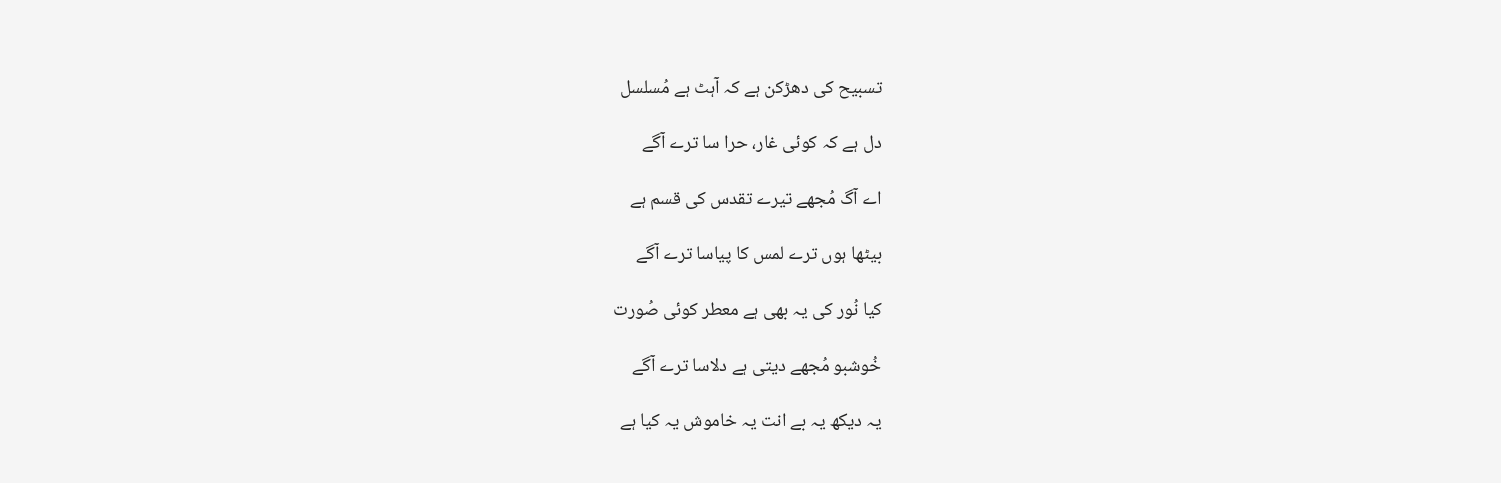تسبیح کی دھڑکن ہے کہ آہٹ ہے مُسلسل

دل ہے کہ کوئی غار، حرا سا ترے آگے

اے آگ مُجھے تیرے تقدس کی قسم ہے

بیٹھا ہوں ترے لمس کا پیاسا ترے آگے

کیا نُور کی یہ بھی ہے معطر کوئی صُورت

خُوشبو مُجھے دیتی ہے دلاسا ترے آگے

یہ دیکھ یہ بے انت یہ خاموش یہ کیا ہے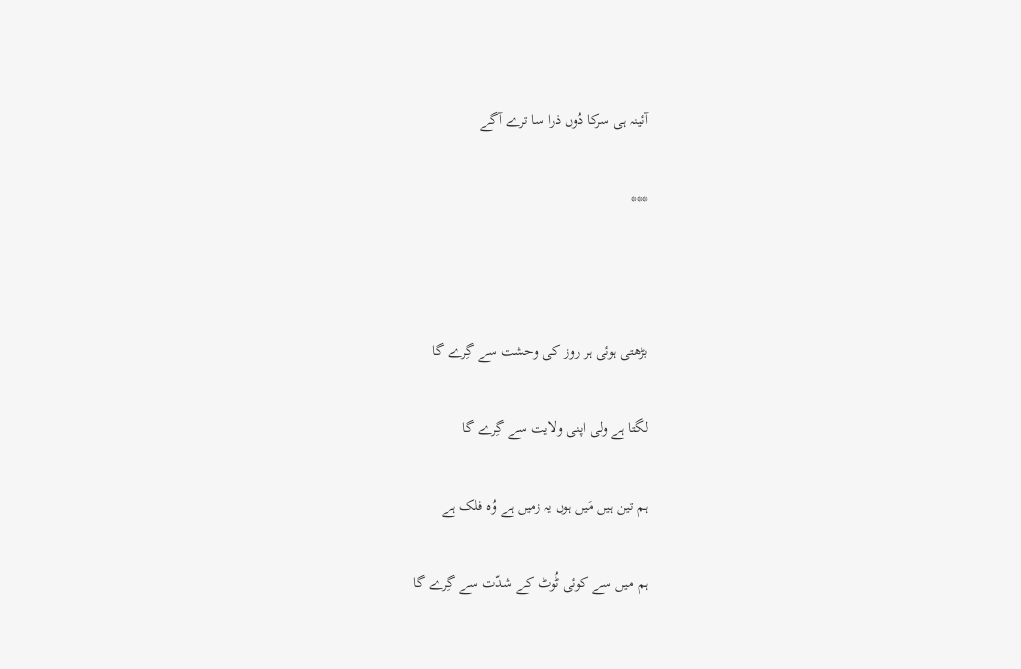آئینہ ہی سرکا دُوں ذرا سا ترے آگے

***



بڑھتی ہوئی ہر روز کی وحشت سے گِرے گا

لگتا ہے ولی اپنی ولایت سے گِرے گا

ہم تین ہیں مَیں ہوں یہ زمیں ہے وُہ فلک ہے

ہم میں سے کوئی ٹُوٹ کے شدّت سے گِرے گا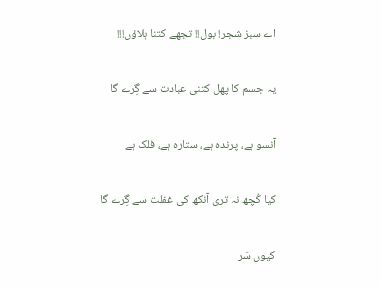اے سبز شجر! بول!! تجھے کتنا ہلاؤں!!!

یہ جسم کا پھل کتنی عبادت سے گِرے گا

آنسو ہے، پرندہ ہے، ستارہ ہے، فلک ہے

کیا کُچھ نہ تری آنکھ کی غفلت سے گِرے گا

کیوں سَر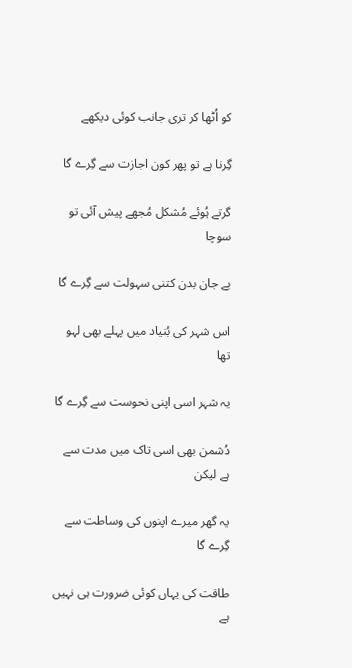کو اُٹھا کر تری جانب کوئی دیکھے

گِرنا ہے تو پھر کون اجازت سے گِرے گا

گرتے ہُوئے مُشکل مُجھے پیش آئی تو سوچا

بے جان بدن کتنی سہولت سے گِرے گا

اس شہر کی بُنیاد میں پہلے بھی لہو تھا

یہ شہر اسی اپنی نحوست سے گِرے گا

دُشمن بھی اسی تاک میں مدت سے ہے لیکن

یہ گھر میرے اپنوں کی وساطت سے گِرے گا

طاقت کی یہاں کوئی ضرورت ہی نہیں ہے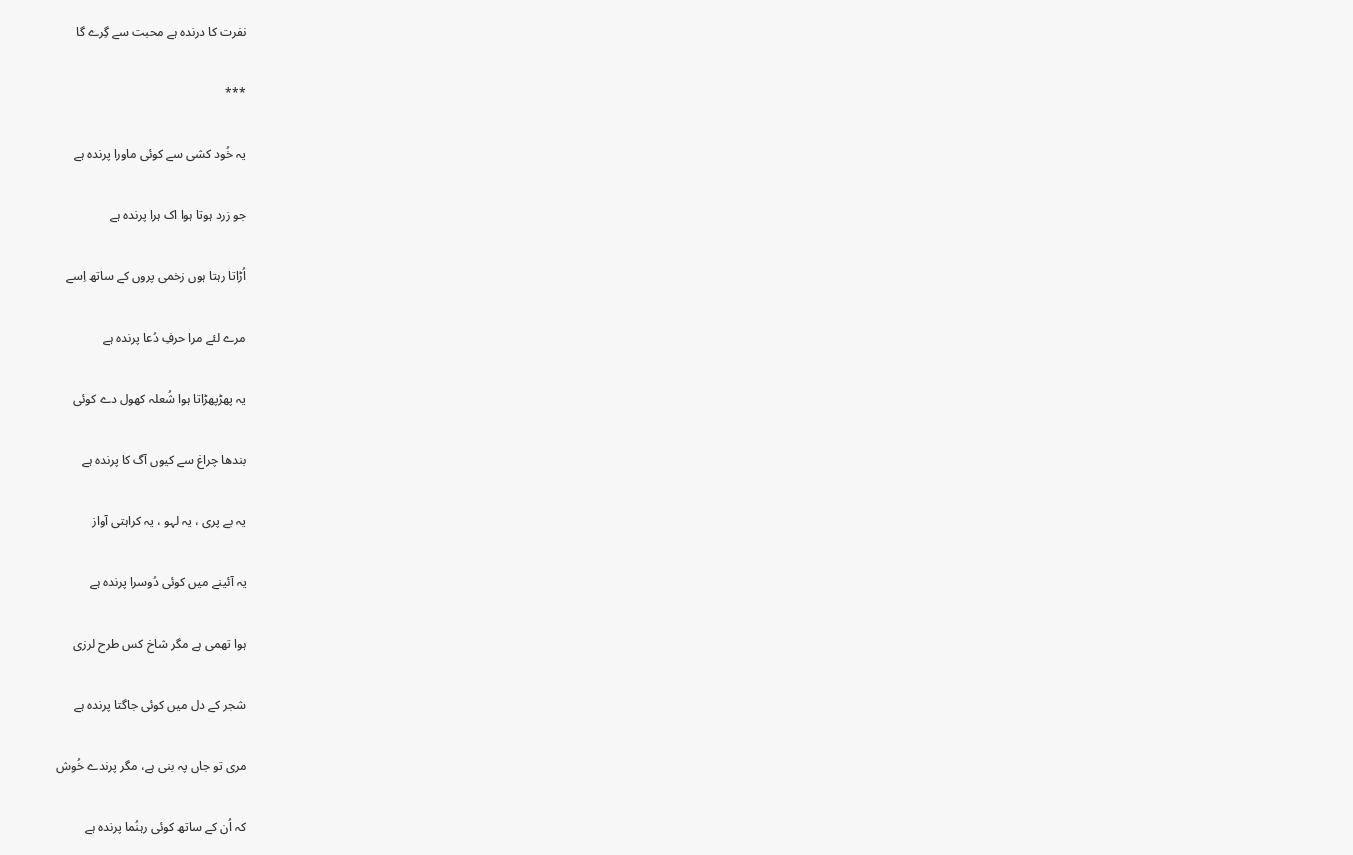نفرت کا درندہ ہے محبت سے گِرے گا

***

یہ خُود کشی سے کوئی ماورا پرندہ ہے

جو زرد ہوتا ہوا اک ہرا پرندہ ہے

اُڑاتا رہتا ہوں زخمی پروں کے ساتھ اِسے

مرے لئے مرا حرفِ دُعا پرندہ ہے

یہ پھڑپھڑاتا ہوا شُعلہ کھول دے کوئی

بندھا چراغ سے کیوں آگ کا پرندہ ہے

یہ بے پری ، یہ لہو ، یہ کراہتی آواز

یہ آئینے میں کوئی دُوسرا پرندہ ہے

ہوا تھمی ہے مگر شاخ کس طرح لرزی

شجر کے دل میں کوئی جاگتا پرندہ ہے

مری تو جاں پہ بنی ہے، مگر پرندے خُوش

کہ اُن کے ساتھ کوئی رہنُما پرندہ ہے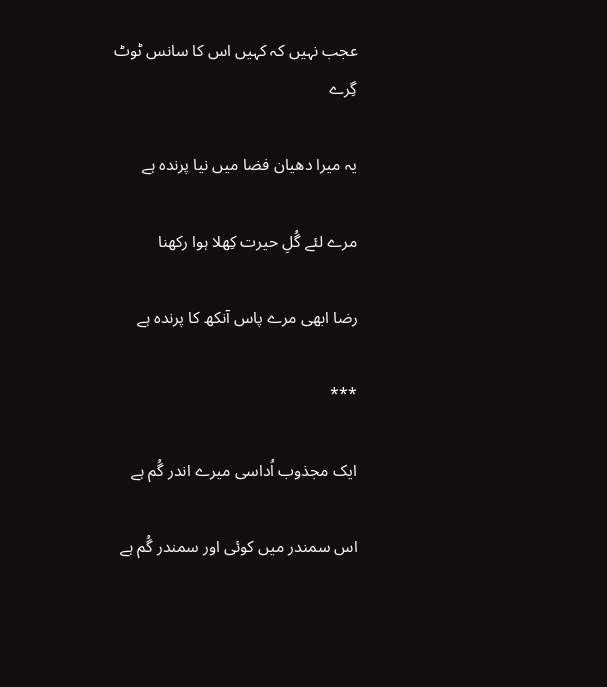عجب نہیں کہ کہیں اس کا سانس ٹوٹ گِرے

یہ میرا دھیان فضا میں نیا پرندہ ہے

مرے لئے گُلِ حیرت کِھلا ہوا رکھنا

رضا ابھی مرے پاس آنکھ کا پرندہ ہے

***

ایک مجذوب اُداسی میرے اندر گُم ہے

اس سمندر میں کوئی اور سمندر گُم ہے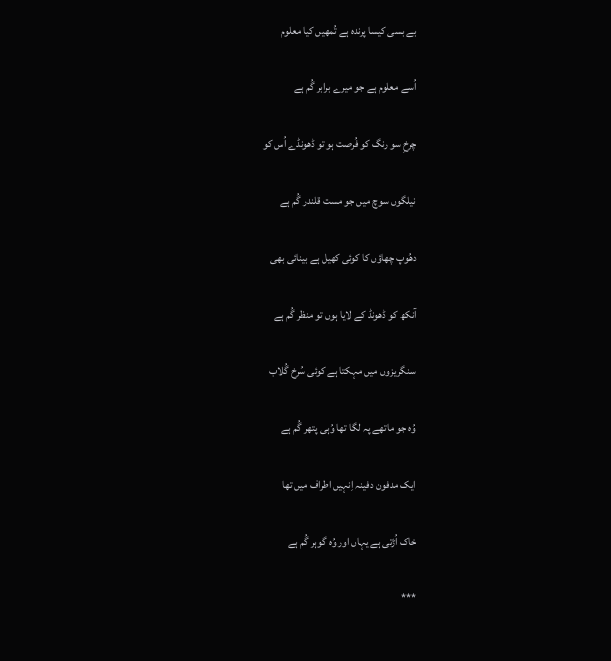بے بسی کیسا پرندہ ہے تُمھیں کیا معلوم

اُسے معلوم ہے جو میرے برابر گُم ہے

چرخِ سو رنگ کو فُرصت ہو تو ڈھونڈے اُس کو

نیلگوں سوچ میں جو مست قلندر گُم ہے

دھُوپ چھاؤں کا کوئی کھیل ہے بینائی بھی

آنکھ کو ڈھونڈ کے لایا ہوں تو منظر گُم ہے

سنگریزوں میں مہکتا ہے کوئی سُرخ گُلاب

وُہ جو ماتھے پہ لگا تھا وُہی پتھر گُم ہے

ایک مدفون دفینہ اِنہیں اطراف میں تھا

خاک اُڑتی ہے یہاں اور وُہ گوہر گُم ہے

***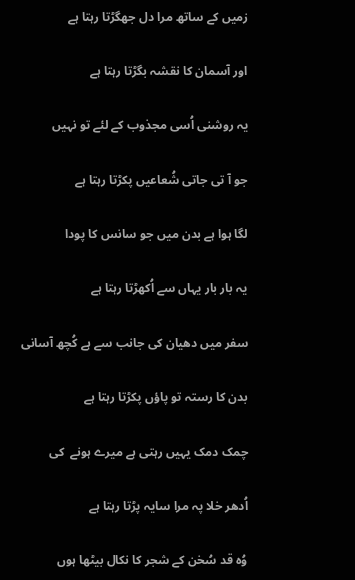زمیں کے ساتھ مرا دل جھگڑتا رہتا ہے

اور آسمان کا نقشہ بگڑتا رہتا ہے

یہ روشنی اُسی مجذوب کے لئے تو نہیں

جو آ تی جاتی شُعاعیں پکڑتا رہتا ہے

لگا ہوا ہے بدن میں جو سانس کا پودا

یہ بار بار یہاں سے اُکھڑتا رہتا ہے

سفر میں دھیان کی جانب سے ہے کُچھ آسانی

بدن کا رستہ تو پاؤں پکڑتا رہتا ہے

چمک دمک یہیں رہتی ہے میرے ہونے  کی

اُدھر خلا پہ مرا سایہ پڑتا رہتا ہے

وُہ قد سُخن کے شجر کا نکال بیٹھا ہوں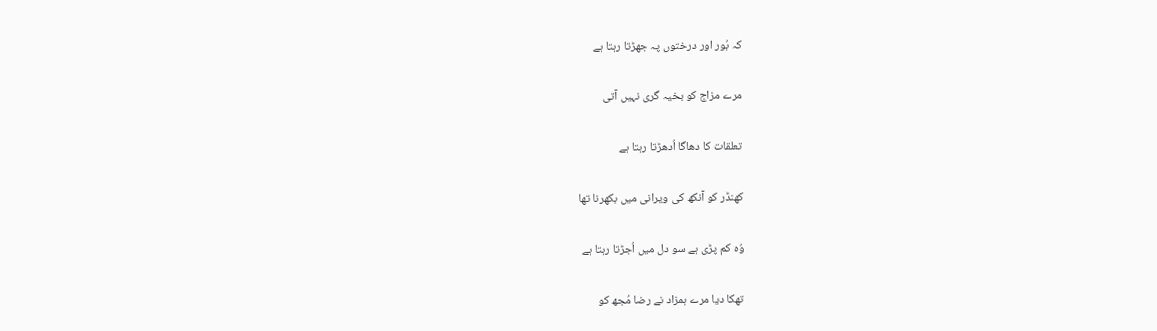کہ بُور اور درختوں پہ جھڑتا رہتا ہے

مرے مزاج کو بخیہ گری نہیں آتی

تعلقات کا دھاگا اُدھڑتا رہتا ہے

کھنڈر کو آنکھ کی ویرانی میں بکھرنا تھا

وُہ کم پڑی ہے سو دل میں اُجڑتا رہتا ہے

تھکا دیا مرے ہمزاد نے رضا مُجھ کو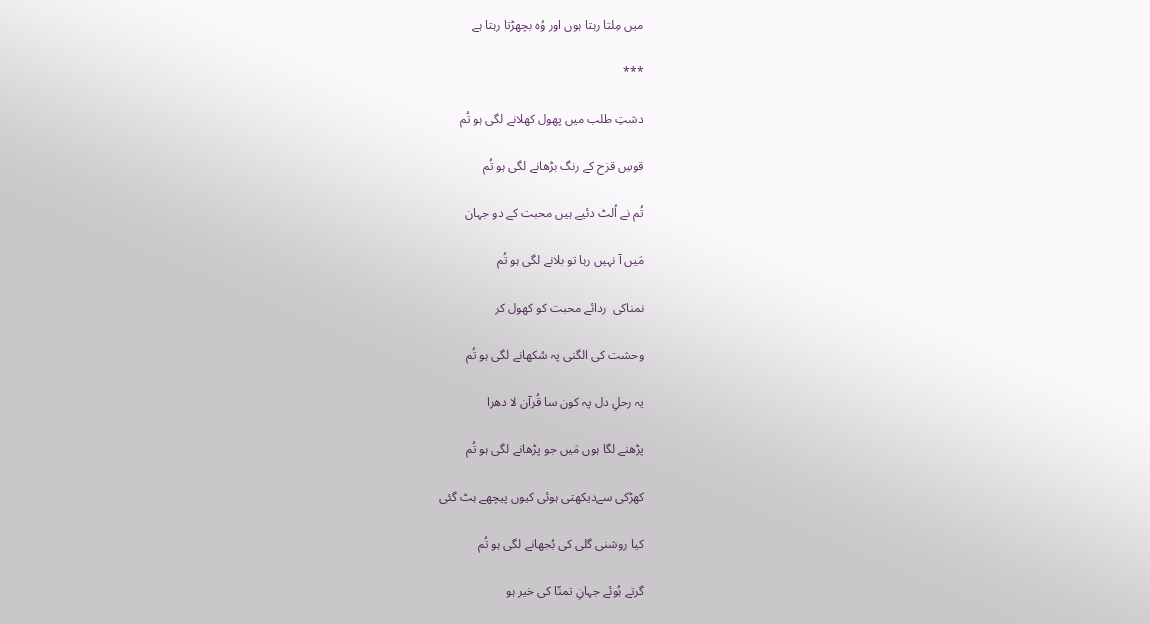میں مِلتا رہتا ہوں اور وُہ بچھڑتا رہتا ہے

***

دشتِ طلب میں پھول کھلانے لگی ہو تُم

قوسِ قزح کے رنگ بڑھانے لگی ہو تُم

تُم نے اُلٹ دئیے ہیں محبت کے دو جہان

مَیں آ نہیں رہا تو بلانے لگی ہو تُم

نمناکی  ردائے محبت کو کھول کر

وحشت کی الگنی پہ سُکھانے لگی ہو تُم

یہ رحلِ دل پہ کون سا قُرآن لا دھرا

پڑھنے لگا ہوں مَیں جو پڑھانے لگی ہو تُم

کھڑکی سےدیکھتی ہوئی کیوں پیچھے ہٹ گئی

کیا روشنی گلی کی بُجھانے لگی ہو تُم

گرتے ہُوئے جہانِ تمنّا کی خیر ہو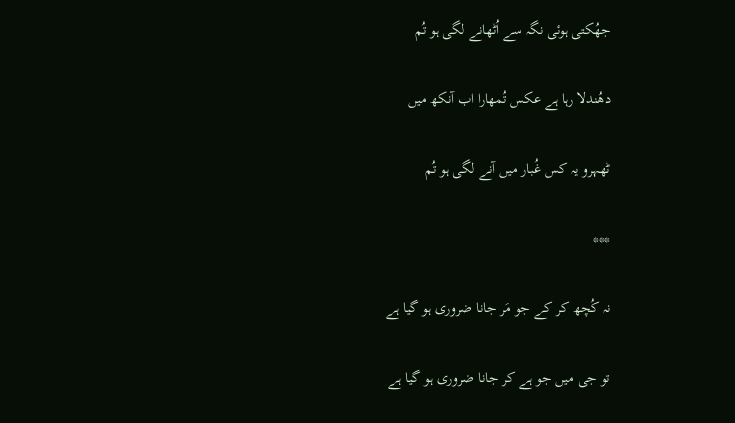جھُکتی ہوئی نگہ سے اُٹھانے لگی ہو تُم

دھُندلا رہا ہے عکس تُمھارا اب آنکھ میں

ٹھہرو یہ کس غُبار میں آنے لگی ہو تُم

***

نہ کُچھ کر کے جو مَر جانا ضروری ہو گیا ہے

تو جی میں جو ہے کر جانا ضروری ہو گیا ہے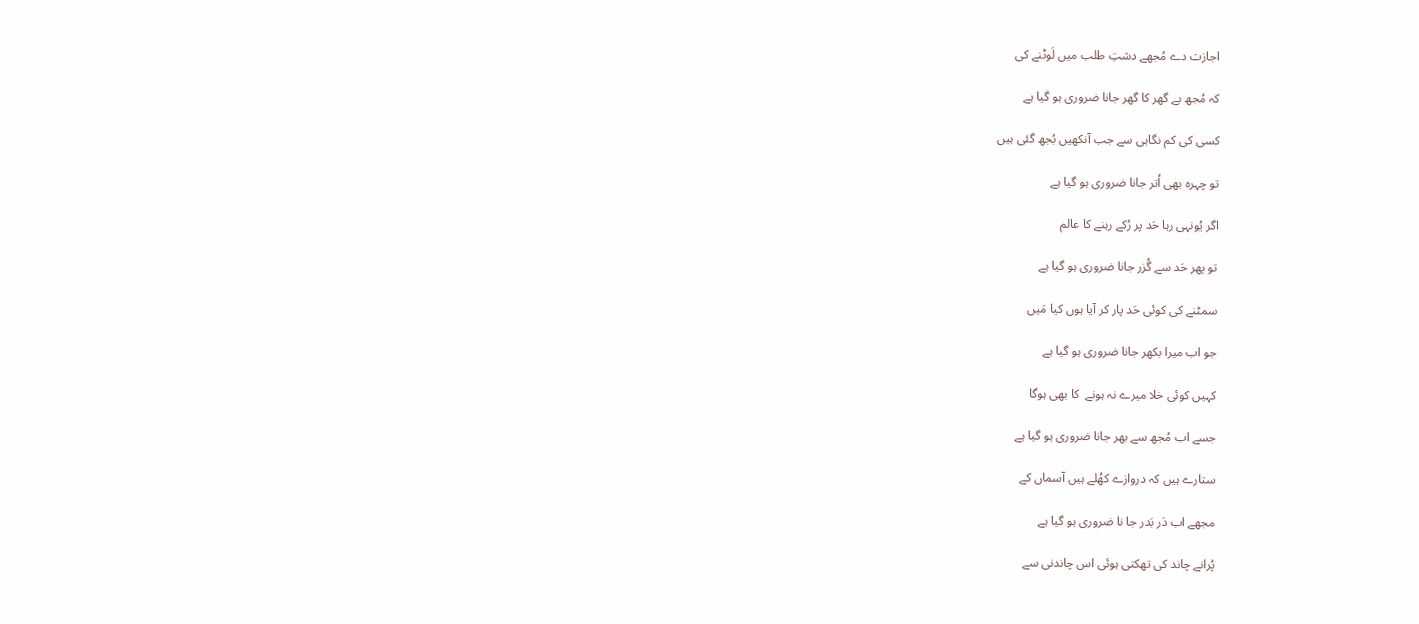اجازت دے مُجھے دشتِ طلب میں لَوٹنے کی

کہ مُجھ بے گھر کا گھر جانا ضروری ہو گیا ہے

کسی کی کم نگاہی سے جب آنکھیں بُجھ گئی ہیں

تو چہرہ بھی اُتر جانا ضروری ہو گیا ہے

اگر یُونہی رہا حَد پر رُکے رہنے کا عالم

تو پھر حَد سے گُزر جانا ضروری ہو گیا ہے

سمٹنے کی کوئی حَد پار کر آیا ہوں کیا مَیں

جو اب میرا بکھر جانا ضروری ہو گیا ہے

کہیں کوئی خلا میرے نہ ہونے  کا بھی ہوگا

جسے اب مُجھ سے بھر جانا ضروری ہو گیا ہے

ستارے ہیں کہ دروازے کھُلے ہیں آسماں کے

مجھے اب دَر بَدر جا نا ضروری ہو گیا ہے

پُرانے چاند کی تھکتی ہوئی اس چاندنی سے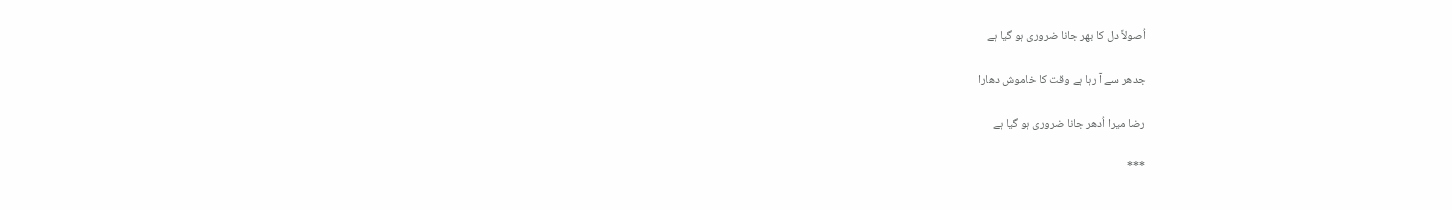اُصولاً دل کا بھر جانا ضروری ہو گیا ہے

جدھر سے آ رہا ہے وقت کا خاموش دھارا

رضا میرا اُدھر جانا ضروری ہو گیا ہے

***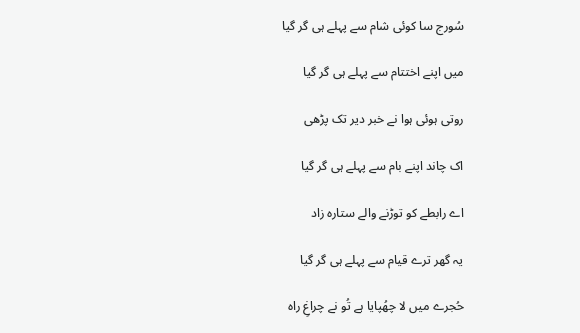سُورج سا کوئی شام سے پہلے ہی گر گیا

میں اپنے اختتام سے پہلے ہی گر گیا

روتی ہوئی ہوا نے خبر دیر تک پڑھی

اک چاند اپنے بام سے پہلے ہی گر گیا

اے رابطے کو توڑنے والے ستارہ زاد

یہ گھر ترے قیام سے پہلے ہی گر گیا

حُجرے میں لا چھُپایا ہے تُو نے چراغِ راہ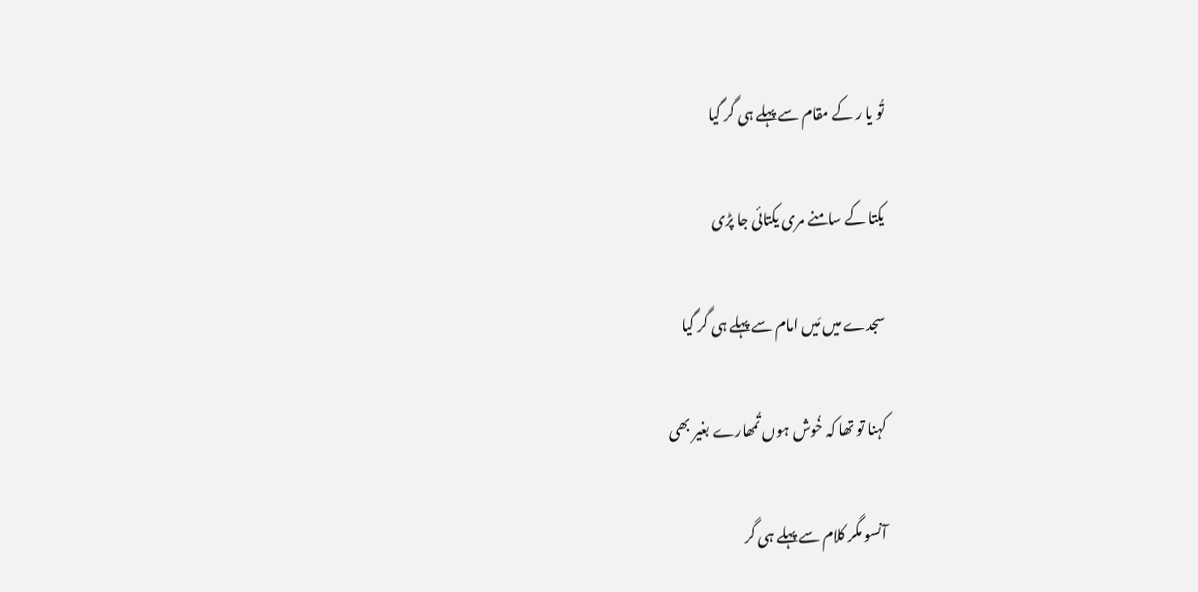تُو یا ر کے مقام سے پہلے ہی گر گیا

یکتا کے سامنے مری یکتائی جا پڑی

سجدے میں مَیں امام سے پہلے ہی گر گیا

کہنا تو تھا کہ خُوش ہوں تُمھارے بغیر بھی

آنسو مگر کلام سے پہلے ہی گر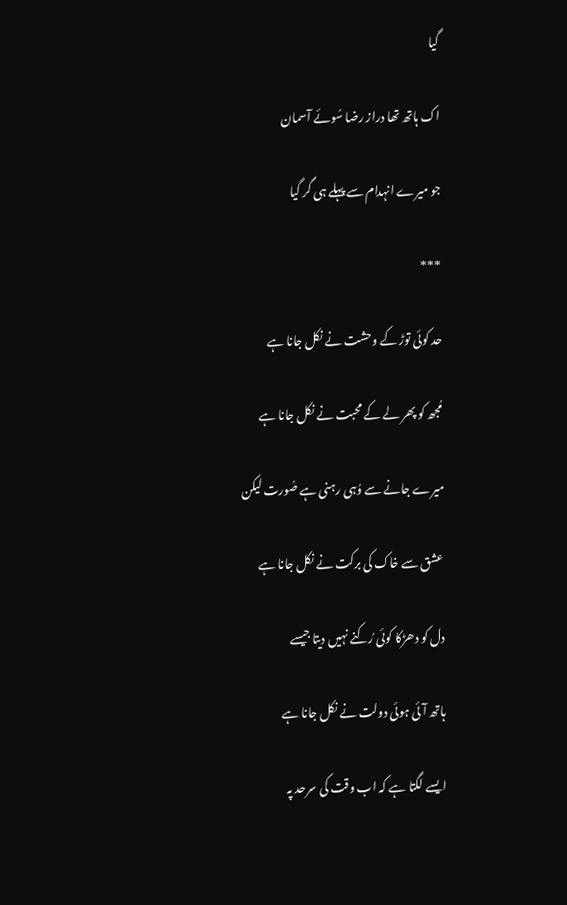گیا

اک ہاتھ تھا دراز رضا سُوئے آسمان

جو میرے انہدام سے پہلے ہی گر گیا

***

حد کوئی توڑ کے وحشت نے نکل جانا ہے

مُجھ کو پھر لے کے محبت نے نکل جانا ہے

میرے جانے سے وُہی رہنی ہے صُورت لیکن

عشق سے خاک کی برکت نے نکل جانا ہے

دل کو دھڑکا کوئی رُکنے نہیں دیتا جیسے

ہاتھ آئی ہوئی دولت نے نکل جانا ہے

ایسے لگتا ہے کہ اب وقت کی سرحد پہ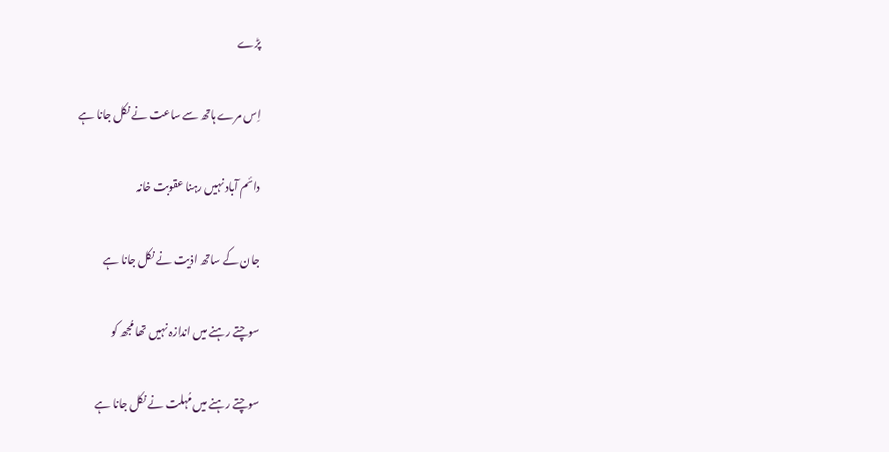پڑے

اِس مرے ہاتھ سے ساعت نے نکل جانا ہے

دائم آباد نہیں رہنا عقوبت خانہ

جان کے ساتھ اذیت نے نکل جانا ہے

سوچتے رہنے میں اندازہ نہیں تھا مُجھ کو

سوچتے رہنے میں مُہلت نے نکل جانا ہے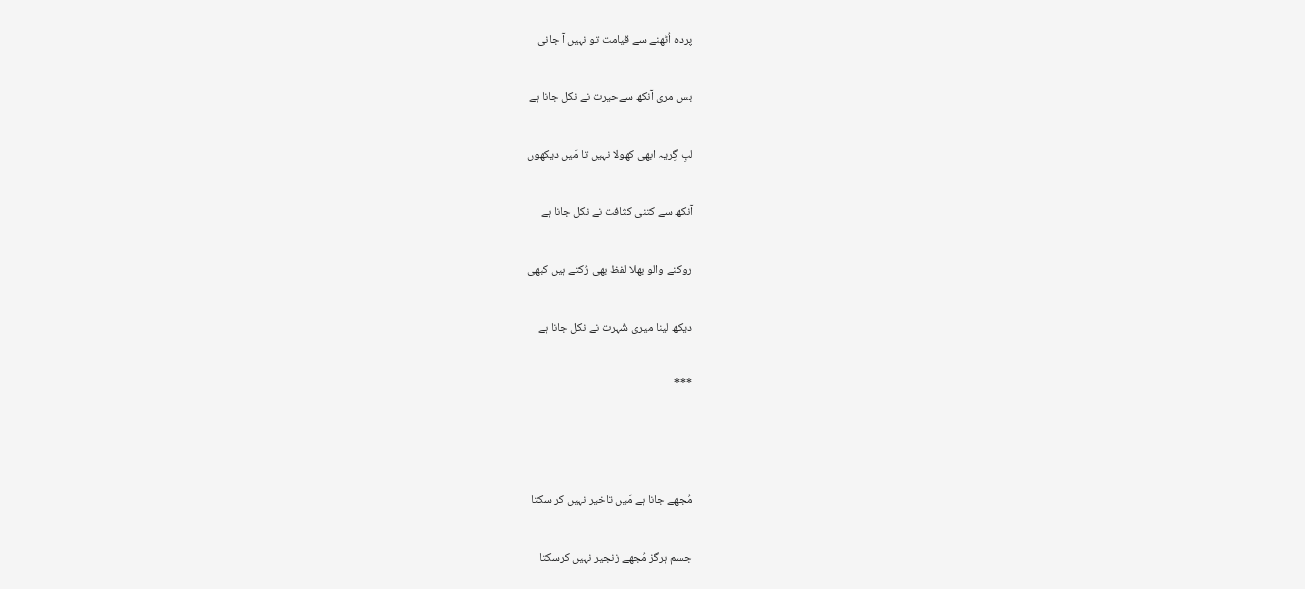پردہ اُٹھنے سے قیامت تو نہیں آ جانی

بس مری آنکھ سےحیرت نے نکل جانا ہے

لبِ گِریہ ابھی کھولا نہیں تا مَیں دیکھوں

آنکھ سے کتنی کثافت نے نکل جانا ہے

روکنے والو بھلا لفظ بھی رُکتے ہیں کبھی

دیکھ لینا میری شُہرت نے نکل جانا ہے

***



مُجھے جانا ہے مَیں تاخیر نہیں کر سکتا

جسم ہرگز مُجھے زنجیر نہیں کرسکتا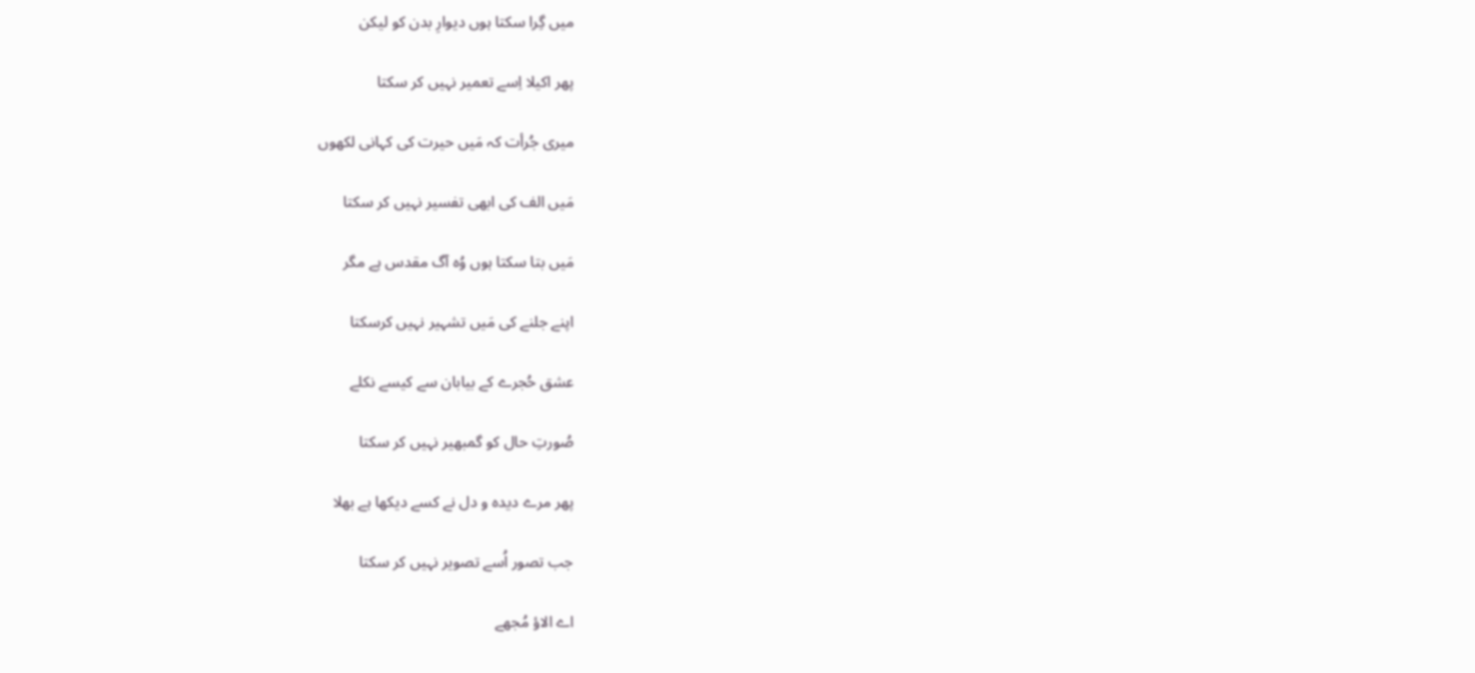میں گِرا سکتا ہوں دیوارِ بدن کو لیکن

پھر اکیلا اِسے تعمیر نہیں کر سکتا

میری جُرأت کہ مَیں حیرت کی کہانی لکھوں

مَیں الف کی ابھی تفسیر نہیں کر سکتا

مَیں بتا سکتا ہوں وُہ آگ مقدس ہے مگر

اپنے جلنے کی مَیں تشہیر نہیں کرسکتا

عشق حُجرے کے بیابان سے کیسے نکلے

صُورتِ حال کو گمبھیر نہیں کر سکتا

پھر مرے دیدہ و دل نے کسے دیکھا ہے بھلا

جب تصور اُسے تصویر نہیں کر سکتا

اے الاؤ مُجھے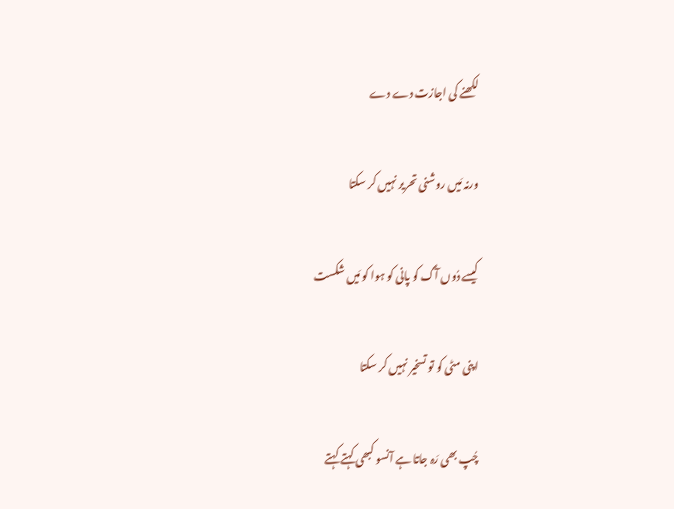لکھنے کی اجازت دے دے

ورنہ مَیں روشنی تحریر نہیں کر سکتا

کیسے دُوں آگ کو پانی کو ہوا کو مَیں شکست

اپنی مٹی کو تو تسخیر نہیں کر سکتا

چُپ بھی رَہ جاتا ہے آنسو کبھی کہتے کہتے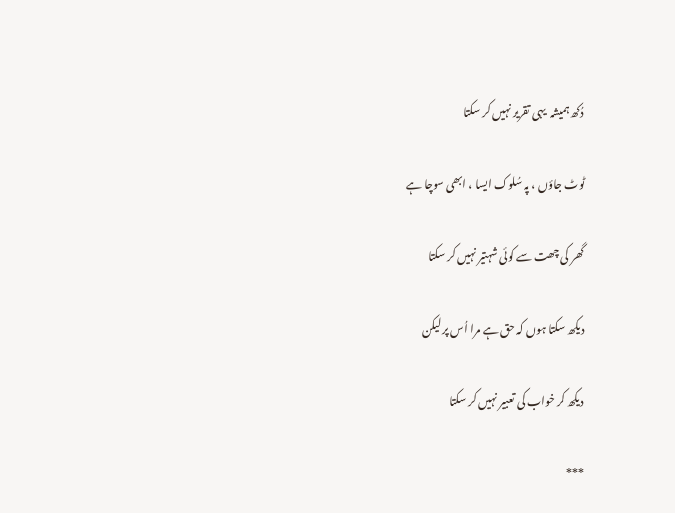دُکھ ہمیشہ  یہی تقریر نہیں کر سکتا

ٹوٹ جاؤں ، پہ سُلوک ایسا ، ابھی سوچا ہے

گھر کی چھت سے کوئی شہتیر نہیں کر سکتا

دیکھ سکتا ہوں کہ حق ہے مرا اُس پر لیکن

دیکھ کر خواب کی تعبیر نہیں کر سکتا

***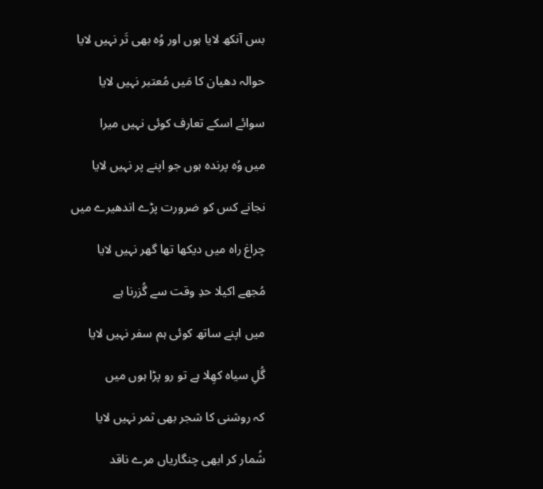بس آنکھ لایا ہوں اور وُہ بھی تَر نہیں لایا

حوالہ دھیان کا مَیں مُعتبر نہیں لایا

سوائے اسکے تعارف کوئی نہیں میرا

میں وُہ پرندہ ہوں جو اپنے پر نہیں لایا

نجانے کس کو ضرورت پڑے اندھیرے میں

چراغ راہ میں دیکھا تھا گھر نہیں لایا

مُجھے اکیلا حدِ وقت سے گُزرنا ہے

میں اپنے ساتھ کوئی ہم سفر نہیں لایا

گُلِ سیاہ کھِلا ہے تو رو پڑا ہوں میں

کہ روشنی کا شجر بھی ثمر نہیں لایا

شُمار کر ابھی چنگاریاں مرے ناقد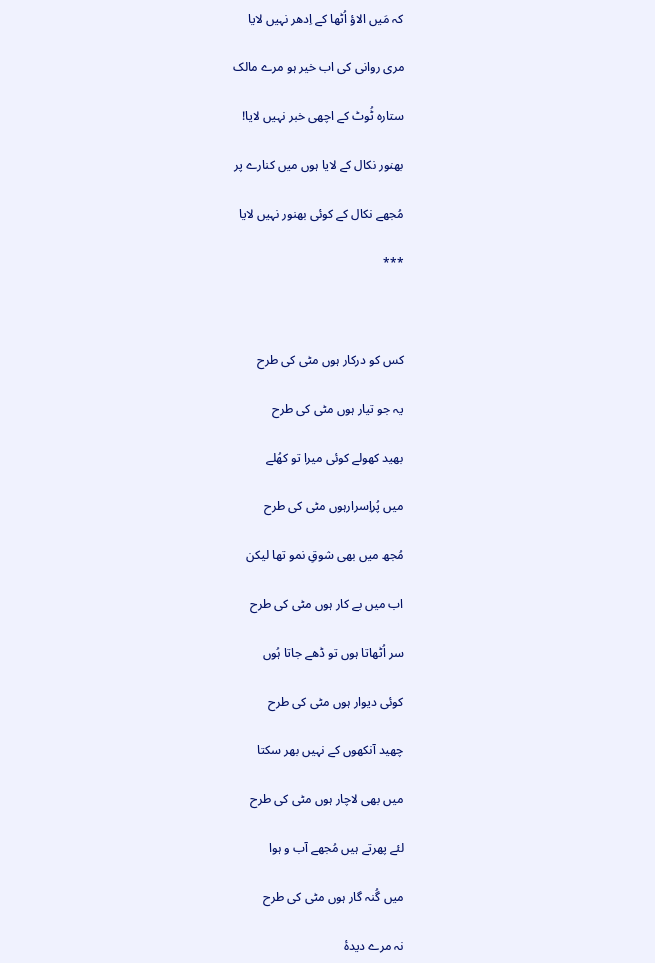کہ مَیں الاؤ اُٹھا کے اِدھر نہیں لایا

مری روانی کی اب خیر ہو مرے مالک

ستارہ ٹُوٹ کے اچھی خبر نہیں لایا!

بھنور نکال کے لایا ہوں میں کنارے پر

مُجھے نکال کے کوئی بھنور نہیں لایا

***



کس کو درکار ہوں مٹی کی طرح

یہ جو تیار ہوں مٹی کی طرح

بھید کھولے کوئی میرا تو کھُلے

میں پُراِسرارہوں مٹی کی طرح

مُجھ میں بھی شوقِ نمو تھا لیکن

اب میں بے کار ہوں مٹی کی طرح

سر اُٹھاتا ہوں تو ڈھے جاتا ہُوں

کوئی دیوار ہوں مٹی کی طرح

چھید آنکھوں کے نہیں بھر سکتا

میں بھی لاچار ہوں مٹی کی طرح

لئے پھرتے ہیں مُجھے آب و ہوا

میں گُنہ گار ہوں مٹی کی طرح

نہ مرے دیدۂ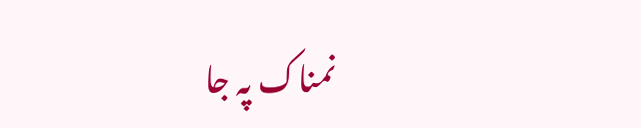نمناک پہ جا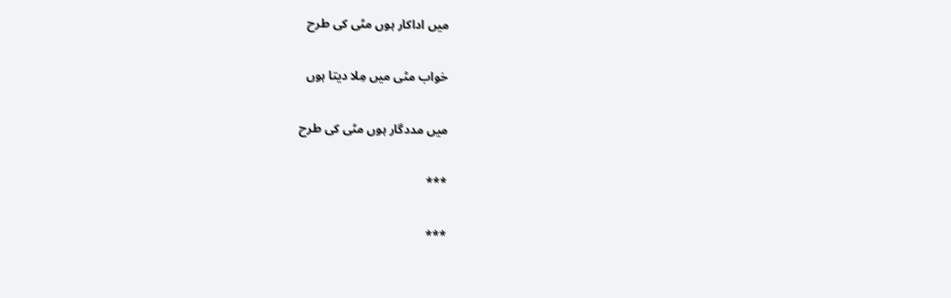میں اداکار ہوں مٹی کی طرح

خواب مٹی میں مِلا دیتا ہوں

میں مددگار ہوں مٹی کی طرح

***

***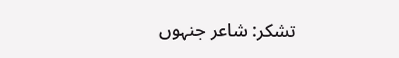تشکر: شاعر جنہوں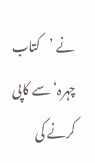نے ’کتاب چہرہ‘ سے کاپی کرنے کی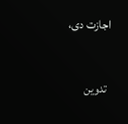اجازت دی،

 تدوین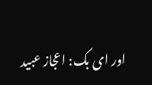اور ای بک: اعجاز عبید